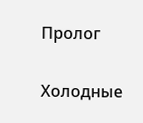Пролог

Холодные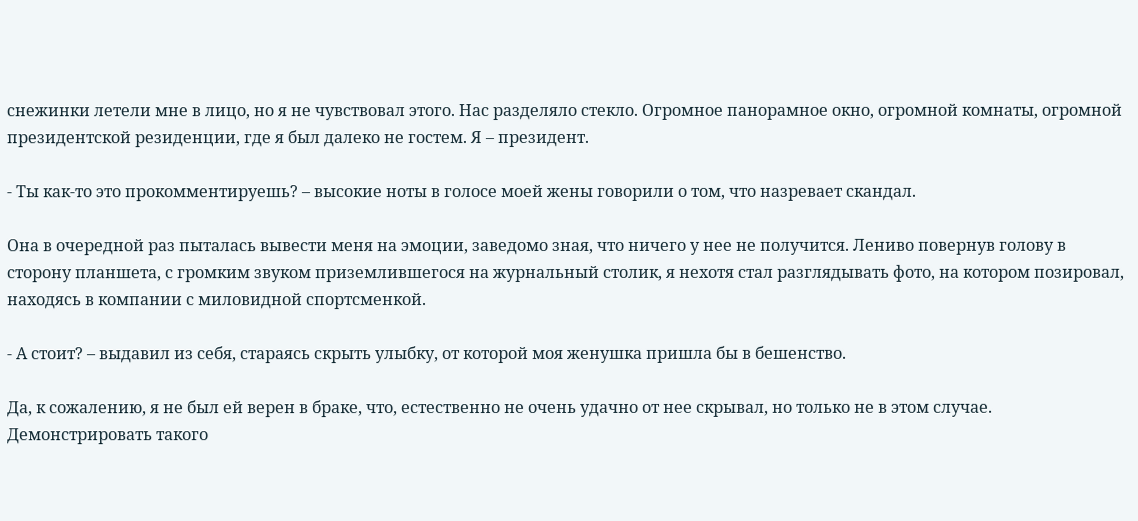снежинки летели мне в лицо, но я не чувствовал этого. Нас разделяло стекло. Огромное панорамное окно, огромной комнаты, огромной президентской резиденции, где я был далеко не гостем. Я – президент.

- Ты как-то это прокомментируешь? – высокие ноты в голосе моей жены говорили о том, что назревает скандал.

Она в очередной раз пыталась вывести меня на эмоции, заведомо зная, что ничего у нее не получится. Лениво повернув голову в сторону планшета, с громким звуком приземлившегося на журнальный столик, я нехотя стал разглядывать фото, на котором позировал, находясь в компании с миловидной спортсменкой.

- А стоит? – выдавил из себя, стараясь скрыть улыбку, от которой моя женушка пришла бы в бешенство.

Да, к сожалению, я не был ей верен в браке, что, естественно не очень удачно от нее скрывал, но только не в этом случае. Демонстрировать такого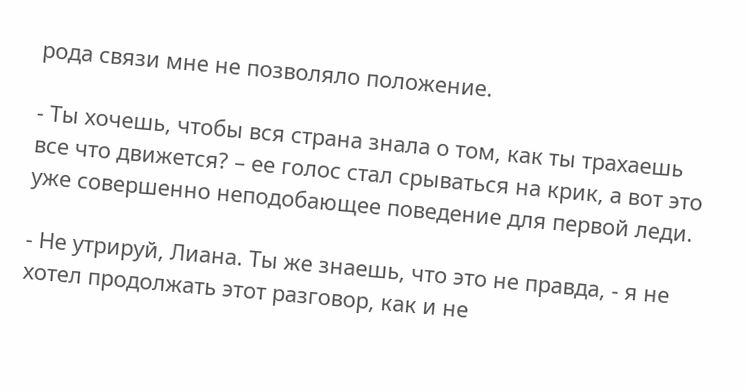рода связи мне не позволяло положение.

- Ты хочешь, чтобы вся страна знала о том, как ты трахаешь все что движется? – ее голос стал срываться на крик, а вот это уже совершенно неподобающее поведение для первой леди.

- Не утрируй, Лиана. Ты же знаешь, что это не правда, - я не хотел продолжать этот разговор, как и не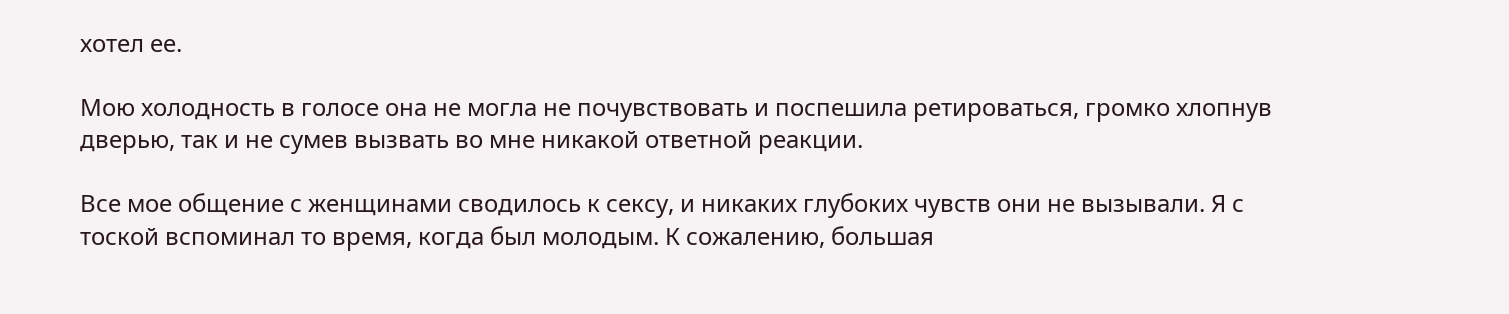хотел ее.

Мою холодность в голосе она не могла не почувствовать и поспешила ретироваться, громко хлопнув дверью, так и не сумев вызвать во мне никакой ответной реакции.

Все мое общение с женщинами сводилось к сексу, и никаких глубоких чувств они не вызывали. Я с тоской вспоминал то время, когда был молодым. К сожалению, большая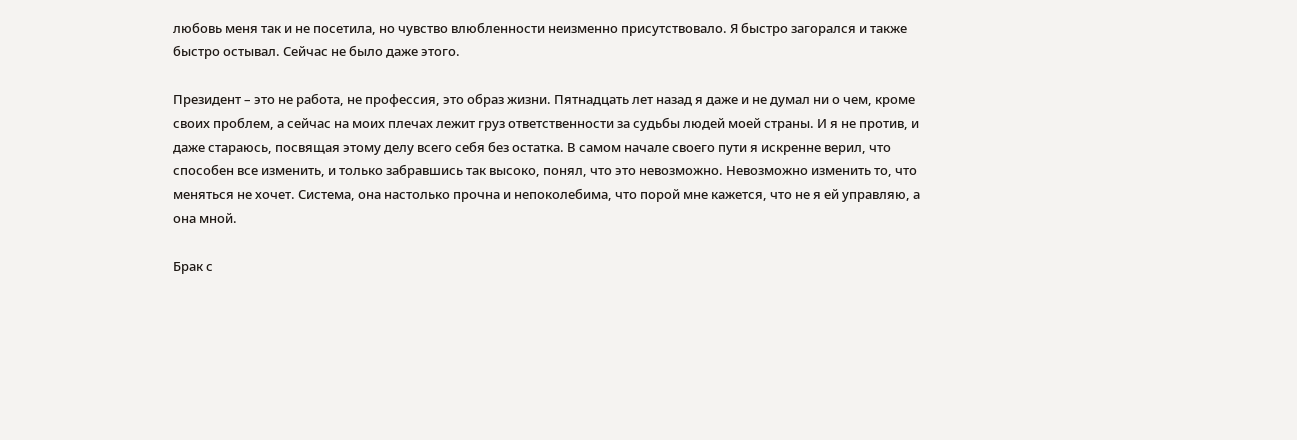любовь меня так и не посетила, но чувство влюбленности неизменно присутствовало. Я быстро загорался и также быстро остывал. Сейчас не было даже этого.

Президент – это не работа, не профессия, это образ жизни. Пятнадцать лет назад я даже и не думал ни о чем, кроме своих проблем, а сейчас на моих плечах лежит груз ответственности за судьбы людей моей страны. И я не против, и даже стараюсь, посвящая этому делу всего себя без остатка. В самом начале своего пути я искренне верил, что способен все изменить, и только забравшись так высоко, понял, что это невозможно. Невозможно изменить то, что меняться не хочет. Система, она настолько прочна и непоколебима, что порой мне кажется, что не я ей управляю, а она мной.

Брак с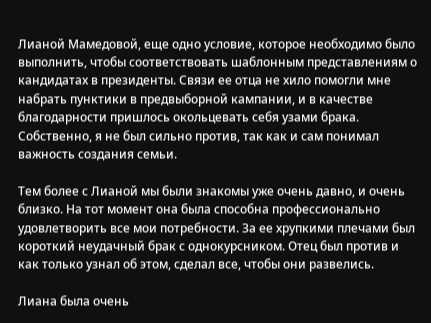Лианой Мамедовой, еще одно условие, которое необходимо было выполнить, чтобы соответствовать шаблонным представлениям о кандидатах в президенты. Связи ее отца не хило помогли мне набрать пунктики в предвыборной кампании, и в качестве благодарности пришлось окольцевать себя узами брака. Собственно, я не был сильно против, так как и сам понимал важность создания семьи.

Тем более с Лианой мы были знакомы уже очень давно, и очень близко. На тот момент она была способна профессионально удовлетворить все мои потребности. За ее хрупкими плечами был короткий неудачный брак с однокурсником. Отец был против и как только узнал об этом, сделал все, чтобы они развелись.

Лиана была очень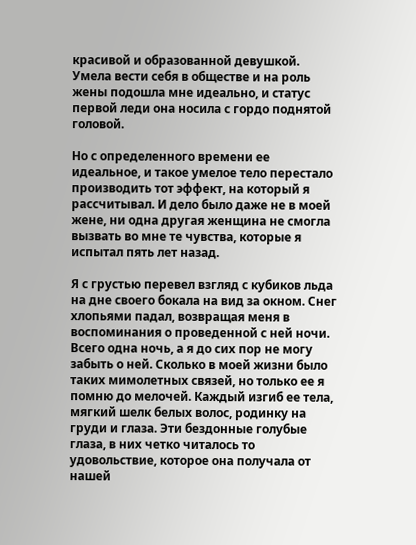красивой и образованной девушкой. Умела вести себя в обществе и на роль жены подошла мне идеально, и статус первой леди она носила с гордо поднятой головой.

Но с определенного времени ее идеальное, и такое умелое тело перестало производить тот эффект, на который я рассчитывал. И дело было даже не в моей жене, ни одна другая женщина не смогла вызвать во мне те чувства, которые я испытал пять лет назад.

Я с грустью перевел взгляд с кубиков льда на дне своего бокала на вид за окном. Снег хлопьями падал, возвращая меня в воспоминания о проведенной с ней ночи. Всего одна ночь, а я до сих пор не могу забыть о ней. Сколько в моей жизни было таких мимолетных связей, но только ее я помню до мелочей. Каждый изгиб ее тела, мягкий шелк белых волос, родинку на груди и глаза. Эти бездонные голубые глаза, в них четко читалось то удовольствие, которое она получала от нашей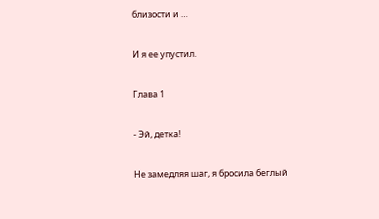близости и …

И я ее упустил.

Глава 1

- Эй, детка!

Не замедляя шаг, я бросила беглый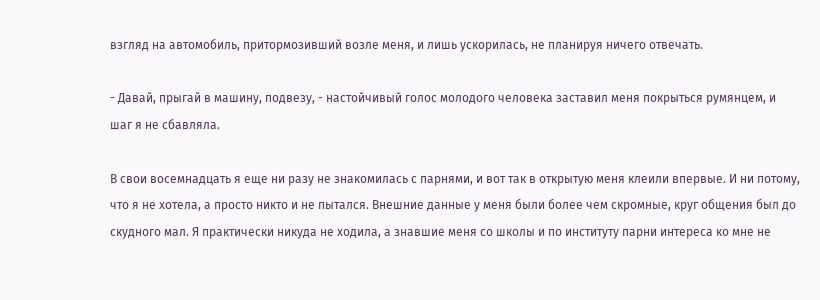взгляд на автомобиль, притормозивший возле меня, и лишь ускорилась, не планируя ничего отвечать.

- Давай, прыгай в машину, подвезу, - настойчивый голос молодого человека заставил меня покрыться румянцем, и шаг я не сбавляла.

В свои восемнадцать я еще ни разу не знакомилась с парнями, и вот так в открытую меня клеили впервые. И ни потому, что я не хотела, а просто никто и не пытался. Внешние данные у меня были более чем скромные, круг общения был до скудного мал. Я практически никуда не ходила, а знавшие меня со школы и по институту парни интереса ко мне не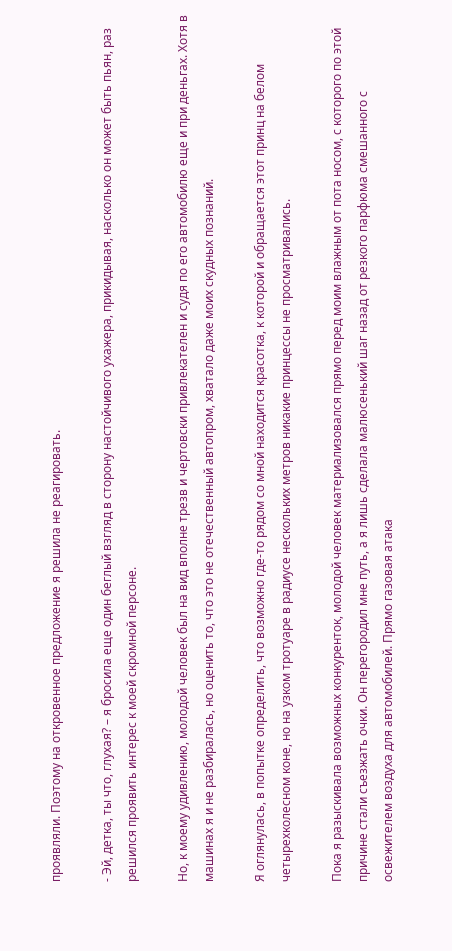проявляли. Поэтому на откровенное предложение я решила не реагировать.

- Эй, детка, ты что, глухая? – я бросила еще один беглый взгляд в сторону настойчивого ухажера, прикидывая, насколько он может быть пьян, раз решился проявить интерес к моей скромной персоне.

Но, к моему удивлению, молодой человек был на вид вполне трезв и чертовски привлекателен и судя по его автомобилю еще и при деньгах. Хотя в машинах я и не разбиралась, но оценить то, что это не отечественный автопром, хватало даже моих скудных познаний.

Я оглянулась, в попытке определить, что возможно где-то рядом со мной находится красотка, к которой и обращается этот принц на белом четырехколесном коне, но на узком тротуаре в радиусе нескольких метров никакие принцессы не просматривались.

Пока я разыскивала возможных конкуренток, молодой человек материализовался прямо перед моим влажным от пота носом, с которого по этой причине стали съезжать очки. Он перегородил мне путь, а я лишь сделала малюсенький шаг назад от резкого парфюма смешанного с освежителем воздуха для автомобилей. Прямо газовая атака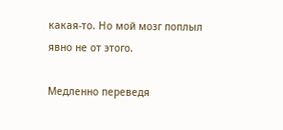какая-то. Но мой мозг поплыл явно не от этого.

Медленно переведя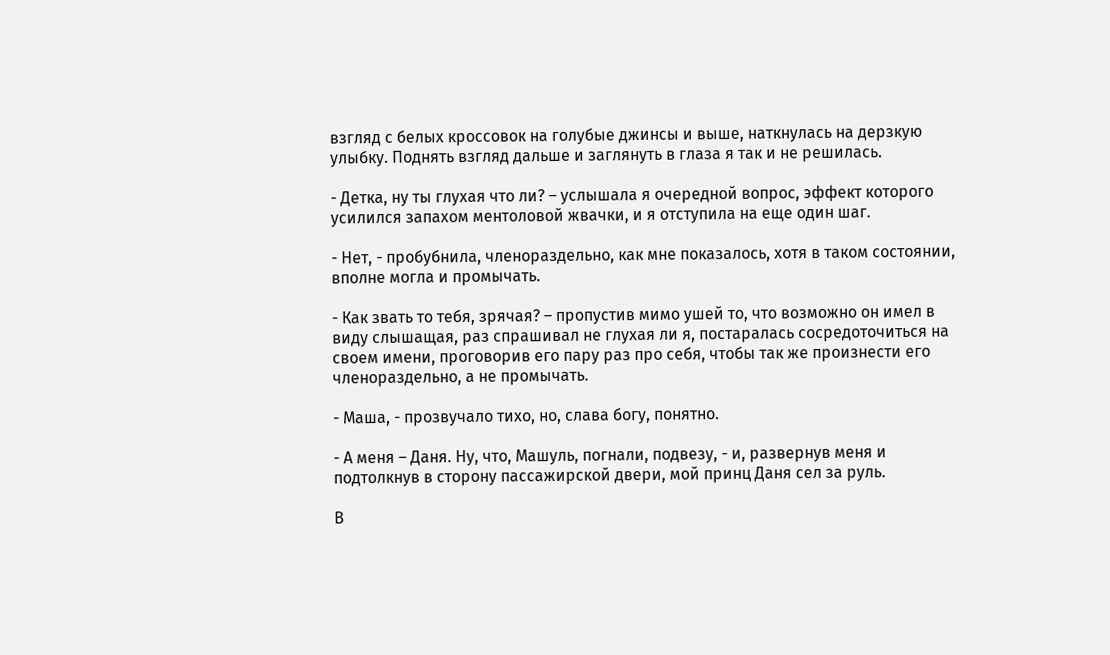взгляд с белых кроссовок на голубые джинсы и выше, наткнулась на дерзкую улыбку. Поднять взгляд дальше и заглянуть в глаза я так и не решилась.

- Детка, ну ты глухая что ли? – услышала я очередной вопрос, эффект которого усилился запахом ментоловой жвачки, и я отступила на еще один шаг.

- Нет, - пробубнила, членораздельно, как мне показалось, хотя в таком состоянии, вполне могла и промычать.

- Как звать то тебя, зрячая? – пропустив мимо ушей то, что возможно он имел в виду слышащая, раз спрашивал не глухая ли я, постаралась сосредоточиться на своем имени, проговорив его пару раз про себя, чтобы так же произнести его членораздельно, а не промычать.

- Маша, - прозвучало тихо, но, слава богу, понятно.

- А меня – Даня. Ну, что, Машуль, погнали, подвезу, - и, развернув меня и подтолкнув в сторону пассажирской двери, мой принц Даня сел за руль.

В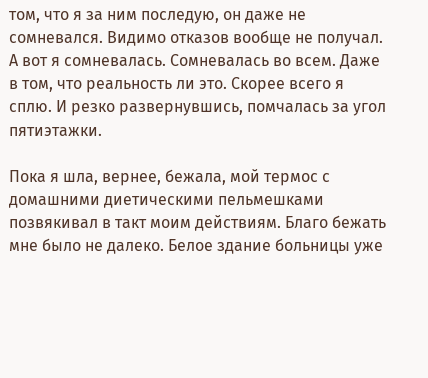том, что я за ним последую, он даже не сомневался. Видимо отказов вообще не получал. А вот я сомневалась. Сомневалась во всем. Даже в том, что реальность ли это. Скорее всего я сплю. И резко развернувшись, помчалась за угол пятиэтажки.

Пока я шла, вернее, бежала, мой термос с домашними диетическими пельмешками позвякивал в такт моим действиям. Благо бежать мне было не далеко. Белое здание больницы уже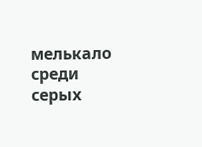мелькало среди серых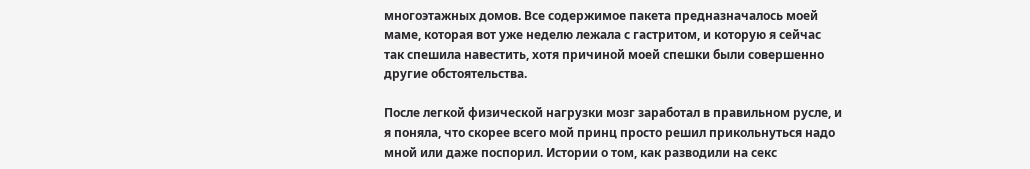многоэтажных домов. Все содержимое пакета предназначалось моей маме, которая вот уже неделю лежала с гастритом, и которую я сейчас так спешила навестить, хотя причиной моей спешки были совершенно другие обстоятельства.

После легкой физической нагрузки мозг заработал в правильном русле, и я поняла, что скорее всего мой принц просто решил прикольнуться надо мной или даже поспорил. Истории о том, как разводили на секс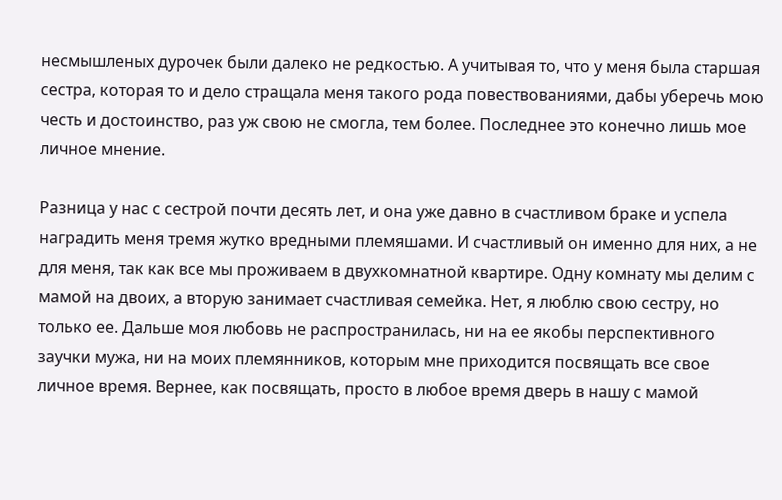несмышленых дурочек были далеко не редкостью. А учитывая то, что у меня была старшая сестра, которая то и дело стращала меня такого рода повествованиями, дабы уберечь мою честь и достоинство, раз уж свою не смогла, тем более. Последнее это конечно лишь мое личное мнение.

Разница у нас с сестрой почти десять лет, и она уже давно в счастливом браке и успела наградить меня тремя жутко вредными племяшами. И счастливый он именно для них, а не для меня, так как все мы проживаем в двухкомнатной квартире. Одну комнату мы делим с мамой на двоих, а вторую занимает счастливая семейка. Нет, я люблю свою сестру, но только ее. Дальше моя любовь не распространилась, ни на ее якобы перспективного заучки мужа, ни на моих племянников, которым мне приходится посвящать все свое личное время. Вернее, как посвящать, просто в любое время дверь в нашу с мамой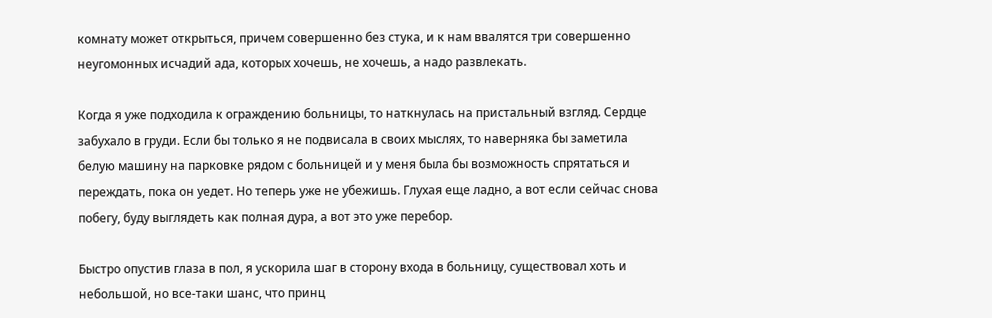комнату может открыться, причем совершенно без стука, и к нам ввалятся три совершенно неугомонных исчадий ада, которых хочешь, не хочешь, а надо развлекать.

Когда я уже подходила к ограждению больницы, то наткнулась на пристальный взгляд. Сердце забухало в груди. Если бы только я не подвисала в своих мыслях, то наверняка бы заметила белую машину на парковке рядом с больницей и у меня была бы возможность спрятаться и переждать, пока он уедет. Но теперь уже не убежишь. Глухая еще ладно, а вот если сейчас снова побегу, буду выглядеть как полная дура, а вот это уже перебор.

Быстро опустив глаза в пол, я ускорила шаг в сторону входа в больницу, существовал хоть и небольшой, но все-таки шанс, что принц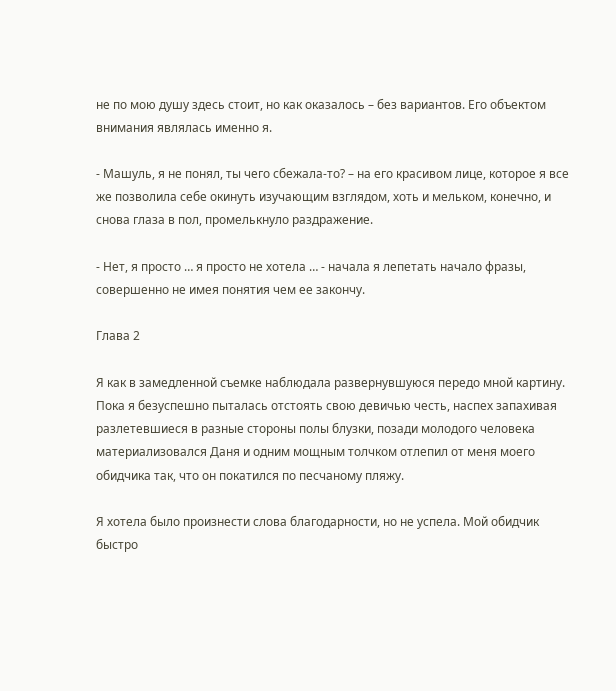не по мою душу здесь стоит, но как оказалось – без вариантов. Его объектом внимания являлась именно я.

- Машуль, я не понял, ты чего сбежала-то? – на его красивом лице, которое я все же позволила себе окинуть изучающим взглядом, хоть и мельком, конечно, и снова глаза в пол, промелькнуло раздражение.

- Нет, я просто … я просто не хотела … - начала я лепетать начало фразы, совершенно не имея понятия чем ее закончу.

Глава 2

Я как в замедленной съемке наблюдала развернувшуюся передо мной картину. Пока я безуспешно пыталась отстоять свою девичью честь, наспех запахивая разлетевшиеся в разные стороны полы блузки, позади молодого человека материализовался Даня и одним мощным толчком отлепил от меня моего обидчика так, что он покатился по песчаному пляжу.

Я хотела было произнести слова благодарности, но не успела. Мой обидчик быстро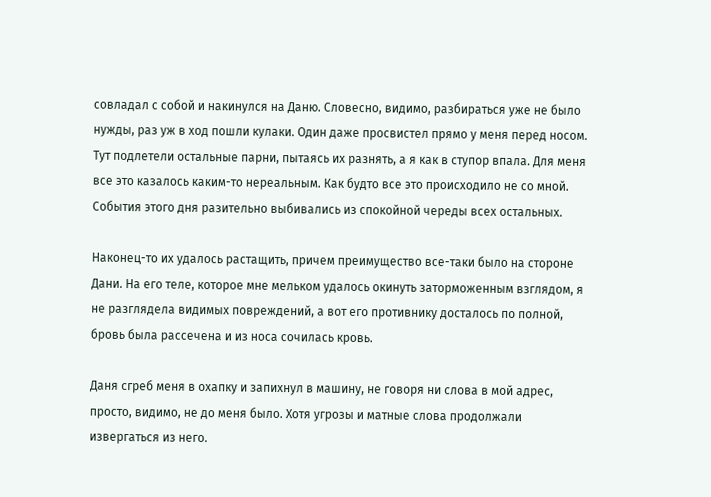совладал с собой и накинулся на Даню. Словесно, видимо, разбираться уже не было нужды, раз уж в ход пошли кулаки. Один даже просвистел прямо у меня перед носом. Тут подлетели остальные парни, пытаясь их разнять, а я как в ступор впала. Для меня все это казалось каким-то нереальным. Как будто все это происходило не со мной. События этого дня разительно выбивались из спокойной череды всех остальных.

Наконец-то их удалось растащить, причем преимущество все-таки было на стороне Дани. На его теле, которое мне мельком удалось окинуть заторможенным взглядом, я не разглядела видимых повреждений, а вот его противнику досталось по полной, бровь была рассечена и из носа сочилась кровь.

Даня сгреб меня в охапку и запихнул в машину, не говоря ни слова в мой адрес, просто, видимо, не до меня было. Хотя угрозы и матные слова продолжали извергаться из него.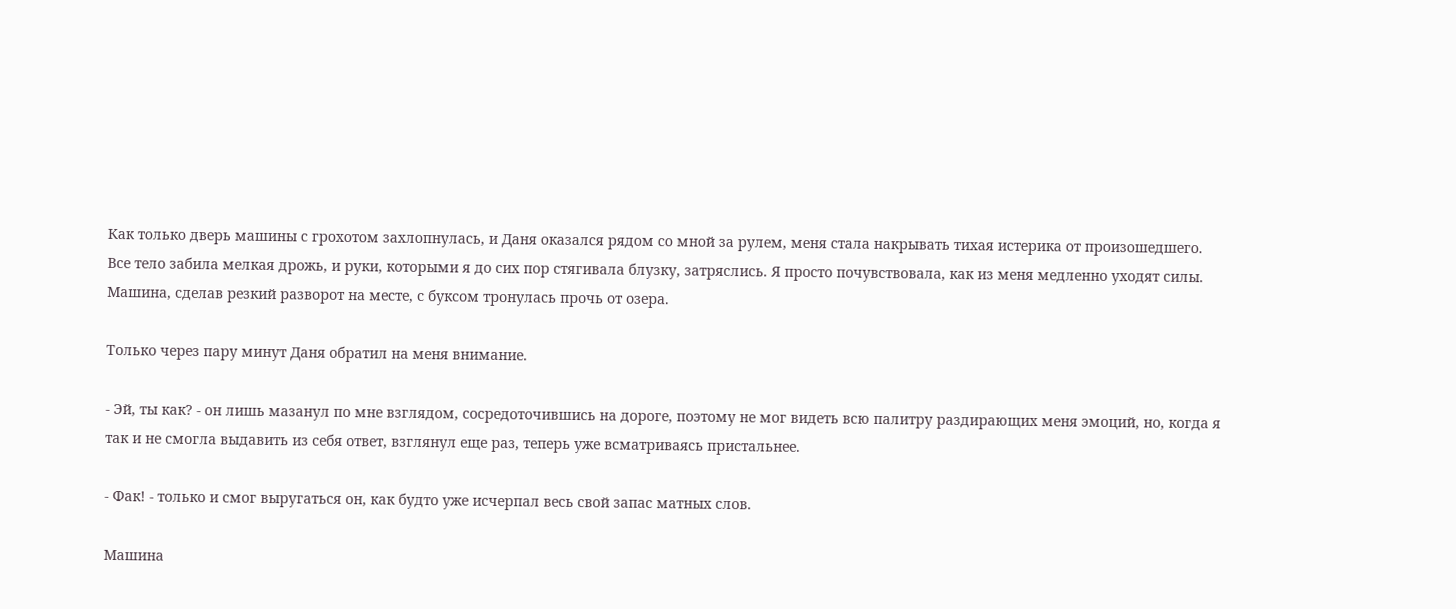Как только дверь машины с грохотом захлопнулась, и Даня оказался рядом со мной за рулем, меня стала накрывать тихая истерика от произошедшего. Все тело забила мелкая дрожь, и руки, которыми я до сих пор стягивала блузку, затряслись. Я просто почувствовала, как из меня медленно уходят силы. Машина, сделав резкий разворот на месте, с буксом тронулась прочь от озера.

Только через пару минут Даня обратил на меня внимание.

- Эй, ты как? - он лишь мазанул по мне взглядом, сосредоточившись на дороге, поэтому не мог видеть всю палитру раздирающих меня эмоций, но, когда я так и не смогла выдавить из себя ответ, взглянул еще раз, теперь уже всматриваясь пристальнее.

- Фак! - только и смог выругаться он, как будто уже исчерпал весь свой запас матных слов.

Машина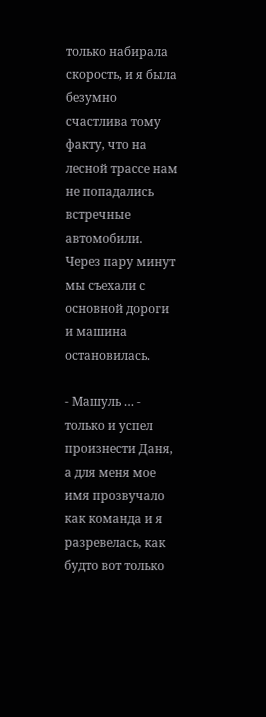только набирала скорость, и я была безумно счастлива тому факту, что на лесной трассе нам не попадались встречные автомобили. Через пару минут мы съехали с основной дороги и машина остановилась.

- Машуль … - только и успел произнести Даня, а для меня мое имя прозвучало как команда и я разревелась, как будто вот только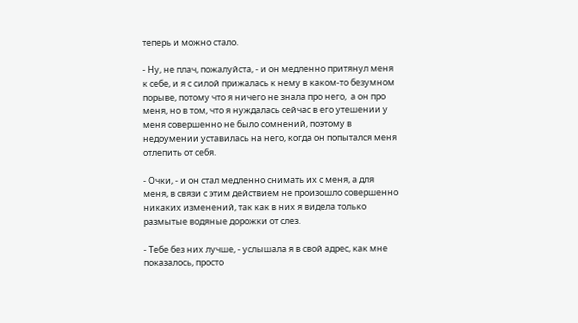теперь и можно стало.

- Ну, не плач, пожалуйста, - и он медленно притянул меня к себе, и я с силой прижалась к нему в каком-то безумном порыве, потому что я ничего не знала про него,  а он про меня, но в том, что я нуждалась сейчас в его утешении у меня совершенно не было сомнений, поэтому в недоумении уставилась на него, когда он попытался меня отлепить от себя.

- Очки, - и он стал медленно снимать их с меня, а для меня, в связи с этим действием не произошло совершенно никаких изменений, так как в них я видела только размытые водяные дорожки от слез.

- Тебе без них лучше, - услышала я в свой адрес, как мне показалось, просто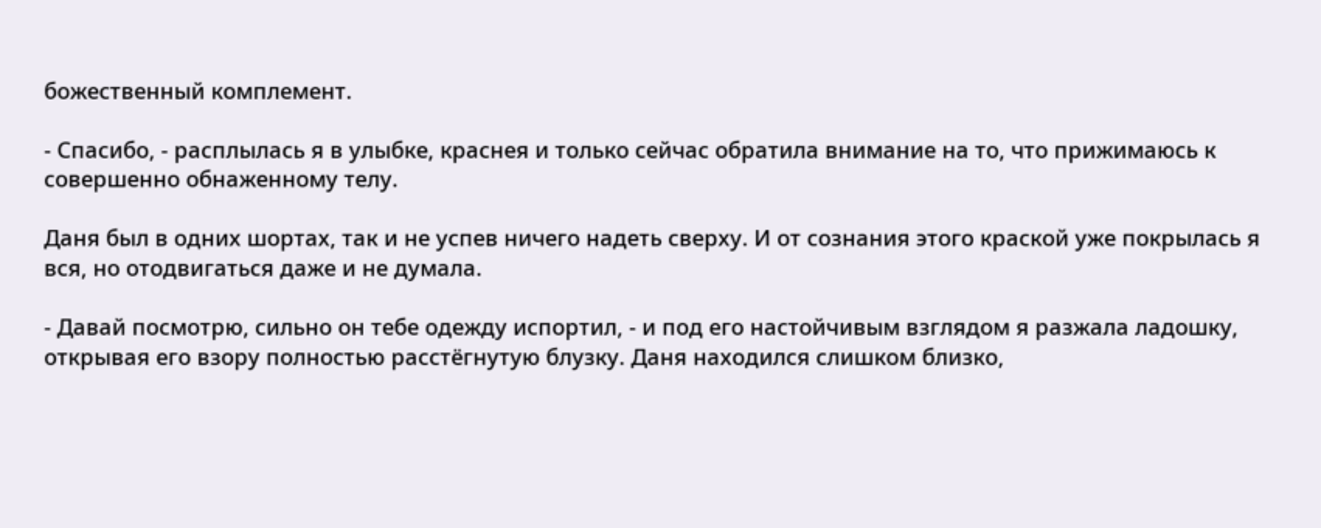божественный комплемент.

- Спасибо, - расплылась я в улыбке, краснея и только сейчас обратила внимание на то, что прижимаюсь к совершенно обнаженному телу.

Даня был в одних шортах, так и не успев ничего надеть сверху. И от сознания этого краской уже покрылась я вся, но отодвигаться даже и не думала.

- Давай посмотрю, сильно он тебе одежду испортил, - и под его настойчивым взглядом я разжала ладошку, открывая его взору полностью расстёгнутую блузку. Даня находился слишком близко,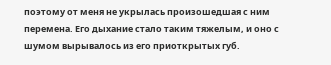поэтому от меня не укрылась произошедшая с ним перемена. Его дыхание стало таким тяжелым, и оно с шумом вырывалось из его приоткрытых губ.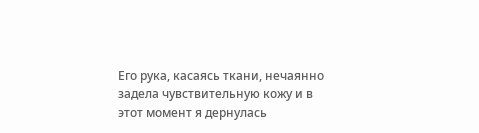Его рука, касаясь ткани, нечаянно задела чувствительную кожу и в этот момент я дернулась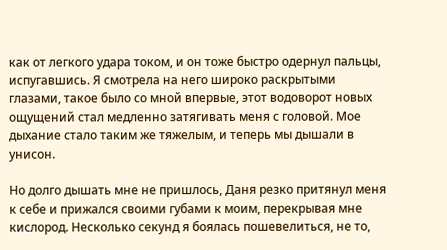как от легкого удара током, и он тоже быстро одернул пальцы, испугавшись. Я смотрела на него широко раскрытыми глазами, такое было со мной впервые, этот водоворот новых ощущений стал медленно затягивать меня с головой. Мое дыхание стало таким же тяжелым, и теперь мы дышали в унисон.

Но долго дышать мне не пришлось, Даня резко притянул меня к себе и прижался своими губами к моим, перекрывая мне кислород. Несколько секунд я боялась пошевелиться, не то,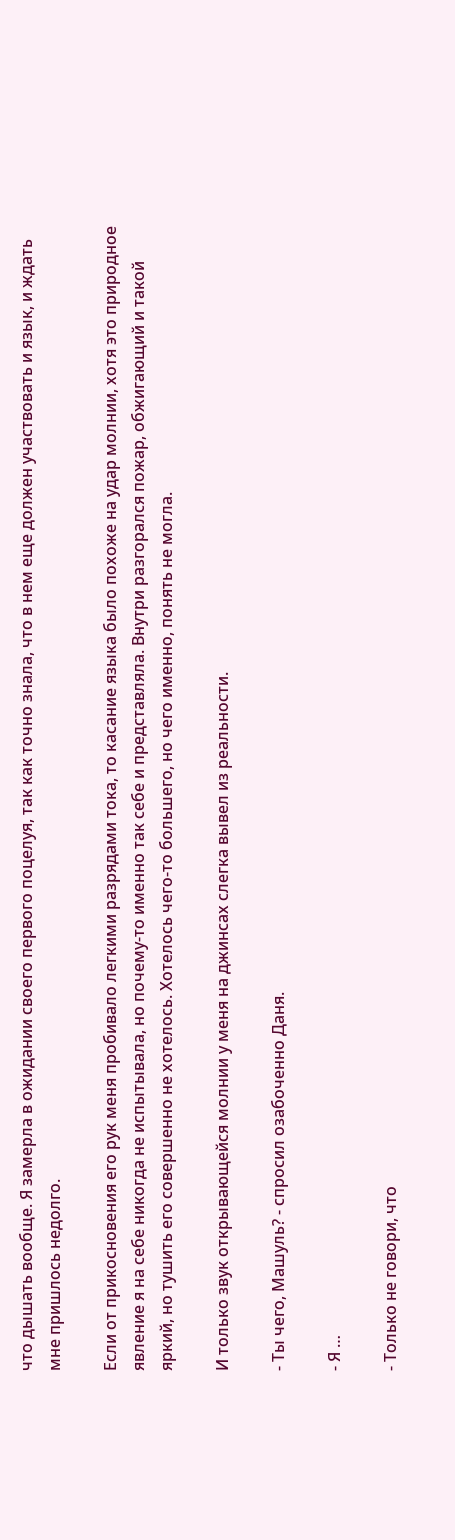что дышать вообще. Я замерла в ожидании своего первого поцелуя, так как точно знала, что в нем еще должен участвовать и язык, и ждать мне пришлось недолго.

Если от прикосновения его рук меня пробивало легкими разрядами тока, то касание языка было похоже на удар молнии, хотя это природное явление я на себе никогда не испытывала, но почему-то именно так себе и представляла. Внутри разгорался пожар, обжигающий и такой яркий, но тушить его совершенно не хотелось. Хотелось чего-то большего, но чего именно, понять не могла.

И только звук открывающейся молнии у меня на джинсах слегка вывел из реальности.

- Ты чего, Машуль? - спросил озабоченно Даня.

- Я …

- Только не говори, что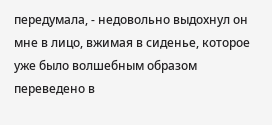передумала, - недовольно выдохнул он мне в лицо, вжимая в сиденье, которое уже было волшебным образом переведено в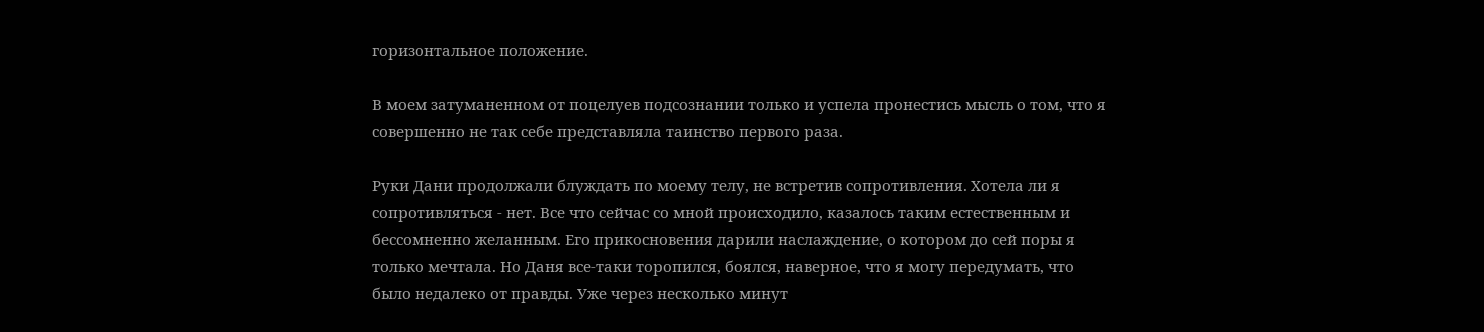горизонтальное положение.

В моем затуманенном от поцелуев подсознании только и успела пронестись мысль о том, что я совершенно не так себе представляла таинство первого раза.

Руки Дани продолжали блуждать по моему телу, не встретив сопротивления. Хотела ли я сопротивляться - нет. Все что сейчас со мной происходило, казалось таким естественным и бессомненно желанным. Его прикосновения дарили наслаждение, о котором до сей поры я только мечтала. Но Даня все-таки торопился, боялся, наверное, что я могу передумать, что было недалеко от правды. Уже через несколько минут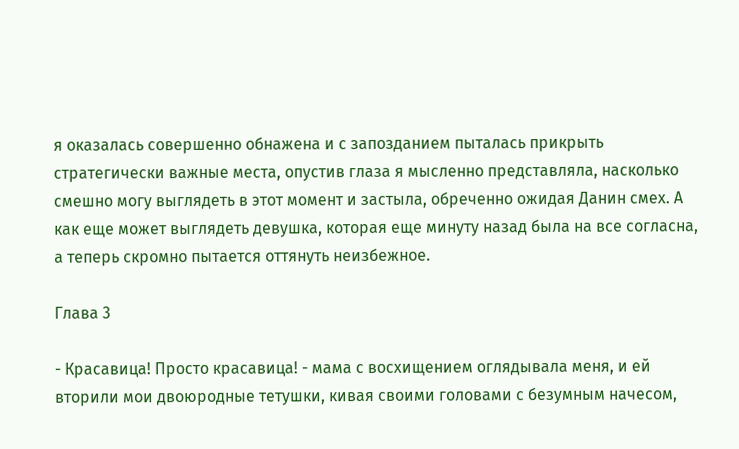я оказалась совершенно обнажена и с запозданием пыталась прикрыть стратегически важные места, опустив глаза я мысленно представляла, насколько смешно могу выглядеть в этот момент и застыла, обреченно ожидая Данин смех. А как еще может выглядеть девушка, которая еще минуту назад была на все согласна, а теперь скромно пытается оттянуть неизбежное.

Глава 3

- Красавица! Просто красавица! - мама с восхищением оглядывала меня, и ей вторили мои двоюродные тетушки, кивая своими головами с безумным начесом,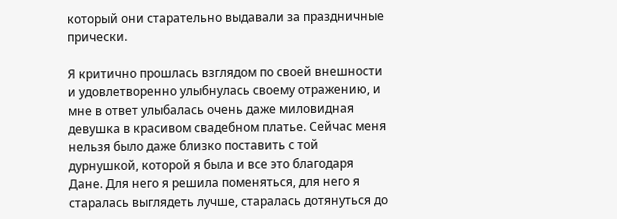который они старательно выдавали за праздничные прически.

Я критично прошлась взглядом по своей внешности и удовлетворенно улыбнулась своему отражению, и мне в ответ улыбалась очень даже миловидная девушка в красивом свадебном платье. Сейчас меня нельзя было даже близко поставить с той дурнушкой, которой я была и все это благодаря Дане. Для него я решила поменяться, для него я старалась выглядеть лучше, старалась дотянуться до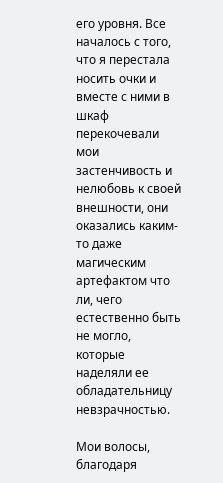его уровня. Все началось с того, что я перестала носить очки и вместе с ними в шкаф перекочевали мои застенчивость и нелюбовь к своей внешности, они оказались каким-то даже магическим артефактом что ли, чего естественно быть не могло, которые наделяли ее обладательницу невзрачностью.

Мои волосы, благодаря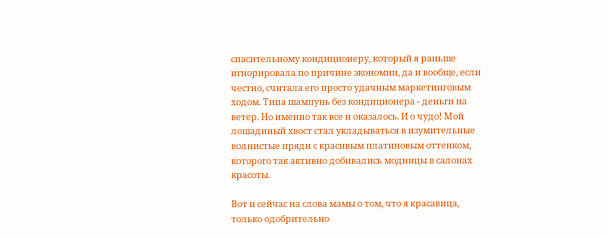спасительному кондиционеру, который я раньше игнорировала по причине экономии, да и вообще, если честно, считала его просто удачным маркетинговым ходом. Типа шампунь без кондиционера - деньги на ветер. Но именно так все и оказалось. И о чудо! Мой лошадиный хвост стал укладываться в изумительные волнистые пряди с красивым платиновым оттенком, которого так активно добивались модницы в салонах красоты.

Вот и сейчас на слова мамы о том, что я красавица, только одобрительно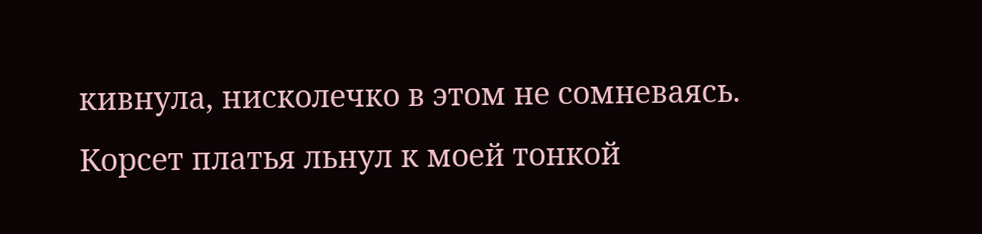кивнула, нисколечко в этом не сомневаясь. Корсет платья льнул к моей тонкой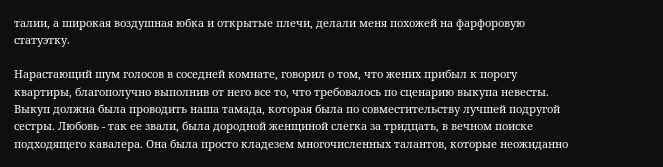талии, а широкая воздушная юбка и открытые плечи, делали меня похожей на фарфоровую статуэтку.

Нарастающий шум голосов в соседней комнате, говорил о том, что жених прибыл к порогу квартиры, благополучно выполнив от него все то, что требовалось по сценарию выкупа невесты. Выкуп должна была проводить наша тамада, которая была по совместительству лучшей подругой сестры. Любовь - так ее звали, была дородной женщиной слегка за тридцать, в вечном поиске подходящего кавалера. Она была просто кладезем многочисленных талантов, которые неожиданно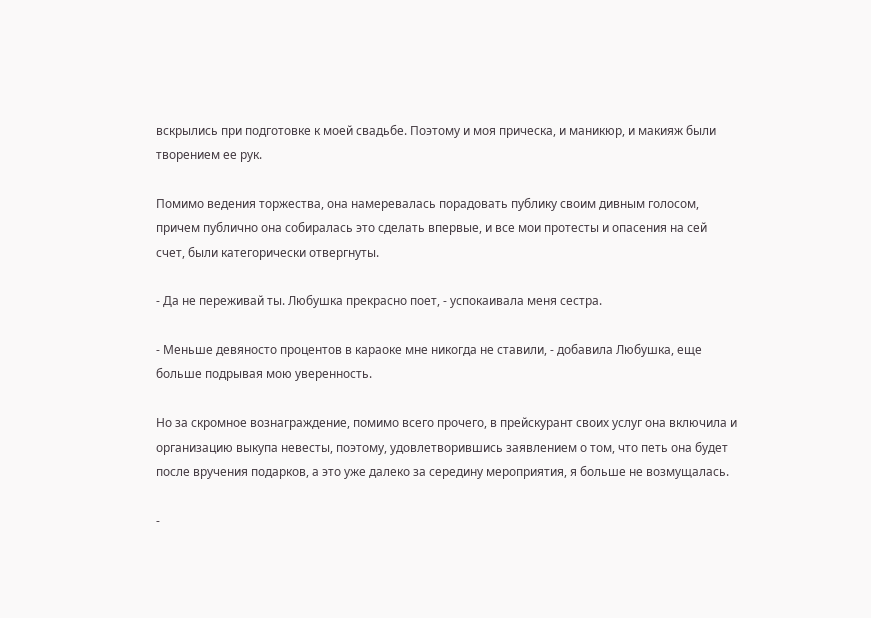вскрылись при подготовке к моей свадьбе. Поэтому и моя прическа, и маникюр, и макияж были творением ее рук.

Помимо ведения торжества, она намеревалась порадовать публику своим дивным голосом, причем публично она собиралась это сделать впервые, и все мои протесты и опасения на сей счет, были категорически отвергнуты.

- Да не переживай ты. Любушка прекрасно поет, - успокаивала меня сестра.

- Меньше девяносто процентов в караоке мне никогда не ставили, - добавила Любушка, еще больше подрывая мою уверенность.

Но за скромное вознаграждение, помимо всего прочего, в прейскурант своих услуг она включила и организацию выкупа невесты, поэтому, удовлетворившись заявлением о том, что петь она будет после вручения подарков, а это уже далеко за середину мероприятия, я больше не возмущалась.

-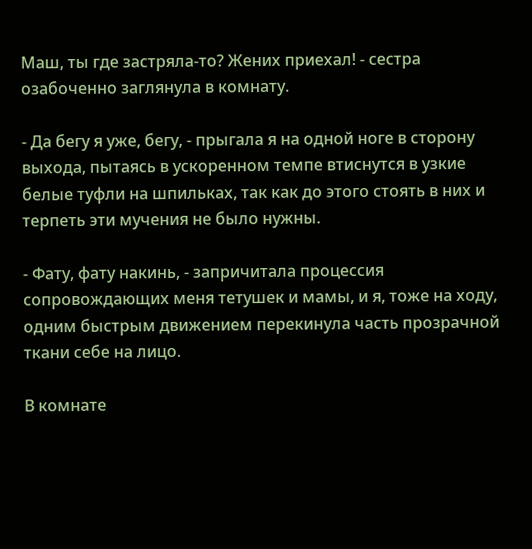Маш, ты где застряла-то? Жених приехал! - сестра озабоченно заглянула в комнату.

- Да бегу я уже, бегу, - прыгала я на одной ноге в сторону выхода, пытаясь в ускоренном темпе втиснутся в узкие белые туфли на шпильках, так как до этого стоять в них и терпеть эти мучения не было нужны.

- Фату, фату накинь, - запричитала процессия сопровождающих меня тетушек и мамы, и я, тоже на ходу, одним быстрым движением перекинула часть прозрачной ткани себе на лицо.

В комнате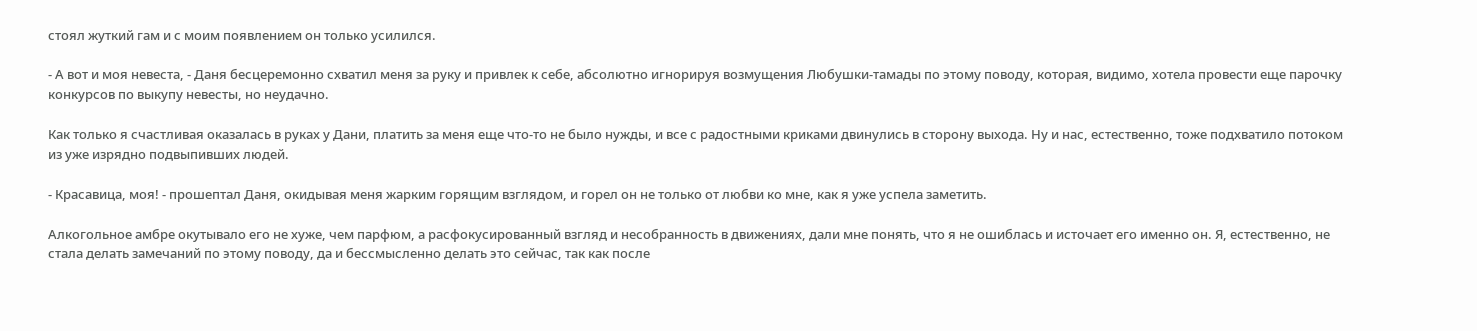стоял жуткий гам и с моим появлением он только усилился.

- А вот и моя невеста, - Даня бесцеремонно схватил меня за руку и привлек к себе, абсолютно игнорируя возмущения Любушки-тамады по этому поводу, которая, видимо, хотела провести еще парочку конкурсов по выкупу невесты, но неудачно.

Как только я счастливая оказалась в руках у Дани, платить за меня еще что-то не было нужды, и все с радостными криками двинулись в сторону выхода. Ну и нас, естественно, тоже подхватило потоком из уже изрядно подвыпивших людей.

- Красавица, моя! - прошептал Даня, окидывая меня жарким горящим взглядом, и горел он не только от любви ко мне, как я уже успела заметить.

Алкогольное амбре окутывало его не хуже, чем парфюм, а расфокусированный взгляд и несобранность в движениях, дали мне понять, что я не ошиблась и источает его именно он. Я, естественно, не стала делать замечаний по этому поводу, да и бессмысленно делать это сейчас, так как после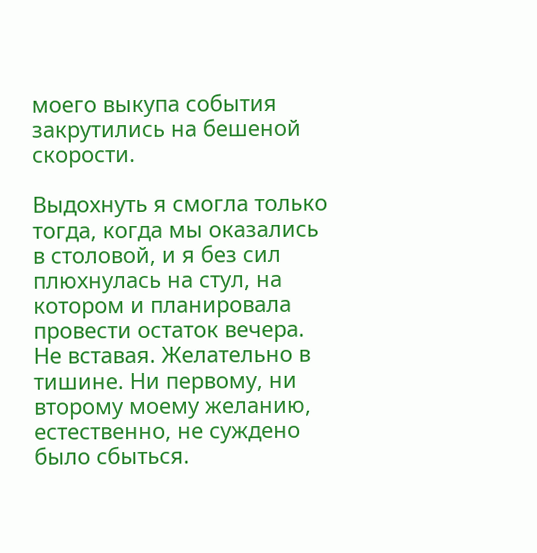моего выкупа события закрутились на бешеной скорости.

Выдохнуть я смогла только тогда, когда мы оказались в столовой, и я без сил плюхнулась на стул, на котором и планировала провести остаток вечера. Не вставая. Желательно в тишине. Ни первому, ни второму моему желанию, естественно, не суждено было сбыться.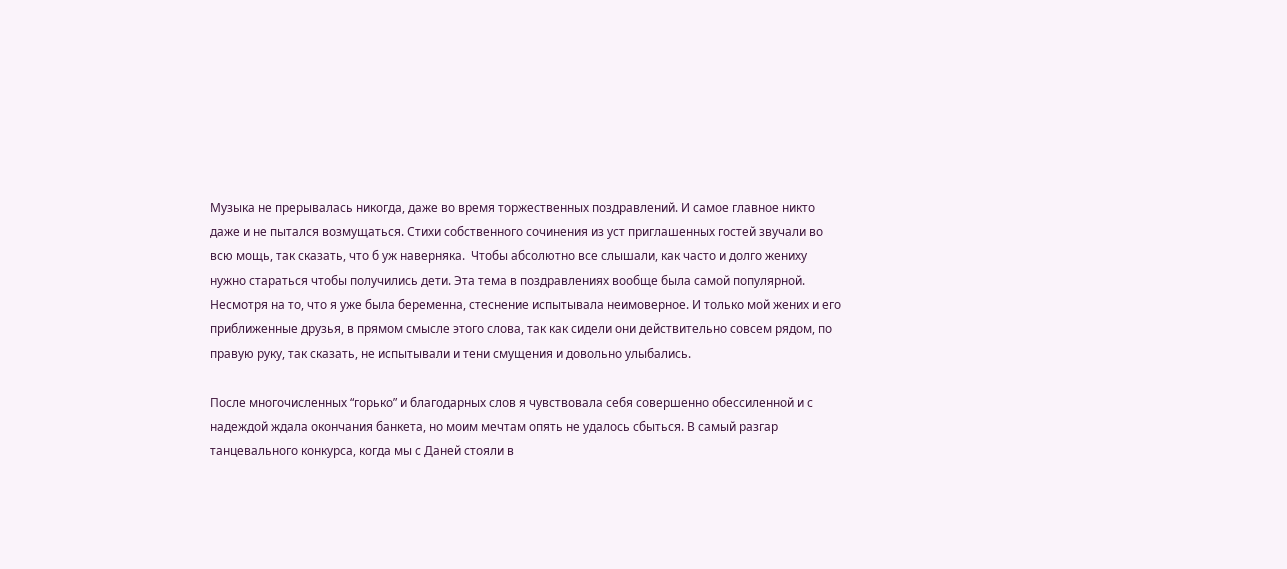Музыка не прерывалась никогда, даже во время торжественных поздравлений. И самое главное никто даже и не пытался возмущаться. Стихи собственного сочинения из уст приглашенных гостей звучали во всю мощь, так сказать, что б уж наверняка.  Чтобы абсолютно все слышали, как часто и долго жениху нужно стараться чтобы получились дети. Эта тема в поздравлениях вообще была самой популярной. Несмотря на то, что я уже была беременна, стеснение испытывала неимоверное. И только мой жених и его приближенные друзья, в прямом смысле этого слова, так как сидели они действительно совсем рядом, по правую руку, так сказать, не испытывали и тени смущения и довольно улыбались.

После многочисленных “горько” и благодарных слов я чувствовала себя совершенно обессиленной и с надеждой ждала окончания банкета, но моим мечтам опять не удалось сбыться. В самый разгар танцевального конкурса, когда мы с Даней стояли в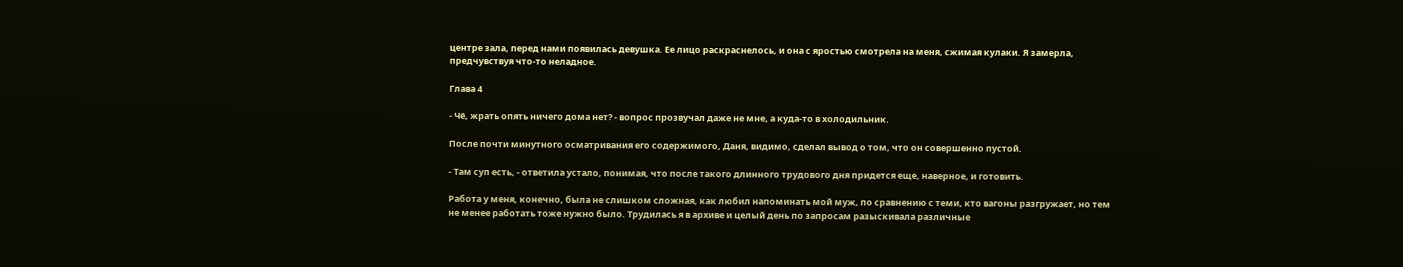центре зала, перед нами появилась девушка. Ее лицо раскраснелось, и она с яростью смотрела на меня, сжимая кулаки. Я замерла, предчувствуя что-то неладное.

Глава 4

- Чё, жрать опять ничего дома нет? - вопрос прозвучал даже не мне, а куда-то в холодильник.

После почти минутного осматривания его содержимого, Даня, видимо, сделал вывод о том, что он совершенно пустой.

- Там суп есть, - ответила устало, понимая, что после такого длинного трудового дня придется еще, наверное, и готовить.

Работа у меня, конечно, была не слишком сложная, как любил напоминать мой муж, по сравнению с теми, кто вагоны разгружает, но тем не менее работать тоже нужно было. Трудилась я в архиве и целый день по запросам разыскивала различные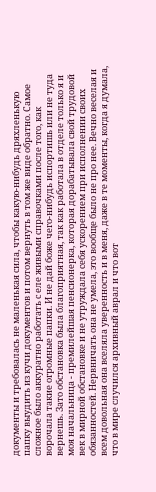документы и требовалась не маленькая сила, чтобы какую-нибудь дряхленькую папку выудить из кучи документов и потом вернуть в том же виде обратно. Самое сложное было аккуратно работать с еле живыми справочками после того, как ворочала такие огромные папки. И не дай боже чего-нибудь испортишь или не туда вернешь. Зато обстановка была благоприятная, так как работала в отделе только я и моя начальница - премилейшая пенсионерка, которая дорабатывала свой трудовой век в мирной обстановке и не утруждала себя ускорением при исполнении своих обязанностей. Нервничать она не умела, это вообще было не про нее. Вечно веселая и всем довольная она вселяла уверенность и в меня, даже в те моменты, когда я думала, что в мире случился архивный аврал и что вот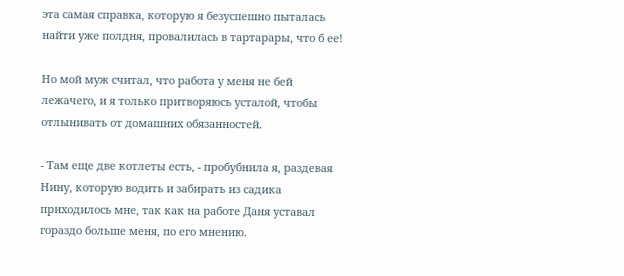эта самая справка, которую я безуспешно пыталась найти уже полдня, провалилась в тартарары, что б ее!

Но мой муж считал, что работа у меня не бей лежачего, и я только притворяюсь усталой, чтобы отлынивать от домашних обязанностей.

- Там еще две котлеты есть, - пробубнила я, раздевая Нину, которую водить и забирать из садика приходилось мне, так как на работе Даня уставал гораздо больше меня, по его мнению.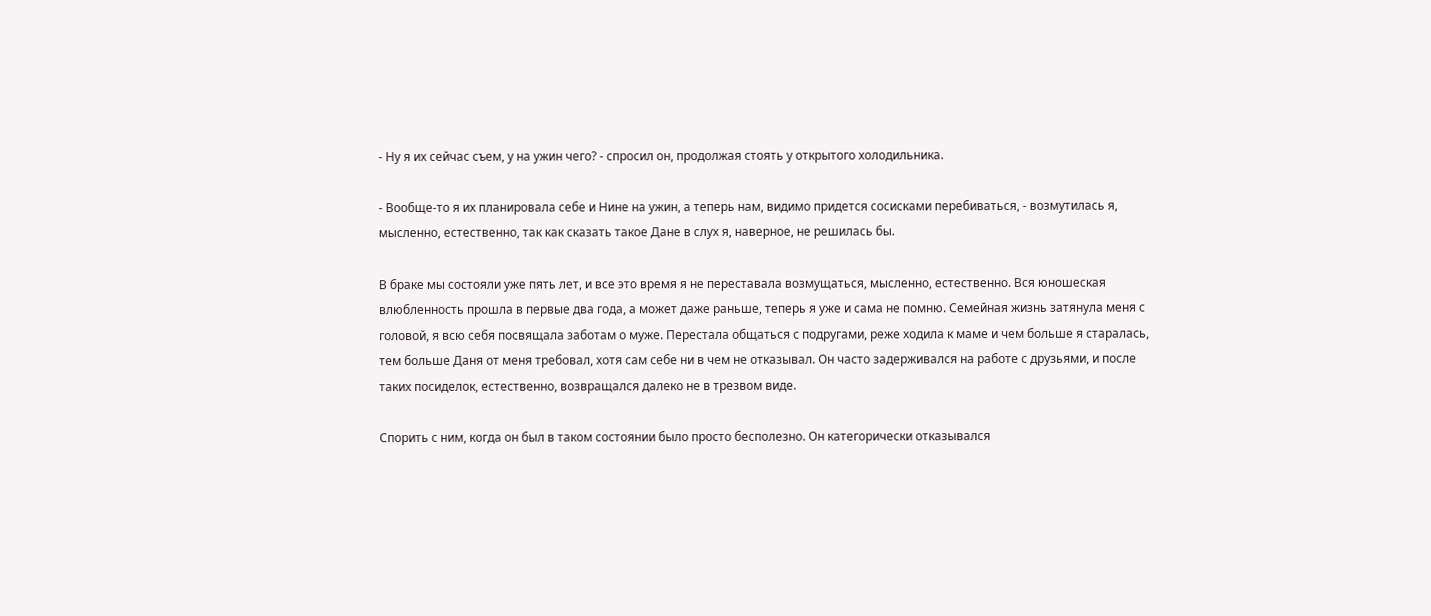- Ну я их сейчас съем, у на ужин чего? - спросил он, продолжая стоять у открытого холодильника.

- Вообще-то я их планировала себе и Нине на ужин, а теперь нам, видимо придется сосисками перебиваться, - возмутилась я, мысленно, естественно, так как сказать такое Дане в слух я, наверное, не решилась бы.

В браке мы состояли уже пять лет, и все это время я не переставала возмущаться, мысленно, естественно. Вся юношеская влюбленность прошла в первые два года, а может даже раньше, теперь я уже и сама не помню. Семейная жизнь затянула меня с головой, я всю себя посвящала заботам о муже. Перестала общаться с подругами, реже ходила к маме и чем больше я старалась, тем больше Даня от меня требовал, хотя сам себе ни в чем не отказывал. Он часто задерживался на работе с друзьями, и после таких посиделок, естественно, возвращался далеко не в трезвом виде.

Спорить с ним, когда он был в таком состоянии было просто бесполезно. Он категорически отказывался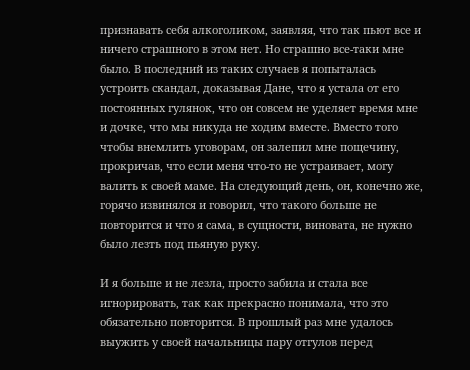признавать себя алкоголиком, заявляя, что так пьют все и ничего страшного в этом нет. Но страшно все-таки мне было. В последний из таких случаев я попыталась устроить скандал, доказывая Дане, что я устала от его постоянных гулянок, что он совсем не уделяет время мне и дочке, что мы никуда не ходим вместе. Вместо того чтобы внемлить уговорам, он залепил мне пощечину, прокричав, что если меня что-то не устраивает, могу валить к своей маме. На следующий день, он, конечно же, горячо извинялся и говорил, что такого больше не повторится и что я сама, в сущности, виновата, не нужно было лезть под пьяную руку.

И я больше и не лезла, просто забила и стала все игнорировать, так как прекрасно понимала, что это обязательно повторится. В прошлый раз мне удалось выужить у своей начальницы пару отгулов перед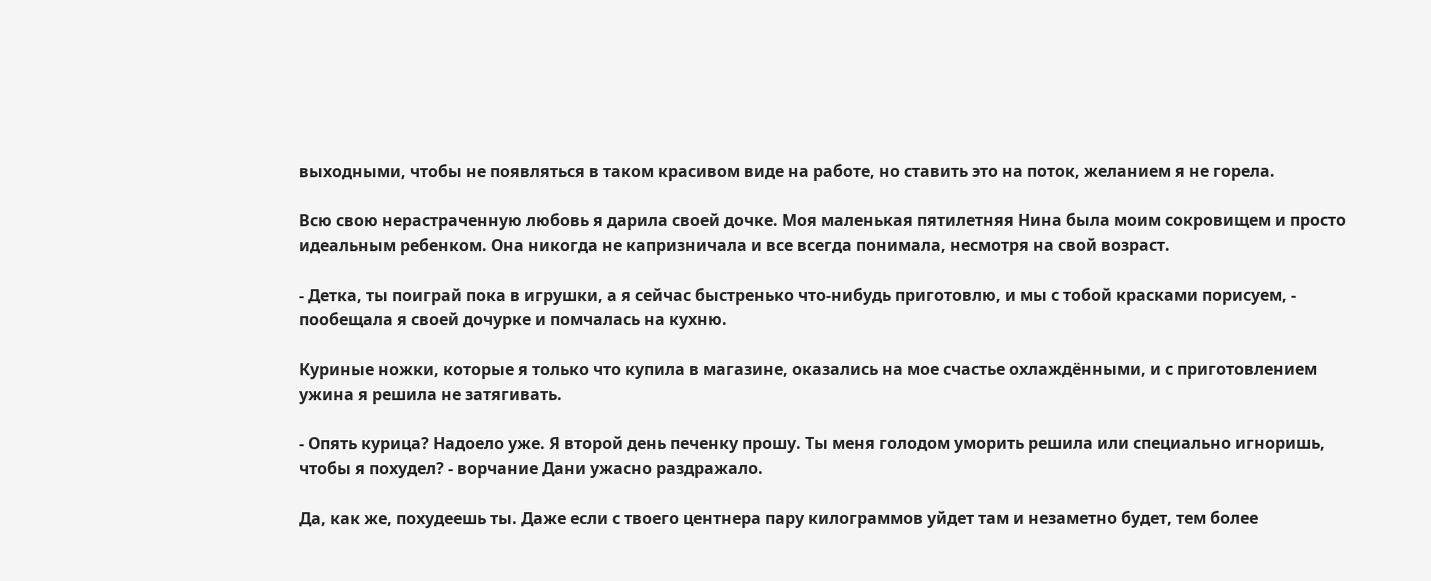выходными, чтобы не появляться в таком красивом виде на работе, но ставить это на поток, желанием я не горела.

Всю свою нерастраченную любовь я дарила своей дочке. Моя маленькая пятилетняя Нина была моим сокровищем и просто идеальным ребенком. Она никогда не капризничала и все всегда понимала, несмотря на свой возраст.

- Детка, ты поиграй пока в игрушки, а я сейчас быстренько что-нибудь приготовлю, и мы с тобой красками порисуем, - пообещала я своей дочурке и помчалась на кухню.

Куриные ножки, которые я только что купила в магазине, оказались на мое счастье охлаждёнными, и с приготовлением ужина я решила не затягивать.

- Опять курица? Надоело уже. Я второй день печенку прошу. Ты меня голодом уморить решила или специально игноришь, чтобы я похудел? - ворчание Дани ужасно раздражало.

Да, как же, похудеешь ты. Даже если с твоего центнера пару килограммов уйдет там и незаметно будет, тем более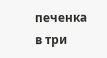печенка в три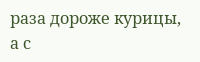раза дороже курицы, а с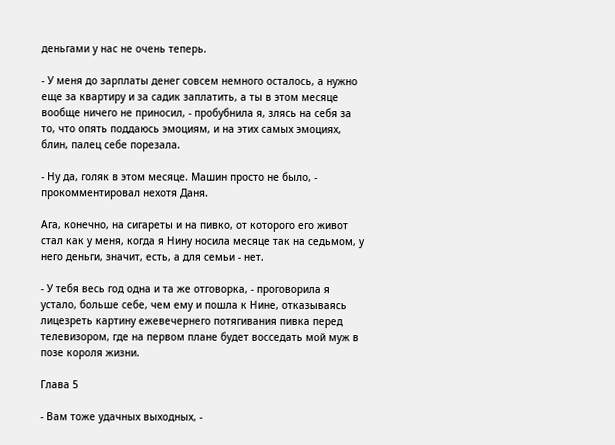деньгами у нас не очень теперь.

- У меня до зарплаты денег совсем немного осталось, а нужно еще за квартиру и за садик заплатить, а ты в этом месяце вообще ничего не приносил, - пробубнила я, злясь на себя за то, что опять поддаюсь эмоциям, и на этих самых эмоциях, блин, палец себе порезала.

- Ну да, голяк в этом месяце. Машин просто не было, - прокомментировал нехотя Даня.

Ага, конечно, на сигареты и на пивко, от которого его живот стал как у меня, когда я Нину носила месяце так на седьмом, у него деньги, значит, есть, а для семьи - нет.

- У тебя весь год одна и та же отговорка, - проговорила я устало, больше себе, чем ему и пошла к Нине, отказываясь лицезреть картину ежевечернего потягивания пивка перед телевизором, где на первом плане будет восседать мой муж в позе короля жизни.

Глава 5

- Вам тоже удачных выходных, -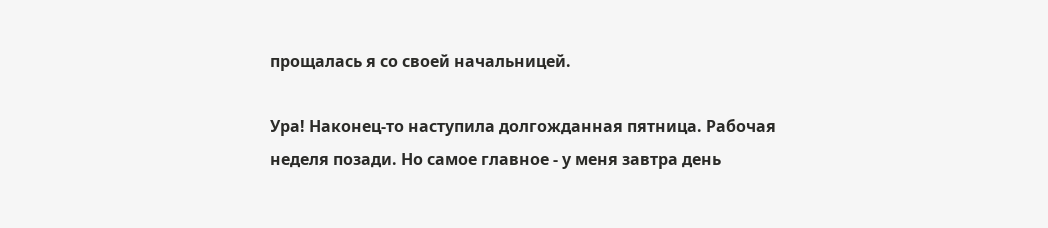прощалась я со своей начальницей.

Ура! Наконец-то наступила долгожданная пятница. Рабочая неделя позади. Но самое главное - у меня завтра день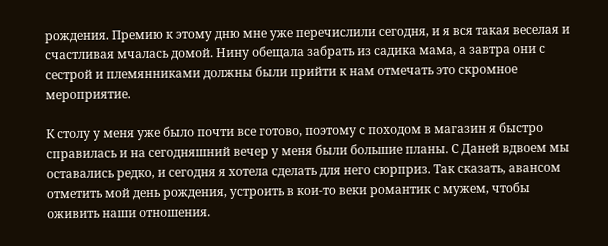рождения. Премию к этому дню мне уже перечислили сегодня, и я вся такая веселая и счастливая мчалась домой. Нину обещала забрать из садика мама, а завтра они с сестрой и племянниками должны были прийти к нам отмечать это скромное мероприятие.

К столу у меня уже было почти все готово, поэтому с походом в магазин я быстро справилась и на сегодняшний вечер у меня были большие планы. С Даней вдвоем мы оставались редко, и сегодня я хотела сделать для него сюрприз. Так сказать, авансом отметить мой день рождения, устроить в кои-то веки романтик с мужем, чтобы оживить наши отношения.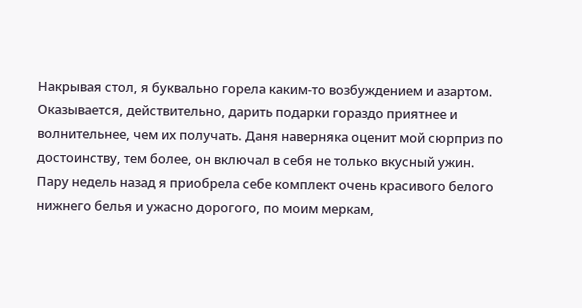Накрывая стол, я буквально горела каким-то возбуждением и азартом. Оказывается, действительно, дарить подарки гораздо приятнее и волнительнее, чем их получать. Даня наверняка оценит мой сюрприз по достоинству, тем более, он включал в себя не только вкусный ужин. Пару недель назад я приобрела себе комплект очень красивого белого нижнего белья и ужасно дорогого, по моим меркам,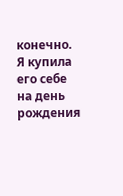конечно. Я купила его себе на день рождения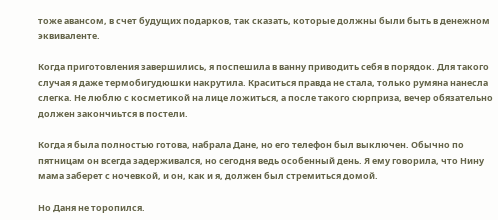тоже авансом, в счет будущих подарков, так сказать, которые должны были быть в денежном эквиваленте.

Когда приготовления завершились, я поспешила в ванну приводить себя в порядок. Для такого случая я даже термобигудюшки накрутила. Краситься правда не стала, только румяна нанесла слегка. Не люблю с косметикой на лице ложиться, а после такого сюрприза, вечер обязательно должен закончиьтся в постели.

Когда я была полностью готова, набрала Дане, но его телефон был выключен. Обычно по пятницам он всегда задерживался, но сегодня ведь особенный день. Я ему говорила, что Нину мама заберет с ночевкой, и он, как и я, должен был стремиться домой.

Но Даня не торопился.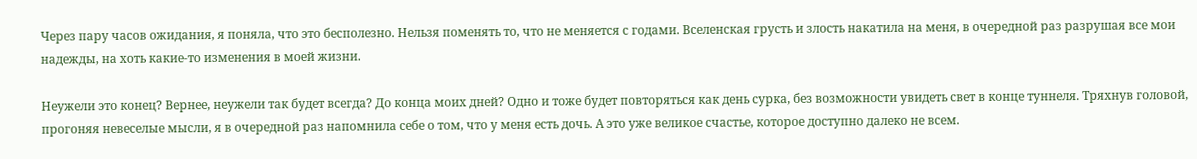Через пару часов ожидания, я поняла, что это бесполезно. Нельзя поменять то, что не меняется с годами. Вселенская грусть и злость накатила на меня, в очередной раз разрушая все мои надежды, на хоть какие-то изменения в моей жизни.

Неужели это конец? Вернее, неужели так будет всегда? До конца моих дней? Одно и тоже будет повторяться как день сурка, без возможности увидеть свет в конце туннеля. Тряхнув головой, прогоняя невеселые мысли, я в очередной раз напомнила себе о том, что у меня есть дочь. А это уже великое счастье, которое доступно далеко не всем.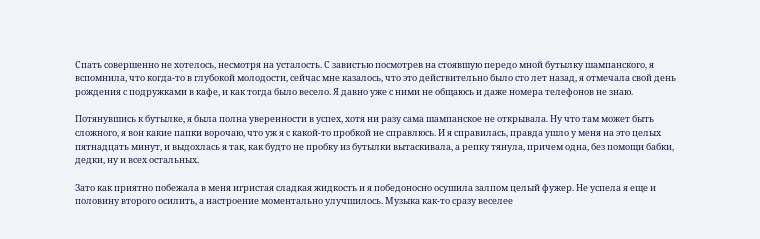Спать совершенно не хотелось, несмотря на усталость. С завистью посмотрев на стоявшую передо мной бутылку шампанского, я вспомнила, что когда-то в глубокой молодости, сейчас мне казалось, что это действительно было сто лет назад, я отмечала свой день рождения с подружками в кафе, и как тогда было весело. Я давно уже с ними не общаюсь и даже номера телефонов не знаю.

Потянувшись к бутылке, я была полна уверенности в успех, хотя ни разу сама шампанское не открывала. Ну что там может быть сложного, я вон какие папки ворочаю, что уж я с какой-то пробкой не справлюсь. И я справилась, правда ушло у меня на это целых пятнадцать минут, и выдохлась я так, как будто не пробку из бутылки вытаскивала, а репку тянула, причем одна, без помощи бабки, дедки, ну и всех остальных.

Зато как приятно побежала в меня игристая сладкая жидкость и я победоносно осушила залпом целый фужер. Не успела я еще и половину второго осилить, а настроение моментально улучшилось. Музыка как-то сразу веселее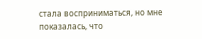стала восприниматься, но мне показалась, что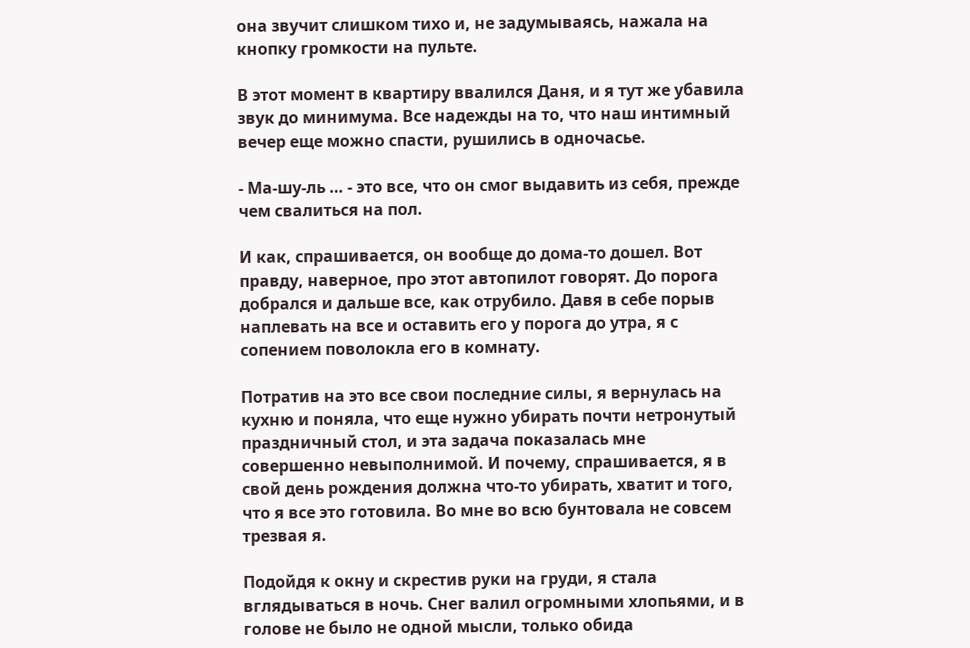она звучит слишком тихо и, не задумываясь, нажала на кнопку громкости на пульте.

В этот момент в квартиру ввалился Даня, и я тут же убавила звук до минимума. Все надежды на то, что наш интимный вечер еще можно спасти, рушились в одночасье.

- Ма-шу-ль … - это все, что он смог выдавить из себя, прежде чем свалиться на пол.

И как, спрашивается, он вообще до дома-то дошел. Вот правду, наверное, про этот автопилот говорят. До порога добрался и дальше все, как отрубило. Давя в себе порыв наплевать на все и оставить его у порога до утра, я с сопением поволокла его в комнату.

Потратив на это все свои последние силы, я вернулась на кухню и поняла, что еще нужно убирать почти нетронутый праздничный стол, и эта задача показалась мне совершенно невыполнимой. И почему, спрашивается, я в свой день рождения должна что-то убирать, хватит и того, что я все это готовила. Во мне во всю бунтовала не совсем трезвая я.

Подойдя к окну и скрестив руки на груди, я стала вглядываться в ночь. Снег валил огромными хлопьями, и в голове не было не одной мысли, только обида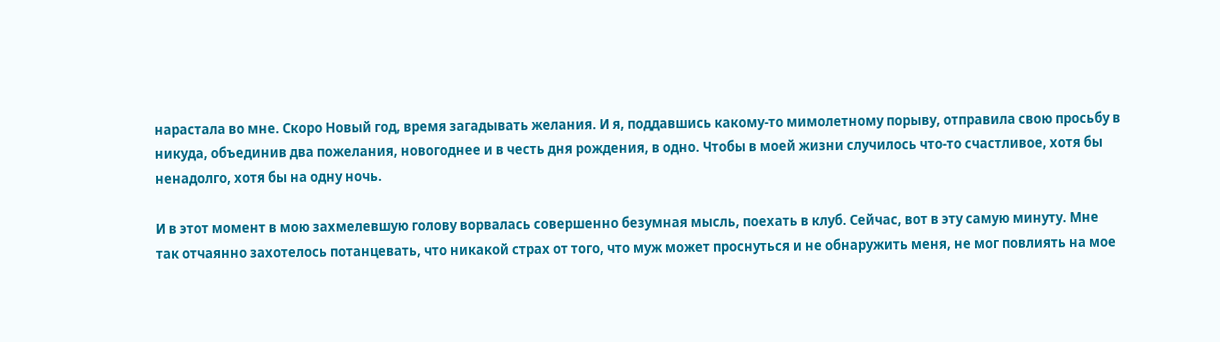нарастала во мне. Скоро Новый год, время загадывать желания. И я, поддавшись какому-то мимолетному порыву, отправила свою просьбу в никуда, объединив два пожелания, новогоднее и в честь дня рождения, в одно. Чтобы в моей жизни случилось что-то счастливое, хотя бы ненадолго, хотя бы на одну ночь.

И в этот момент в мою захмелевшую голову ворвалась совершенно безумная мысль, поехать в клуб. Сейчас, вот в эту самую минуту. Мне так отчаянно захотелось потанцевать, что никакой страх от того, что муж может проснуться и не обнаружить меня, не мог повлиять на мое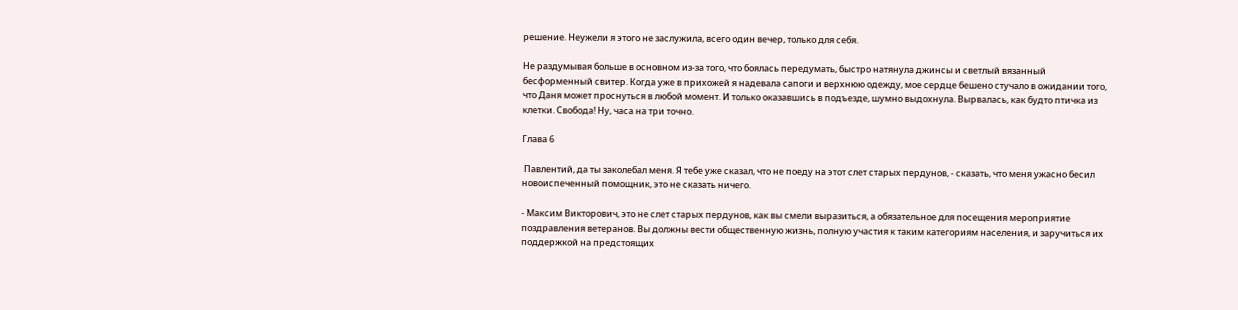решение. Неужели я этого не заслужила, всего один вечер, только для себя.

Не раздумывая больше в основном из-за того, что боялась передумать, быстро натянула джинсы и светлый вязанный бесформенный свитер. Когда уже в прихожей я надевала сапоги и верхнюю одежду, мое сердце бешено стучало в ожидании того, что Даня может проснуться в любой момент. И только оказавшись в подъезде, шумно выдохнула. Вырвалась, как будто птичка из клетки. Свобода! Ну, часа на три точно.

Глава 6

 Павлентий, да ты заколебал меня. Я тебе уже сказал, что не поеду на этот слет старых пердунов, - сказать, что меня ужасно бесил новоиспеченный помощник, это не сказать ничего.

- Максим Викторович, это не слет старых пердунов, как вы смели выразиться, а обязательное для посещения мероприятие поздравления ветеранов. Вы должны вести общественную жизнь, полную участия к таким категориям населения, и заручиться их поддержкой на предстоящих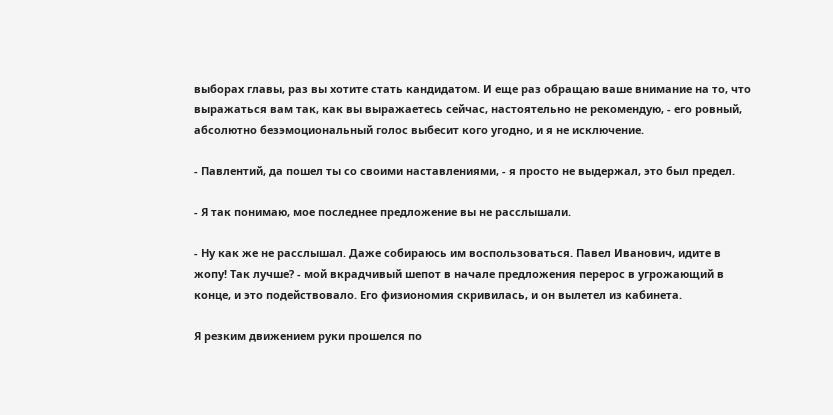выборах главы, раз вы хотите стать кандидатом. И еще раз обращаю ваше внимание на то, что выражаться вам так, как вы выражаетесь сейчас, настоятельно не рекомендую, - его ровный, абсолютно безэмоциональный голос выбесит кого угодно, и я не исключение.

- Павлентий, да пошел ты со своими наставлениями, - я просто не выдержал, это был предел.

- Я так понимаю, мое последнее предложение вы не расслышали.

- Ну как же не расслышал. Даже собираюсь им воспользоваться. Павел Иванович, идите в жопу! Так лучше? - мой вкрадчивый шепот в начале предложения перерос в угрожающий в конце, и это подействовало. Его физиономия скривилась, и он вылетел из кабинета.

Я резким движением руки прошелся по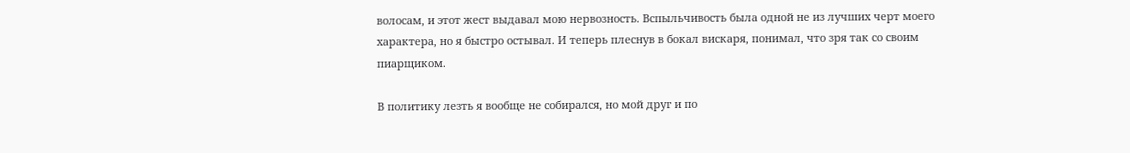волосам, и этот жест выдавал мою нервозность. Вспыльчивость была одной не из лучших черт моего характера, но я быстро остывал. И теперь плеснув в бокал вискаря, понимал, что зря так со своим пиарщиком.

В политику лезть я вообще не собирался, но мой друг и по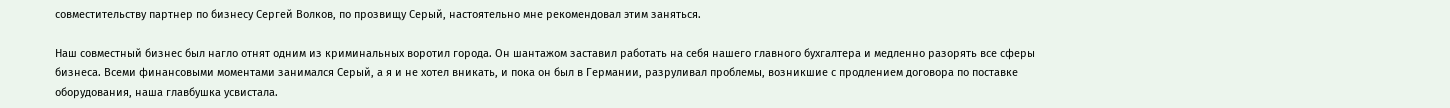совместительству партнер по бизнесу Сергей Волков, по прозвищу Серый, настоятельно мне рекомендовал этим заняться.

Наш совместный бизнес был нагло отнят одним из криминальных воротил города. Он шантажом заставил работать на себя нашего главного бухгалтера и медленно разорять все сферы бизнеса. Всеми финансовыми моментами занимался Серый, а я и не хотел вникать, и пока он был в Германии, разруливал проблемы, возникшие с продлением договора по поставке оборудования, наша главбушка усвистала.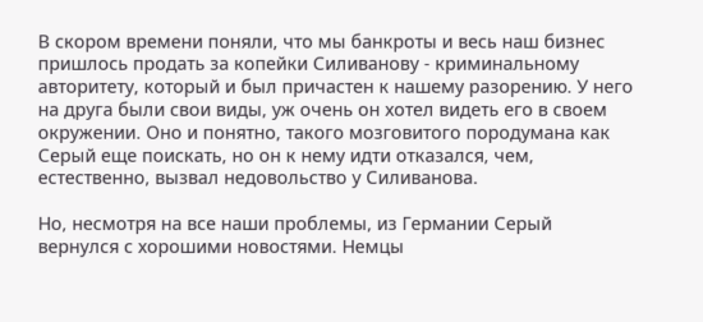В скором времени поняли, что мы банкроты и весь наш бизнес пришлось продать за копейки Силиванову - криминальному авторитету, который и был причастен к нашему разорению. У него на друга были свои виды, уж очень он хотел видеть его в своем окружении. Оно и понятно, такого мозговитого породумана как Серый еще поискать, но он к нему идти отказался, чем, естественно, вызвал недовольство у Силиванова.

Но, несмотря на все наши проблемы, из Германии Серый вернулся с хорошими новостями. Немцы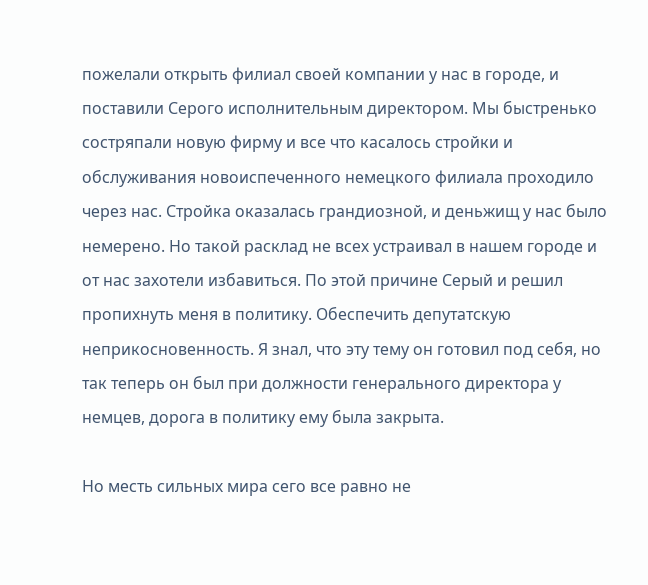пожелали открыть филиал своей компании у нас в городе, и поставили Серого исполнительным директором. Мы быстренько состряпали новую фирму и все что касалось стройки и обслуживания новоиспеченного немецкого филиала проходило через нас. Стройка оказалась грандиозной, и деньжищ у нас было немерено. Но такой расклад не всех устраивал в нашем городе и от нас захотели избавиться. По этой причине Серый и решил пропихнуть меня в политику. Обеспечить депутатскую неприкосновенность. Я знал, что эту тему он готовил под себя, но так теперь он был при должности генерального директора у немцев, дорога в политику ему была закрыта.

Но месть сильных мира сего все равно не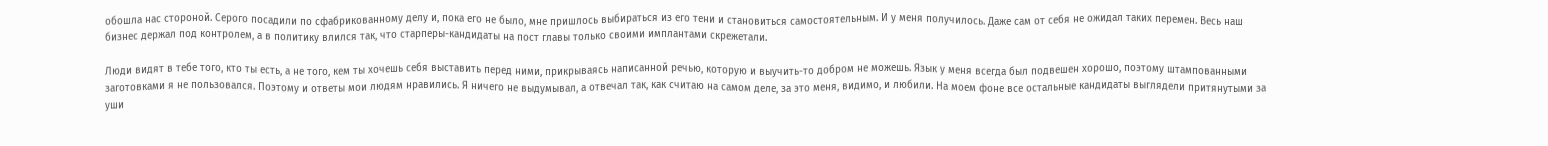обошла нас стороной. Серого посадили по сфабрикованному делу и, пока его не было, мне пришлось выбираться из его тени и становиться самостоятельным. И у меня получилось. Даже сам от себя не ожидал таких перемен. Весь наш бизнес держал под контролем, а в политику влился так, что старперы-кандидаты на пост главы только своими имплантами скрежетали.

Люди видят в тебе того, кто ты есть, а не того, кем ты хочешь себя выставить перед ними, прикрываясь написанной речью, которую и выучить-то добром не можешь. Язык у меня всегда был подвешен хорошо, поэтому штампованными заготовками я не пользовался. Поэтому и ответы мои людям нравились. Я ничего не выдумывал, а отвечал так, как считаю на самом деле, за это меня, видимо, и любили. На моем фоне все остальные кандидаты выглядели притянутыми за уши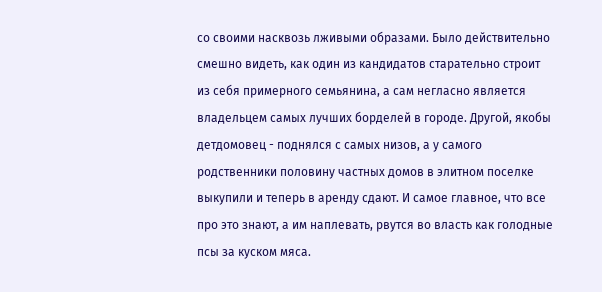со своими насквозь лживыми образами. Было действительно смешно видеть, как один из кандидатов старательно строит из себя примерного семьянина, а сам негласно является владельцем самых лучших борделей в городе. Другой, якобы детдомовец - поднялся с самых низов, а у самого родственники половину частных домов в элитном поселке выкупили и теперь в аренду сдают. И самое главное, что все про это знают, а им наплевать, рвутся во власть как голодные псы за куском мяса.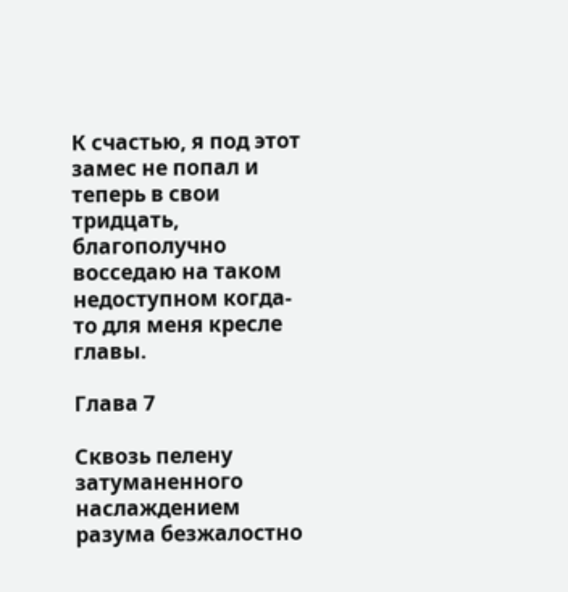К счастью, я под этот замес не попал и теперь в свои тридцать, благополучно восседаю на таком недоступном когда-то для меня кресле главы.

Глава 7

Сквозь пелену затуманенного наслаждением разума безжалостно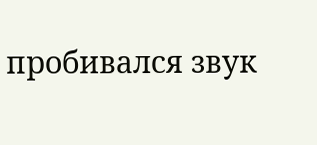пробивался звук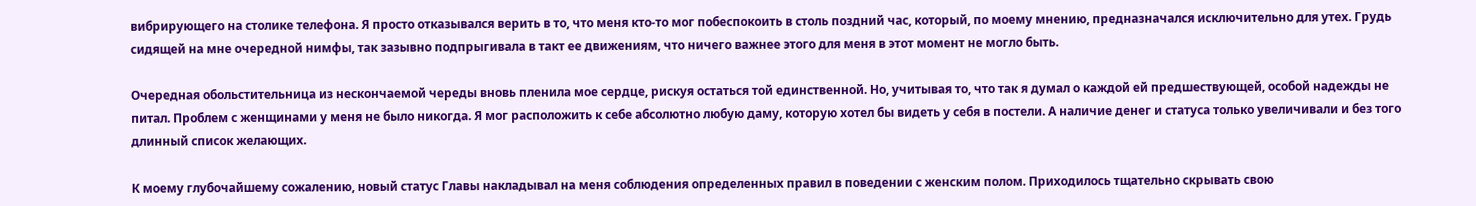вибрирующего на столике телефона. Я просто отказывался верить в то, что меня кто-то мог побеспокоить в столь поздний час, который, по моему мнению, предназначался исключительно для утех. Грудь сидящей на мне очередной нимфы, так зазывно подпрыгивала в такт ее движениям, что ничего важнее этого для меня в этот момент не могло быть.

Очередная обольстительница из нескончаемой череды вновь пленила мое сердце, рискуя остаться той единственной. Но, учитывая то, что так я думал о каждой ей предшествующей, особой надежды не питал. Проблем с женщинами у меня не было никогда. Я мог расположить к себе абсолютно любую даму, которую хотел бы видеть у себя в постели. А наличие денег и статуса только увеличивали и без того длинный список желающих.

К моему глубочайшему сожалению, новый статус Главы накладывал на меня соблюдения определенных правил в поведении с женским полом. Приходилось тщательно скрывать свою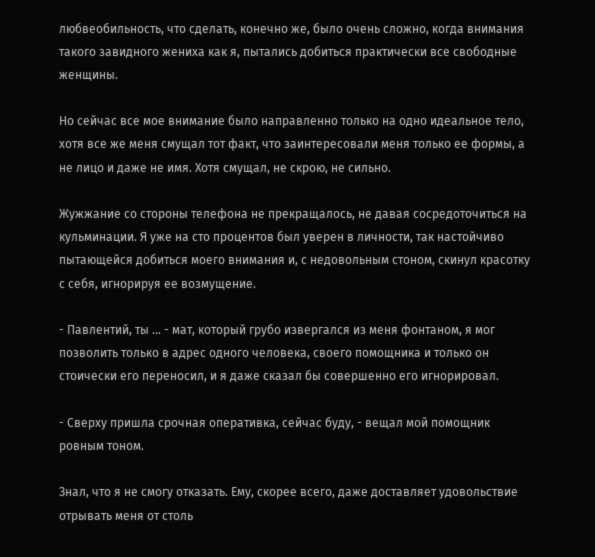любвеобильность, что сделать, конечно же, было очень сложно, когда внимания такого завидного жениха как я, пытались добиться практически все свободные женщины.

Но сейчас все мое внимание было направленно только на одно идеальное тело, хотя все же меня смущал тот факт, что заинтересовали меня только ее формы, а не лицо и даже не имя. Хотя смущал, не скрою, не сильно.

Жужжание со стороны телефона не прекращалось, не давая сосредоточиться на кульминации. Я уже на сто процентов был уверен в личности, так настойчиво пытающейся добиться моего внимания и, с недовольным стоном, скинул красотку с себя, игнорируя ее возмущение.

- Павлентий, ты … - мат, который грубо извергался из меня фонтаном, я мог позволить только в адрес одного человека, своего помощника и только он стоически его переносил, и я даже сказал бы совершенно его игнорировал.

- Сверху пришла срочная оперативка, сейчас буду, - вещал мой помощник ровным тоном.

Знал, что я не смогу отказать. Ему, скорее всего, даже доставляет удовольствие отрывать меня от столь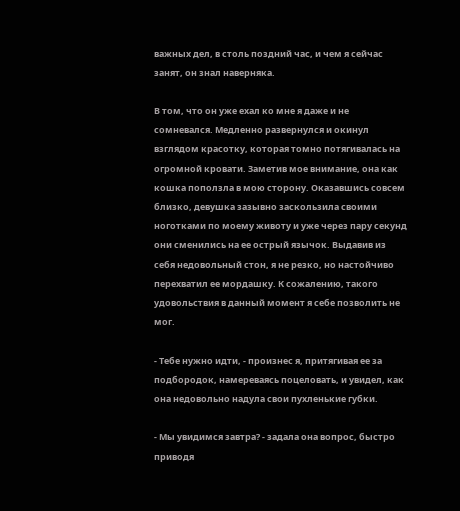важных дел, в столь поздний час, и чем я сейчас занят, он знал наверняка.

В том, что он уже ехал ко мне я даже и не сомневался. Медленно развернулся и окинул взглядом красотку, которая томно потягивалась на огромной кровати. Заметив мое внимание, она как кошка поползла в мою сторону. Оказавшись совсем близко, девушка зазывно заскользила своими ноготками по моему животу и уже через пару секунд они сменились на ее острый язычок. Выдавив из себя недовольный стон, я не резко, но настойчиво перехватил ее мордашку. К сожалению, такого удовольствия в данный момент я себе позволить не мог.

- Тебе нужно идти, - произнес я, притягивая ее за подбородок, намереваясь поцеловать, и увидел, как она недовольно надула свои пухленькие губки.

- Мы увидимся завтра? - задала она вопрос, быстро приводя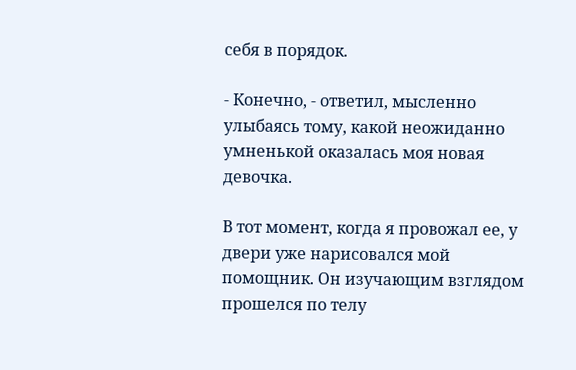себя в порядок.

- Конечно, - ответил, мысленно улыбаясь тому, какой неожиданно умненькой оказалась моя новая девочка.

В тот момент, когда я провожал ее, у двери уже нарисовался мой помощник. Он изучающим взглядом прошелся по телу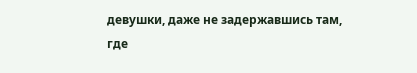девушки, даже не задержавшись там, где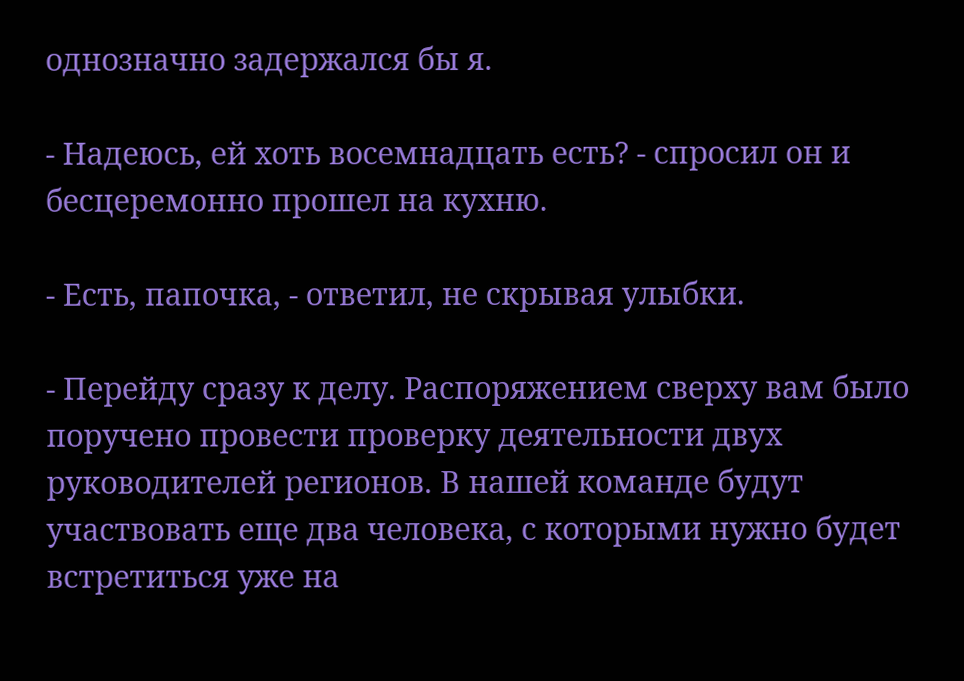однозначно задержался бы я.

- Надеюсь, ей хоть восемнадцать есть? - спросил он и бесцеремонно прошел на кухню.

- Есть, папочка, - ответил, не скрывая улыбки.

- Перейду сразу к делу. Распоряжением сверху вам было поручено провести проверку деятельности двух руководителей регионов. В нашей команде будут участвовать еще два человека, с которыми нужно будет встретиться уже на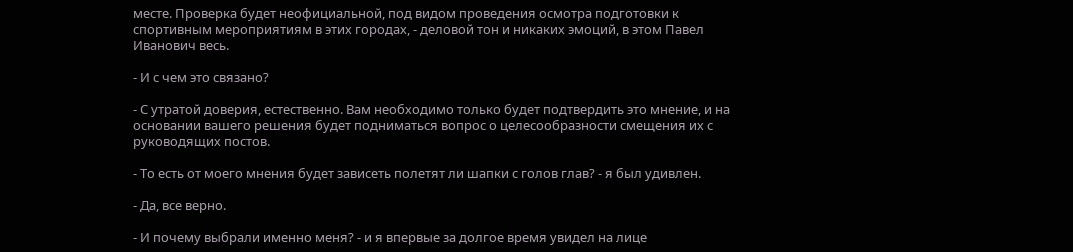месте. Проверка будет неофициальной, под видом проведения осмотра подготовки к спортивным мероприятиям в этих городах, - деловой тон и никаких эмоций, в этом Павел Иванович весь.

- И с чем это связано?

- С утратой доверия, естественно. Вам необходимо только будет подтвердить это мнение, и на основании вашего решения будет подниматься вопрос о целесообразности смещения их с руководящих постов.

- То есть от моего мнения будет зависеть полетят ли шапки с голов глав? - я был удивлен.

- Да, все верно.

- И почему выбрали именно меня? - и я впервые за долгое время увидел на лице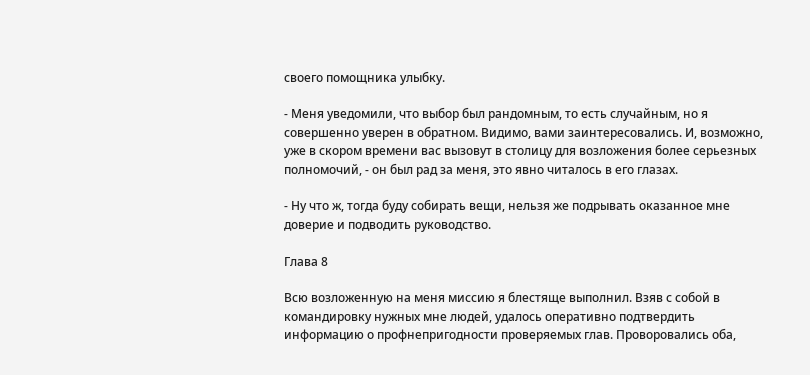своего помощника улыбку.

- Меня уведомили, что выбор был рандомным, то есть случайным, но я совершенно уверен в обратном. Видимо, вами заинтересовались. И, возможно, уже в скором времени вас вызовут в столицу для возложения более серьезных полномочий, - он был рад за меня, это явно читалось в его глазах.

- Ну что ж, тогда буду собирать вещи, нельзя же подрывать оказанное мне доверие и подводить руководство.

Глава 8

Всю возложенную на меня миссию я блестяще выполнил. Взяв с собой в командировку нужных мне людей, удалось оперативно подтвердить информацию о профнепригодности проверяемых глав. Проворовались оба,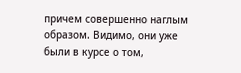причем совершенно наглым образом. Видимо, они уже были в курсе о том,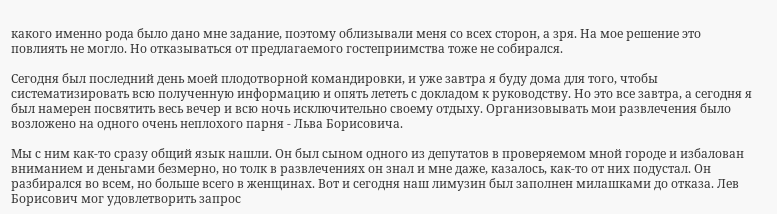какого именно рода было дано мне задание, поэтому облизывали меня со всех сторон, а зря. На мое решение это повлиять не могло. Но отказываться от предлагаемого гостеприимства тоже не собирался.

Сегодня был последний день моей плодотворной командировки, и уже завтра я буду дома для того, чтобы систематизировать всю полученную информацию и опять лететь с докладом к руководству. Но это все завтра, а сегодня я был намерен посвятить весь вечер и всю ночь исключительно своему отдыху. Организовывать мои развлечения было возложено на одного очень неплохого парня - Льва Борисовича.

Мы с ним как-то сразу общий язык нашли. Он был сыном одного из депутатов в проверяемом мной городе и избалован вниманием и деньгами безмерно, но толк в развлечениях он знал и мне даже, казалось, как-то от них подустал. Он разбирался во всем, но больше всего в женщинах. Вот и сегодня наш лимузин был заполнен милашками до отказа. Лев Борисович мог удовлетворить запрос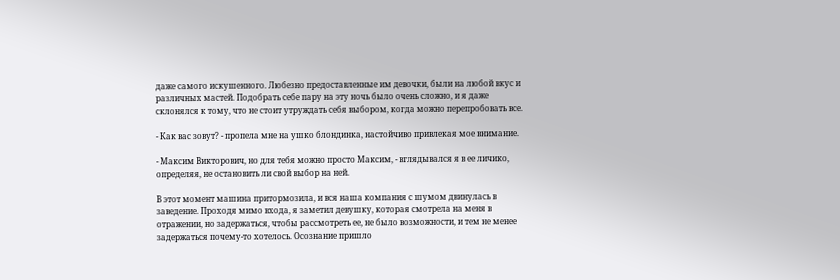даже самого искушенного. Любезно предоставленные им девочки, были на любой вкус и различных мастей. Подобрать себе пару на эту ночь было очень сложно, и я даже склонялся к тому, что не стоит утруждать себя выбором, когда можно перепробовать все.

- Как вас зовут? - пропела мне на ушко блондинка, настойчиво привлекая мое внимание.

- Максим Викторович, но для тебя можно просто Максим, - вглядывался я в ее личико, определяя, не остановить ли свой выбор на ней.

В этот момент машина притормозила, и вся наша компания с шумом двинулась в заведение. Проходя мимо входа, я заметил девушку, которая смотрела на меня в отражении, но задержаться, чтобы рассмотреть ее, не было возможности, и тем не менее задержаться почему-то хотелось. Осознание пришло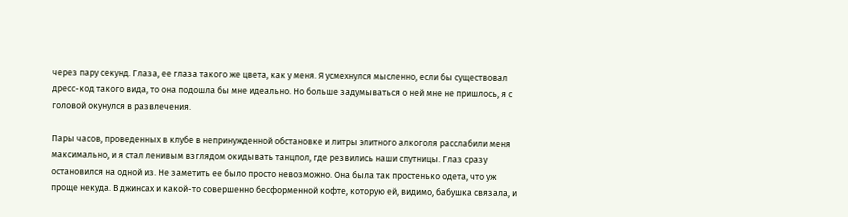через пару секунд. Глаза, ее глаза такого же цвета, как у меня. Я усмехнулся мысленно, если бы существовал дресс-код такого вида, то она подошла бы мне идеально. Но больше задумываться о ней мне не пришлось, я с головой окунулся в развлечения.

Пары часов, проведенных в клубе в непринужденной обстановке и литры элитного алкоголя расслабили меня максимально, и я стал ленивым взглядом окидывать танцпол, где резвились наши спутницы. Глаз сразу остановился на одной из. Не заметить ее было просто невозможно. Она была так простенько одета, что уж проще некуда. В джинсах и какой-то совершенно бесформенной кофте, которую ей, видимо, бабушка связала, и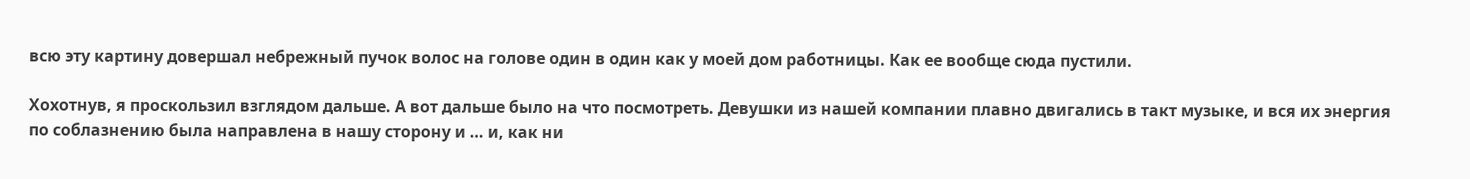всю эту картину довершал небрежный пучок волос на голове один в один как у моей дом работницы. Как ее вообще сюда пустили.

Хохотнув, я проскользил взглядом дальше. А вот дальше было на что посмотреть. Девушки из нашей компании плавно двигались в такт музыке, и вся их энергия по соблазнению была направлена в нашу сторону и … и, как ни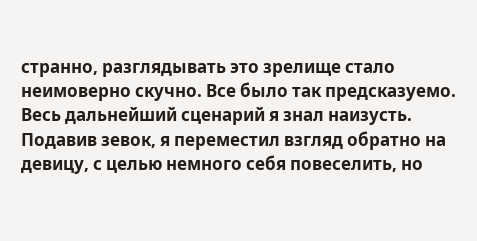странно, разглядывать это зрелище стало неимоверно скучно. Все было так предсказуемо. Весь дальнейший сценарий я знал наизусть. Подавив зевок, я переместил взгляд обратно на девицу, с целью немного себя повеселить, но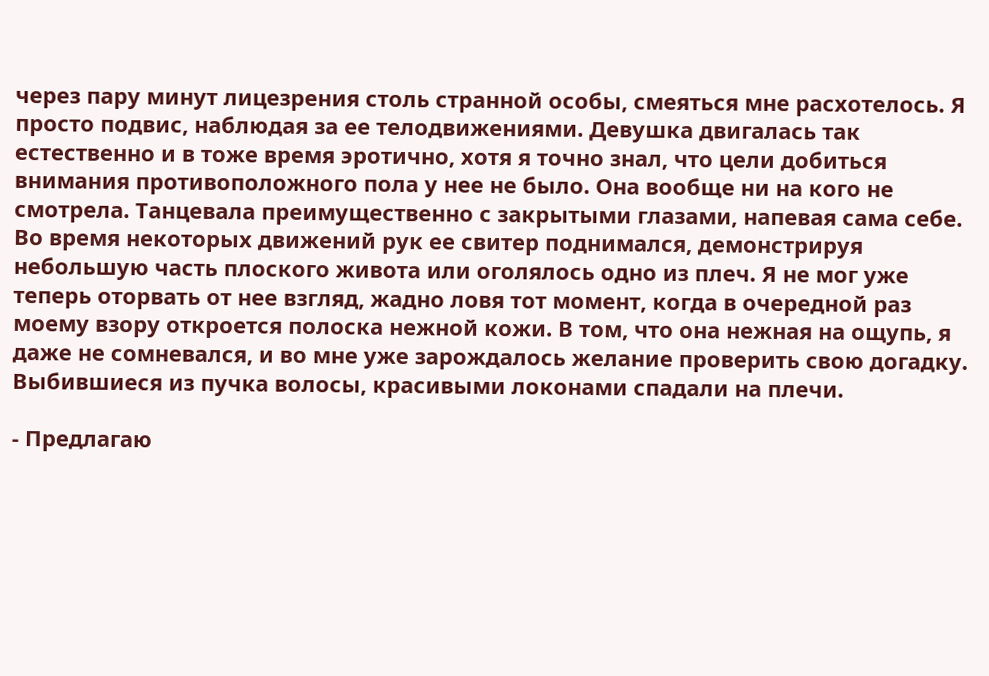через пару минут лицезрения столь странной особы, смеяться мне расхотелось. Я просто подвис, наблюдая за ее телодвижениями. Девушка двигалась так естественно и в тоже время эротично, хотя я точно знал, что цели добиться внимания противоположного пола у нее не было. Она вообще ни на кого не смотрела. Танцевала преимущественно с закрытыми глазами, напевая сама себе. Во время некоторых движений рук ее свитер поднимался, демонстрируя небольшую часть плоского живота или оголялось одно из плеч. Я не мог уже теперь оторвать от нее взгляд, жадно ловя тот момент, когда в очередной раз моему взору откроется полоска нежной кожи. В том, что она нежная на ощупь, я даже не сомневался, и во мне уже зарождалось желание проверить свою догадку. Выбившиеся из пучка волосы, красивыми локонами спадали на плечи.

- Предлагаю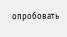опробовать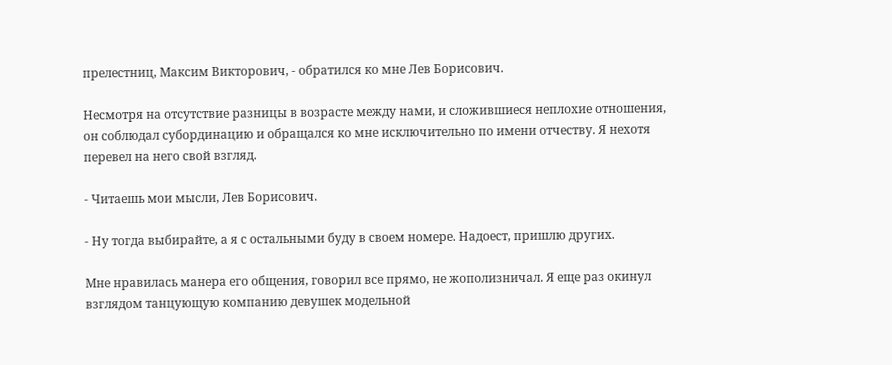прелестниц, Максим Викторович, - обратился ко мне Лев Борисович.

Несмотря на отсутствие разницы в возрасте между нами, и сложившиеся неплохие отношения, он соблюдал субординацию и обращался ко мне исключительно по имени отчеству. Я нехотя перевел на него свой взгляд.

- Читаешь мои мысли, Лев Борисович.

- Ну тогда выбирайте, а я с остальными буду в своем номере. Надоест, пришлю других.

Мне нравилась манера его общения, говорил все прямо, не жополизничал. Я еще раз окинул взглядом танцующую компанию девушек модельной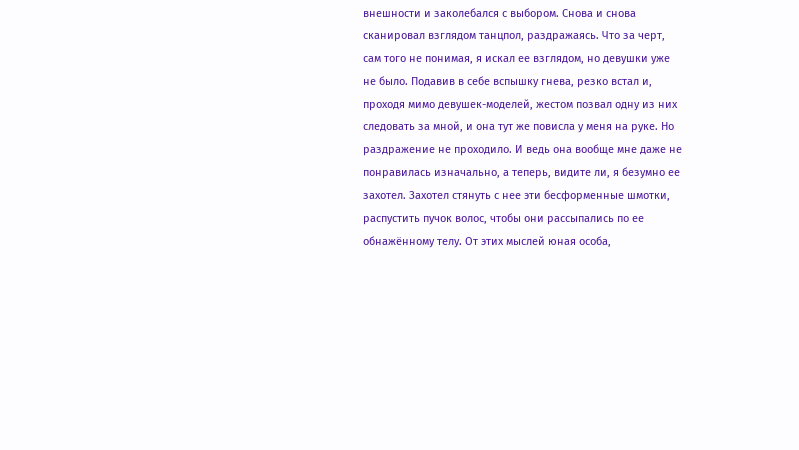внешности и заколебался с выбором. Снова и снова сканировал взглядом танцпол, раздражаясь. Что за черт, сам того не понимая, я искал ее взглядом, но девушки уже не было. Подавив в себе вспышку гнева, резко встал и, проходя мимо девушек-моделей, жестом позвал одну из них следовать за мной, и она тут же повисла у меня на руке. Но раздражение не проходило. И ведь она вообще мне даже не понравилась изначально, а теперь, видите ли, я безумно ее захотел. Захотел стянуть с нее эти бесформенные шмотки, распустить пучок волос, чтобы они рассыпались по ее обнажённому телу. От этих мыслей юная особа,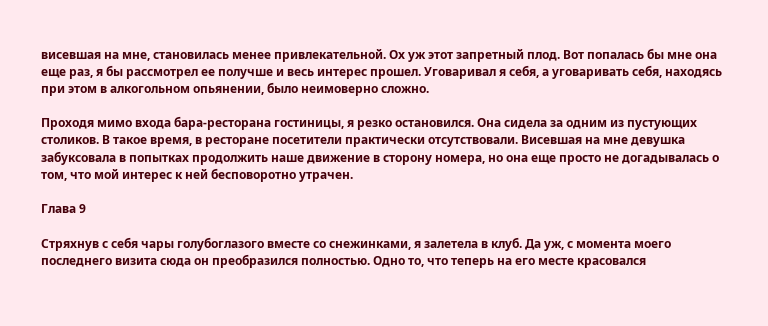висевшая на мне, становилась менее привлекательной. Ох уж этот запретный плод. Вот попалась бы мне она еще раз, я бы рассмотрел ее получше и весь интерес прошел. Уговаривал я себя, а уговаривать себя, находясь при этом в алкогольном опьянении, было неимоверно сложно.

Проходя мимо входа бара-ресторана гостиницы, я резко остановился. Она сидела за одним из пустующих столиков. В такое время, в ресторане посетители практически отсутствовали. Висевшая на мне девушка забуксовала в попытках продолжить наше движение в сторону номера, но она еще просто не догадывалась о том, что мой интерес к ней бесповоротно утрачен.

Глава 9

Стряхнув с себя чары голубоглазого вместе со снежинками, я залетела в клуб. Да уж, с момента моего последнего визита сюда он преобразился полностью. Одно то, что теперь на его месте красовался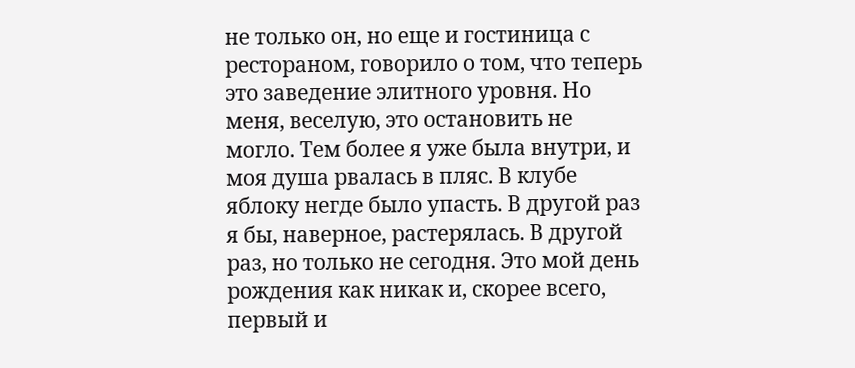не только он, но еще и гостиница с рестораном, говорило о том, что теперь это заведение элитного уровня. Но меня, веселую, это остановить не могло. Тем более я уже была внутри, и моя душа рвалась в пляс. В клубе яблоку негде было упасть. В другой раз я бы, наверное, растерялась. В другой раз, но только не сегодня. Это мой день рождения как никак и, скорее всего, первый и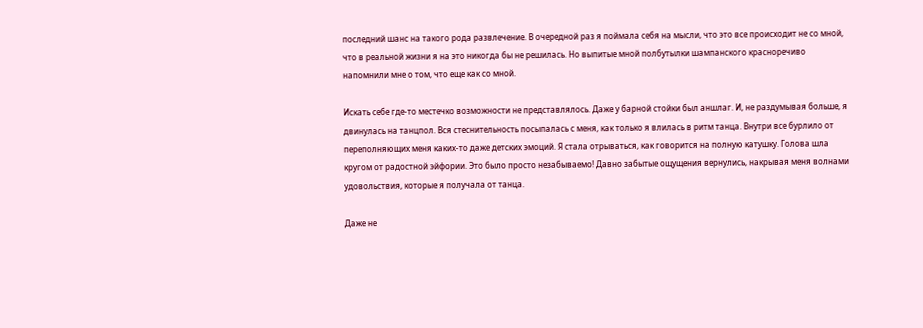последний шанс на такого рода развлечение. В очередной раз я поймала себя на мысли, что это все происходит не со мной, что в реальной жизни я на это никогда бы не решилась. Но выпитые мной полбутылки шампанского красноречиво напомнили мне о том, что еще как со мной.

Искать себе где-то местечко возможности не представлялось. Даже у барной стойки был аншлаг. И, не раздумывая больше, я двинулась на танцпол. Вся стеснительность посыпалась с меня, как только я влилась в ритм танца. Внутри все бурлило от переполняющих меня каких-то даже детских эмоций. Я стала отрываться, как говорится на полную катушку. Голова шла кругом от радостной эйфории. Это было просто незабываемо! Давно забытые ощущения вернулись, накрывая меня волнами удовольствия, которые я получала от танца.

Даже не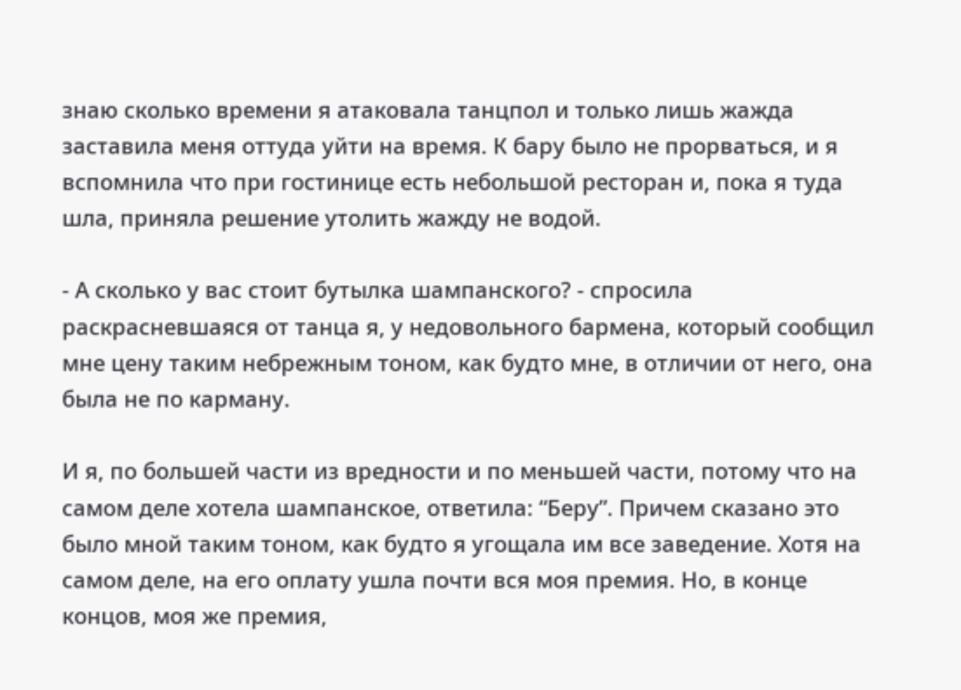знаю сколько времени я атаковала танцпол и только лишь жажда заставила меня оттуда уйти на время. К бару было не прорваться, и я вспомнила что при гостинице есть небольшой ресторан и, пока я туда шла, приняла решение утолить жажду не водой.

- А сколько у вас стоит бутылка шампанского? - спросила раскрасневшаяся от танца я, у недовольного бармена, который сообщил мне цену таким небрежным тоном, как будто мне, в отличии от него, она была не по карману.

И я, по большей части из вредности и по меньшей части, потому что на самом деле хотела шампанское, ответила: “Беру”. Причем сказано это было мной таким тоном, как будто я угощала им все заведение. Хотя на самом деле, на его оплату ушла почти вся моя премия. Но, в конце концов, моя же премия,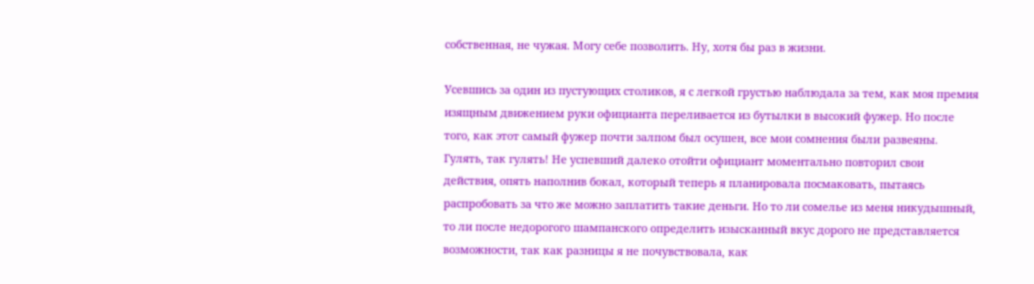собственная, не чужая. Могу себе позволить. Ну, хотя бы раз в жизни.

Усевшись за один из пустующих столиков, я с легкой грустью наблюдала за тем, как моя премия изящным движением руки официанта переливается из бутылки в высокий фужер. Но после того, как этот самый фужер почти залпом был осушен, все мои сомнения были развеяны. Гулять, так гулять! Не успевший далеко отойти официант моментально повторил свои действия, опять наполнив бокал, который теперь я планировала посмаковать, пытаясь распробовать за что же можно заплатить такие деньги. Но то ли сомелье из меня никудышный, то ли после недорогого шампанского определить изысканный вкус дорого не представляется возможности, так как разницы я не почувствовала, как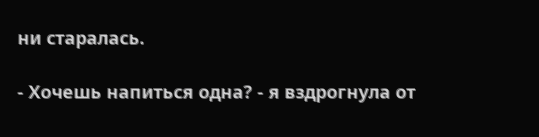ни старалась.

- Хочешь напиться одна? - я вздрогнула от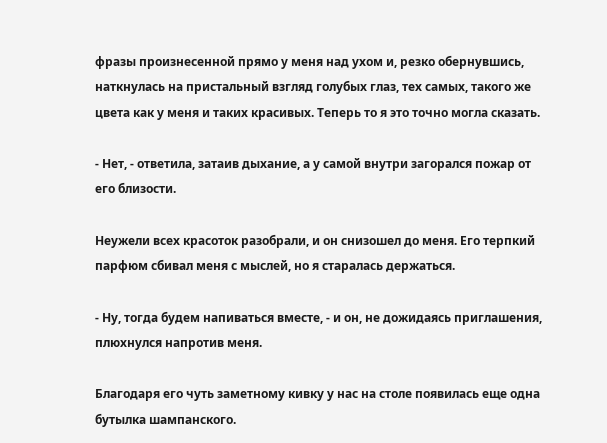фразы произнесенной прямо у меня над ухом и, резко обернувшись, наткнулась на пристальный взгляд голубых глаз, тех самых, такого же цвета как у меня и таких красивых. Теперь то я это точно могла сказать.

- Нет, - ответила, затаив дыхание, а у самой внутри загорался пожар от его близости.

Неужели всех красоток разобрали, и он снизошел до меня. Его терпкий парфюм сбивал меня с мыслей, но я старалась держаться.

- Ну, тогда будем напиваться вместе, - и он, не дожидаясь приглашения, плюхнулся напротив меня.

Благодаря его чуть заметному кивку у нас на столе появилась еще одна бутылка шампанского.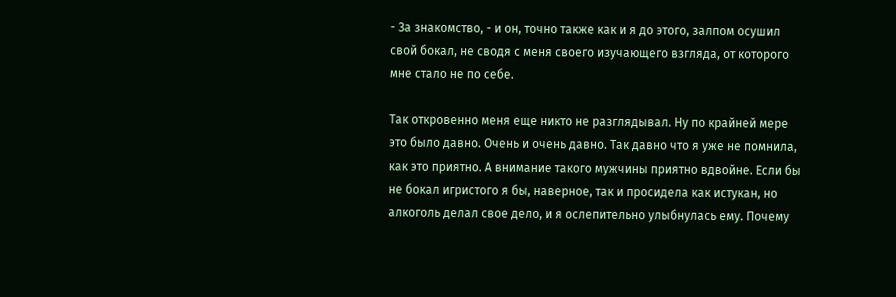- За знакомство, - и он, точно также как и я до этого, залпом осушил свой бокал, не сводя с меня своего изучающего взгляда, от которого мне стало не по себе.

Так откровенно меня еще никто не разглядывал. Ну по крайней мере это было давно. Очень и очень давно. Так давно что я уже не помнила, как это приятно. А внимание такого мужчины приятно вдвойне. Если бы не бокал игристого я бы, наверное, так и просидела как истукан, но алкоголь делал свое дело, и я ослепительно улыбнулась ему. Почему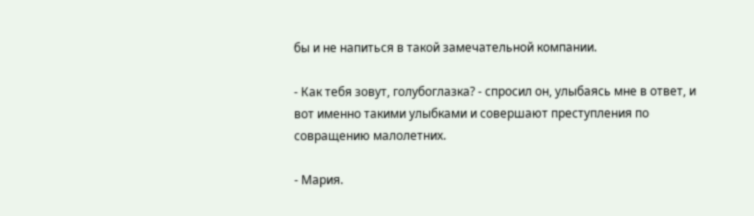бы и не напиться в такой замечательной компании.

- Как тебя зовут, голубоглазка? - спросил он, улыбаясь мне в ответ, и вот именно такими улыбками и совершают преступления по совращению малолетних.

- Мария.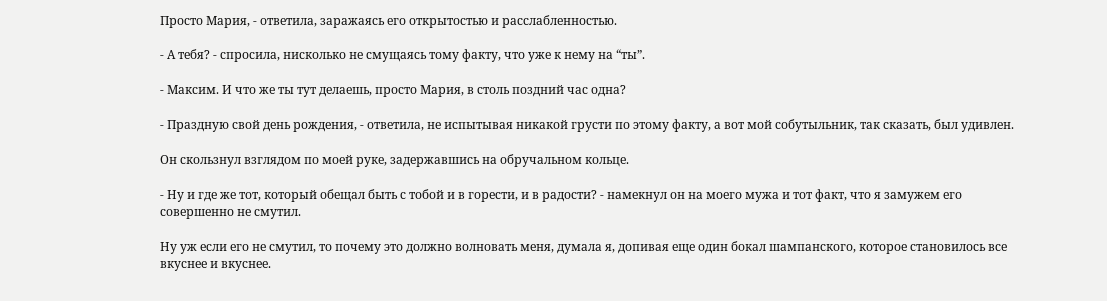Просто Мария, - ответила, заражаясь его открытостью и расслабленностью.

- А тебя? - спросила, нисколько не смущаясь тому факту, что уже к нему на “ты”.

- Максим. И что же ты тут делаешь, просто Мария, в столь поздний час одна?

- Праздную свой день рождения, - ответила, не испытывая никакой грусти по этому факту, а вот мой собутыльник, так сказать, был удивлен.

Он скользнул взглядом по моей руке, задержавшись на обручальном кольце.

- Ну и где же тот, который обещал быть с тобой и в горести, и в радости? - намекнул он на моего мужа и тот факт, что я замужем его совершенно не смутил.

Ну уж если его не смутил, то почему это должно волновать меня, думала я, допивая еще один бокал шампанского, которое становилось все вкуснее и вкуснее.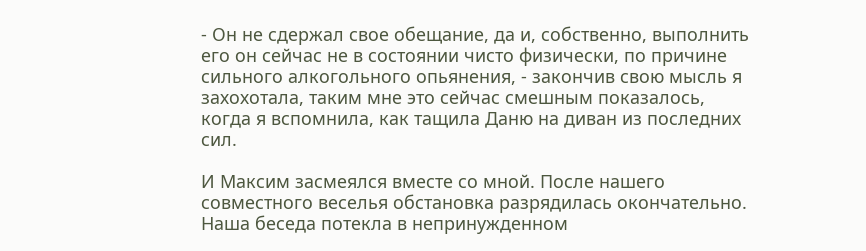- Он не сдержал свое обещание, да и, собственно, выполнить его он сейчас не в состоянии чисто физически, по причине сильного алкогольного опьянения, - закончив свою мысль я захохотала, таким мне это сейчас смешным показалось, когда я вспомнила, как тащила Даню на диван из последних сил.

И Максим засмеялся вместе со мной. После нашего совместного веселья обстановка разрядилась окончательно. Наша беседа потекла в непринужденном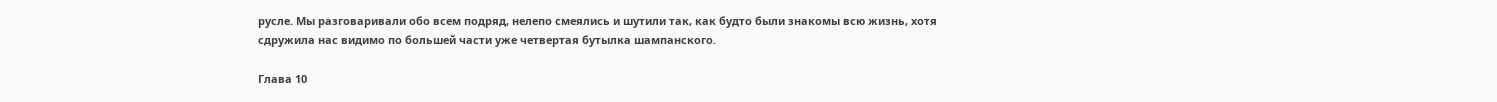русле. Мы разговаривали обо всем подряд, нелепо смеялись и шутили так, как будто были знакомы всю жизнь, хотя сдружила нас видимо по большей части уже четвертая бутылка шампанского.

Глава 10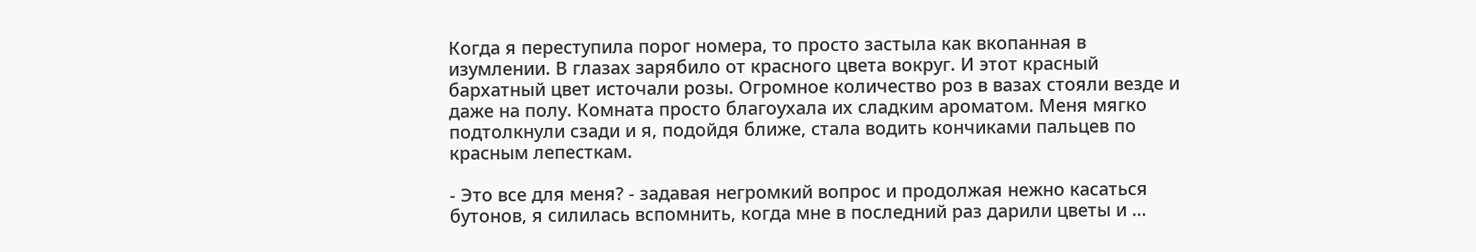Когда я переступила порог номера, то просто застыла как вкопанная в изумлении. В глазах зарябило от красного цвета вокруг. И этот красный бархатный цвет источали розы. Огромное количество роз в вазах стояли везде и даже на полу. Комната просто благоухала их сладким ароматом. Меня мягко подтолкнули сзади и я, подойдя ближе, стала водить кончиками пальцев по красным лепесткам.

- Это все для меня? - задавая негромкий вопрос и продолжая нежно касаться бутонов, я силилась вспомнить, когда мне в последний раз дарили цветы и …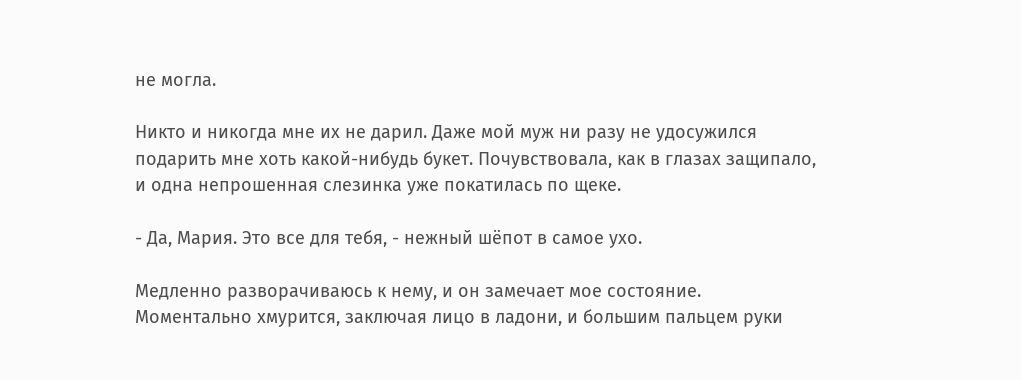не могла.

Никто и никогда мне их не дарил. Даже мой муж ни разу не удосужился подарить мне хоть какой-нибудь букет. Почувствовала, как в глазах защипало, и одна непрошенная слезинка уже покатилась по щеке.

- Да, Мария. Это все для тебя, - нежный шёпот в самое ухо.

Медленно разворачиваюсь к нему, и он замечает мое состояние. Моментально хмурится, заключая лицо в ладони, и большим пальцем руки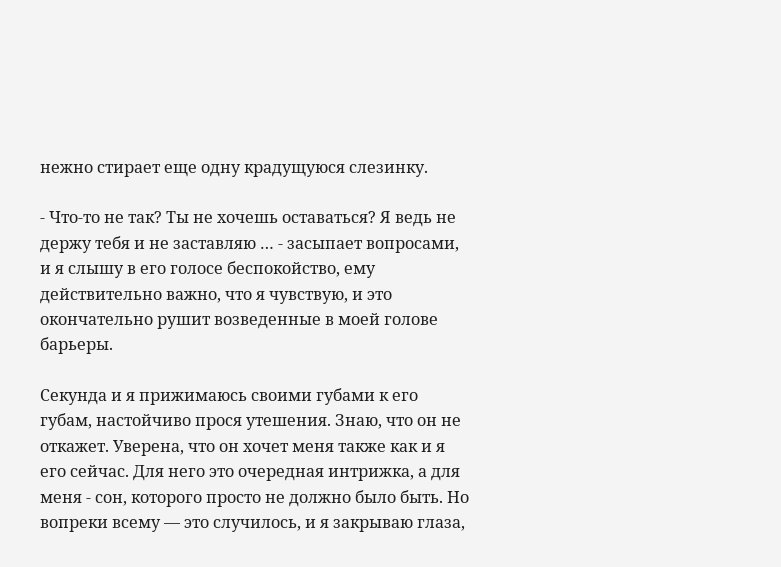нежно стирает еще одну крадущуюся слезинку.

- Что-то не так? Ты не хочешь оставаться? Я ведь не держу тебя и не заставляю … - засыпает вопросами, и я слышу в его голосе беспокойство, ему действительно важно, что я чувствую, и это окончательно рушит возведенные в моей голове барьеры.

Секунда и я прижимаюсь своими губами к его губам, настойчиво прося утешения. Знаю, что он не откажет. Уверена, что он хочет меня также как и я его сейчас. Для него это очередная интрижка, а для меня - сон, которого просто не должно было быть. Но вопреки всему — это случилось, и я закрываю глаза,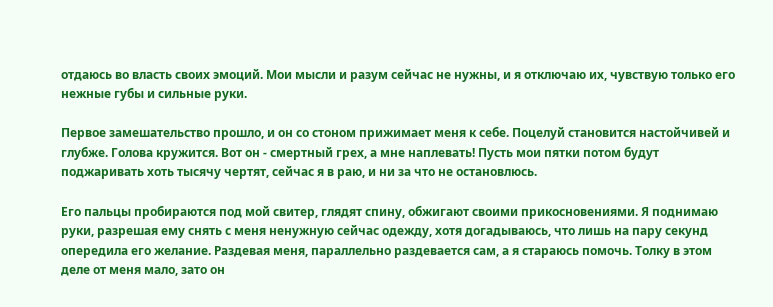отдаюсь во власть своих эмоций. Мои мысли и разум сейчас не нужны, и я отключаю их, чувствую только его нежные губы и сильные руки.

Первое замешательство прошло, и он со стоном прижимает меня к себе. Поцелуй становится настойчивей и глубже. Голова кружится. Вот он - смертный грех, а мне наплевать! Пусть мои пятки потом будут поджаривать хоть тысячу чертят, сейчас я в раю, и ни за что не остановлюсь.

Его пальцы пробираются под мой свитер, глядят спину, обжигают своими прикосновениями. Я поднимаю руки, разрешая ему снять с меня ненужную сейчас одежду, хотя догадываюсь, что лишь на пару секунд опередила его желание. Раздевая меня, параллельно раздевается сам, а я стараюсь помочь. Толку в этом деле от меня мало, зато он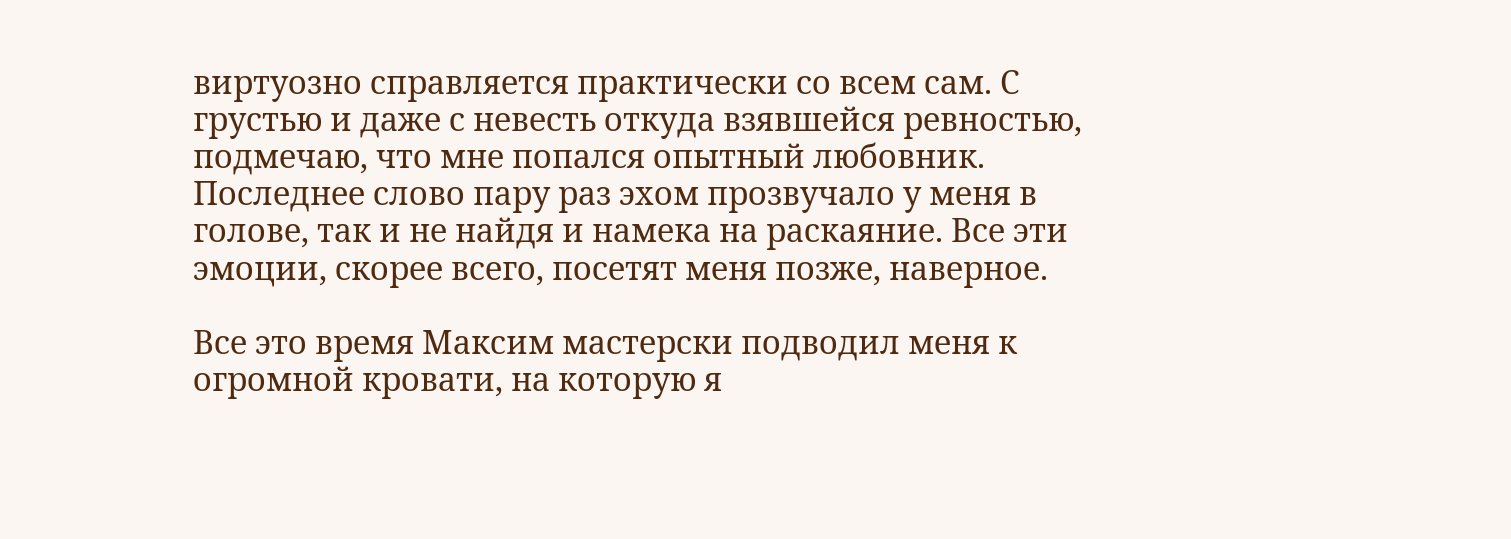виртуозно справляется практически со всем сам. С грустью и даже с невесть откуда взявшейся ревностью, подмечаю, что мне попался опытный любовник. Последнее слово пару раз эхом прозвучало у меня в голове, так и не найдя и намека на раскаяние. Все эти эмоции, скорее всего, посетят меня позже, наверное.

Все это время Максим мастерски подводил меня к огромной кровати, на которую я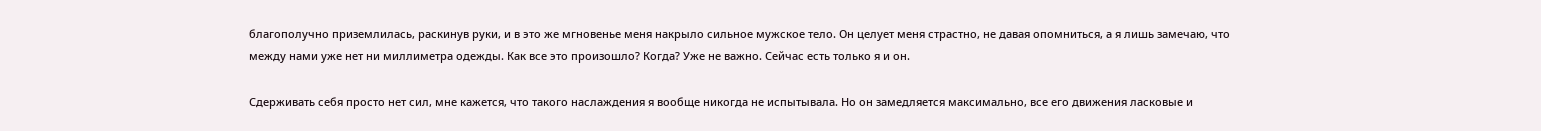благополучно приземлилась, раскинув руки, и в это же мгновенье меня накрыло сильное мужское тело. Он целует меня страстно, не давая опомниться, а я лишь замечаю, что между нами уже нет ни миллиметра одежды. Как все это произошло? Когда? Уже не важно. Сейчас есть только я и он.

Сдерживать себя просто нет сил, мне кажется, что такого наслаждения я вообще никогда не испытывала. Но он замедляется максимально, все его движения ласковые и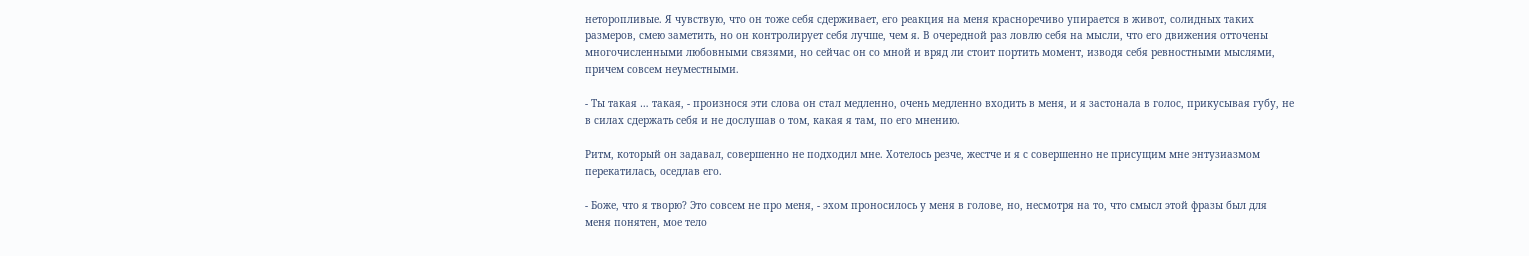неторопливые. Я чувствую, что он тоже себя сдерживает, его реакция на меня красноречиво упирается в живот, солидных таких размеров, смею заметить, но он контролирует себя лучше, чем я. В очередной раз ловлю себя на мысли, что его движения отточены многочисленными любовными связями, но сейчас он со мной и вряд ли стоит портить момент, изводя себя ревностными мыслями, причем совсем неуместными.

- Ты такая … такая, - произнося эти слова он стал медленно, очень медленно входить в меня, и я застонала в голос, прикусывая губу, не в силах сдержать себя и не дослушав о том, какая я там, по его мнению.

Ритм, который он задавал, совершенно не подходил мне. Хотелось резче, жестче и я с совершенно не присущим мне энтузиазмом перекатилась, оседлав его.

- Боже, что я творю? Это совсем не про меня, - эхом проносилось у меня в голове, но, несмотря на то, что смысл этой фразы был для меня понятен, мое тело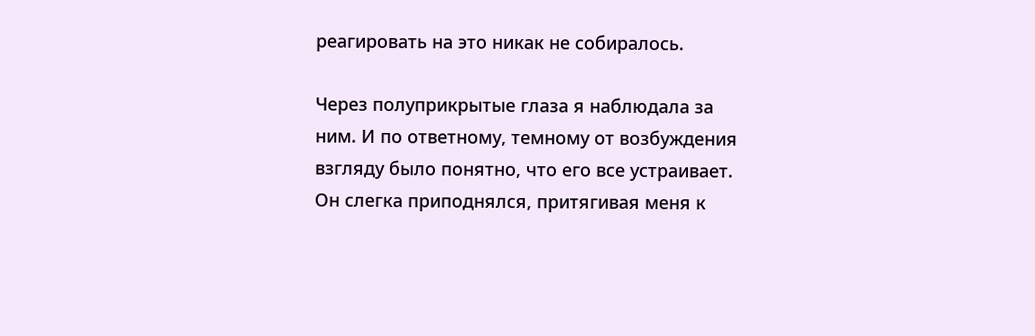реагировать на это никак не собиралось.

Через полуприкрытые глаза я наблюдала за ним. И по ответному, темному от возбуждения взгляду было понятно, что его все устраивает. Он слегка приподнялся, притягивая меня к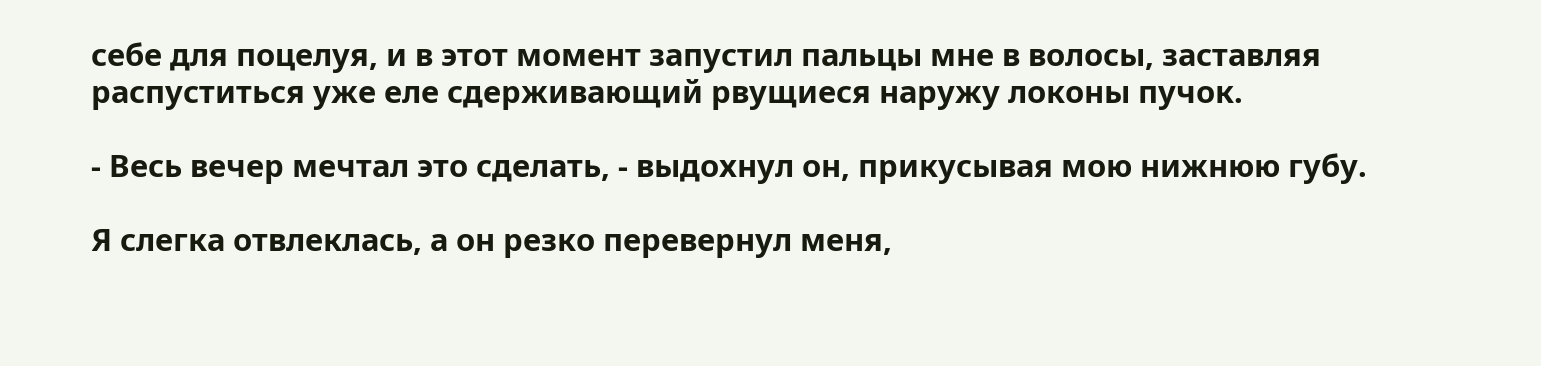себе для поцелуя, и в этот момент запустил пальцы мне в волосы, заставляя распуститься уже еле сдерживающий рвущиеся наружу локоны пучок.

- Весь вечер мечтал это сделать, - выдохнул он, прикусывая мою нижнюю губу.

Я слегка отвлеклась, а он резко перевернул меня,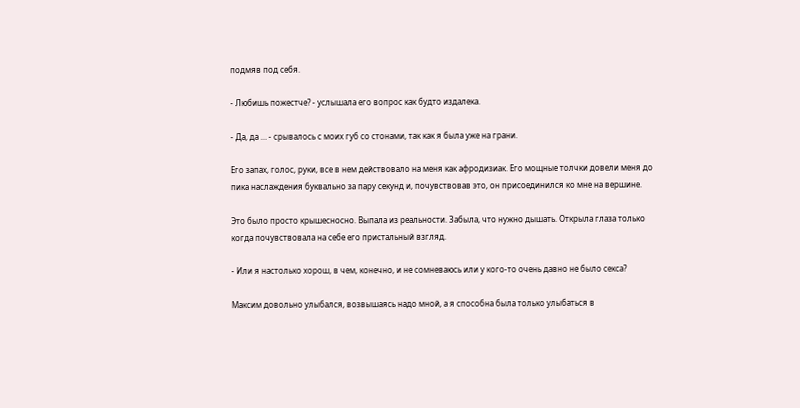подмяв под себя.

- Любишь пожестче? - услышала его вопрос как будто издалека.

- Да, да … - срывалось с моих губ со стонами, так как я была уже на грани.

Его запах, голос, руки, все в нем действовало на меня как афродизиак. Его мощные толчки довели меня до пика наслаждения буквально за пару секунд и, почувствовав это, он присоединился ко мне на вершине.

Это было просто крышесносно. Выпала из реальности. Забыла, что нужно дышать. Открыла глаза только когда почувствовала на себе его пристальный взгляд.

- Или я настолько хорош, в чем, конечно, и не сомневаюсь или у кого-то очень давно не было секса?

Максим довольно улыбался, возвышаясь надо мной, а я способна была только улыбаться в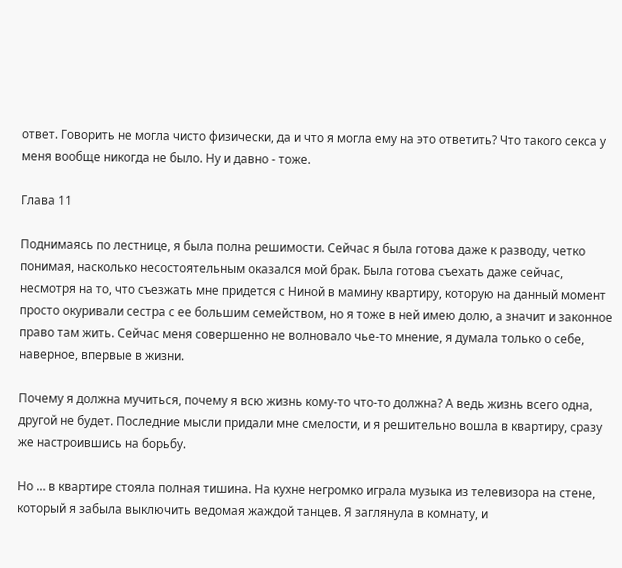ответ. Говорить не могла чисто физически, да и что я могла ему на это ответить? Что такого секса у меня вообще никогда не было. Ну и давно - тоже.

Глава 11

Поднимаясь по лестнице, я была полна решимости. Сейчас я была готова даже к разводу, четко понимая, насколько несостоятельным оказался мой брак. Была готова съехать даже сейчас, несмотря на то, что съезжать мне придется с Ниной в мамину квартиру, которую на данный момент просто окуривали сестра с ее большим семейством, но я тоже в ней имею долю, а значит и законное право там жить. Сейчас меня совершенно не волновало чье-то мнение, я думала только о себе, наверное, впервые в жизни.

Почему я должна мучиться, почему я всю жизнь кому-то что-то должна? А ведь жизнь всего одна, другой не будет. Последние мысли придали мне смелости, и я решительно вошла в квартиру, сразу же настроившись на борьбу.

Но … в квартире стояла полная тишина. На кухне негромко играла музыка из телевизора на стене, который я забыла выключить ведомая жаждой танцев. Я заглянула в комнату, и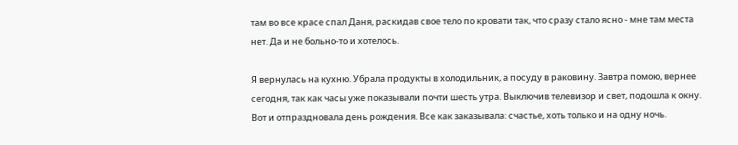там во все красе спал Даня, раскидав свое тело по кровати так, что сразу стало ясно - мне там места нет. Да и не больно-то и хотелось.

Я вернулась на кухню. Убрала продукты в холодильник, а посуду в раковину. Завтра помою, вернее сегодня, так как часы уже показывали почти шесть утра. Выключив телевизор и свет, подошла к окну. Вот и отпраздновала день рождения. Все как заказывала: счастье, хоть только и на одну ночь.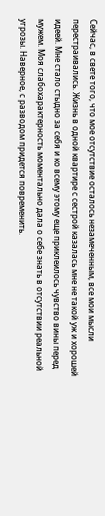Сейчас, в свете того, что мое отсутствие осталось незамеченным, все мои мысли перестраивались. Жизнь в одной квартире с сестрой казалась мне не такой уж и хорошей идеей. Мне стало стыдно за себя и ко всему этому еще приклеилось чувство вины перед мужем. Моя слабохарактерность моментально дала о себе знать в отсутствии реальной угрозы. Наверное, с разводом придется повременить.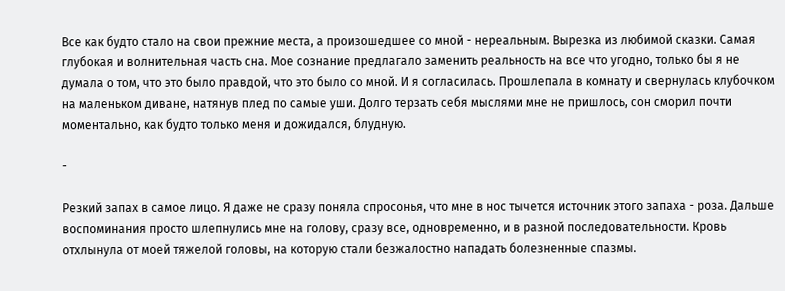Все как будто стало на свои прежние места, а произошедшее со мной - нереальным. Вырезка из любимой сказки. Самая глубокая и волнительная часть сна. Мое сознание предлагало заменить реальность на все что угодно, только бы я не думала о том, что это было правдой, что это было со мной. И я согласилась. Прошлепала в комнату и свернулась клубочком на маленьком диване, натянув плед по самые уши. Долго терзать себя мыслями мне не пришлось, сон сморил почти моментально, как будто только меня и дожидался, блудную.

-

Резкий запах в самое лицо. Я даже не сразу поняла спросонья, что мне в нос тычется источник этого запаха - роза. Дальше воспоминания просто шлепнулись мне на голову, сразу все, одновременно, и в разной последовательности. Кровь отхлынула от моей тяжелой головы, на которую стали безжалостно нападать болезненные спазмы.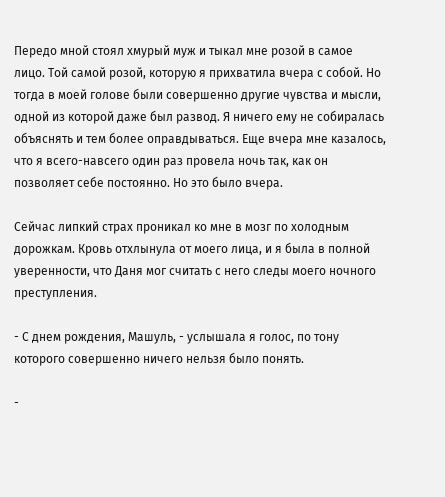Передо мной стоял хмурый муж и тыкал мне розой в самое лицо. Той самой розой, которую я прихватила вчера с собой. Но тогда в моей голове были совершенно другие чувства и мысли, одной из которой даже был развод. Я ничего ему не собиралась объяснять и тем более оправдываться. Еще вчера мне казалось, что я всего-навсего один раз провела ночь так, как он позволяет себе постоянно. Но это было вчера.

Сейчас липкий страх проникал ко мне в мозг по холодным дорожкам. Кровь отхлынула от моего лица, и я была в полной уверенности, что Даня мог считать с него следы моего ночного преступления.

- С днем рождения, Машуль, - услышала я голос, по тону которого совершенно ничего нельзя было понять.

-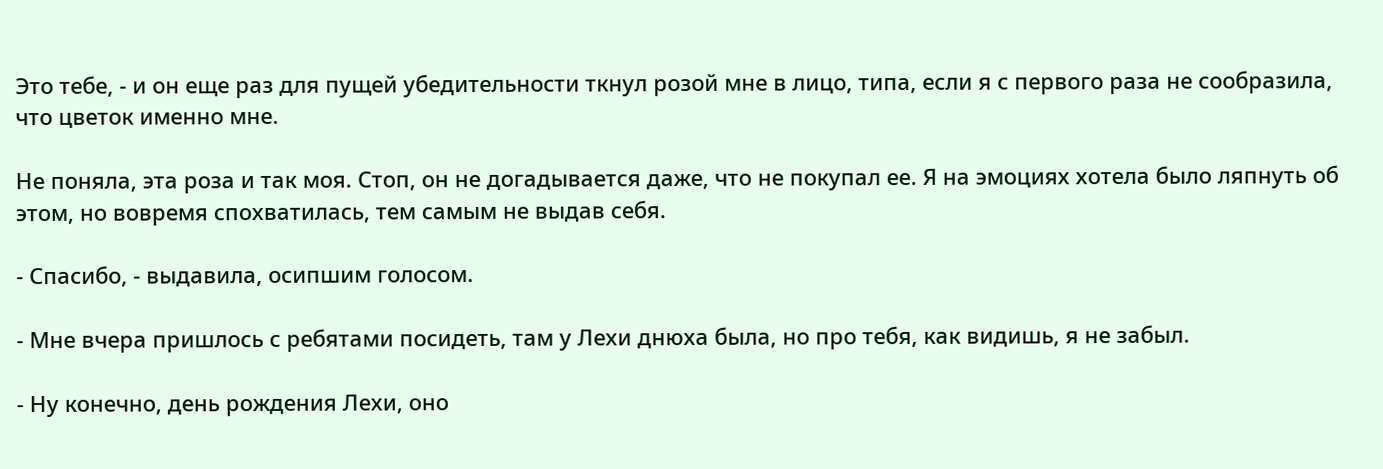Это тебе, - и он еще раз для пущей убедительности ткнул розой мне в лицо, типа, если я с первого раза не сообразила, что цветок именно мне.

Не поняла, эта роза и так моя. Стоп, он не догадывается даже, что не покупал ее. Я на эмоциях хотела было ляпнуть об этом, но вовремя спохватилась, тем самым не выдав себя.

- Спасибо, - выдавила, осипшим голосом.

- Мне вчера пришлось с ребятами посидеть, там у Лехи днюха была, но про тебя, как видишь, я не забыл.

- Ну конечно, день рождения Лехи, оно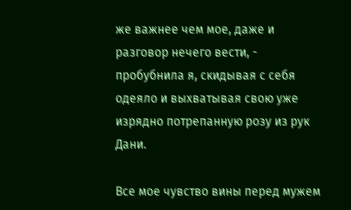же важнее чем мое, даже и разговор нечего вести, - пробубнила я, скидывая с себя одеяло и выхватывая свою уже изрядно потрепанную розу из рук Дани.

Все мое чувство вины перед мужем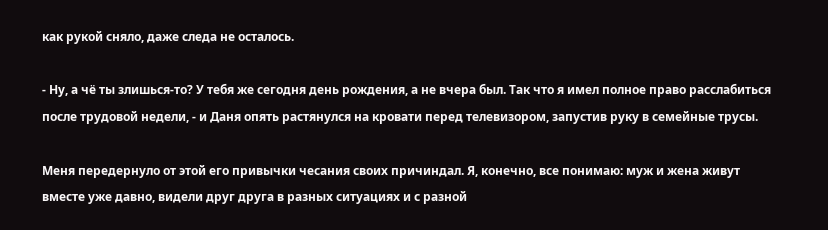как рукой сняло, даже следа не осталось.

- Ну, а чё ты злишься-то? У тебя же сегодня день рождения, а не вчера был. Так что я имел полное право расслабиться после трудовой недели, - и Даня опять растянулся на кровати перед телевизором, запустив руку в семейные трусы.

Меня передернуло от этой его привычки чесания своих причиндал. Я, конечно, все понимаю: муж и жена живут вместе уже давно, видели друг друга в разных ситуациях и с разной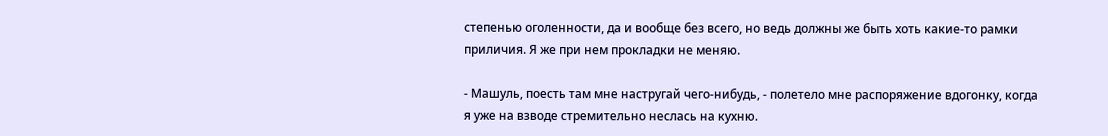степенью оголенности, да и вообще без всего, но ведь должны же быть хоть какие-то рамки приличия. Я же при нем прокладки не меняю.

- Машуль, поесть там мне настругай чего-нибудь, - полетело мне распоряжение вдогонку, когда я уже на взводе стремительно неслась на кухню.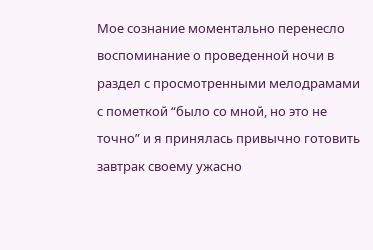Мое сознание моментально перенесло воспоминание о проведенной ночи в раздел с просмотренными мелодрамами с пометкой “было со мной, но это не точно” и я принялась привычно готовить завтрак своему ужасно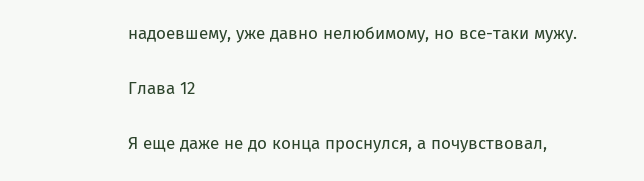надоевшему, уже давно нелюбимому, но все-таки мужу.

Глава 12

Я еще даже не до конца проснулся, а почувствовал,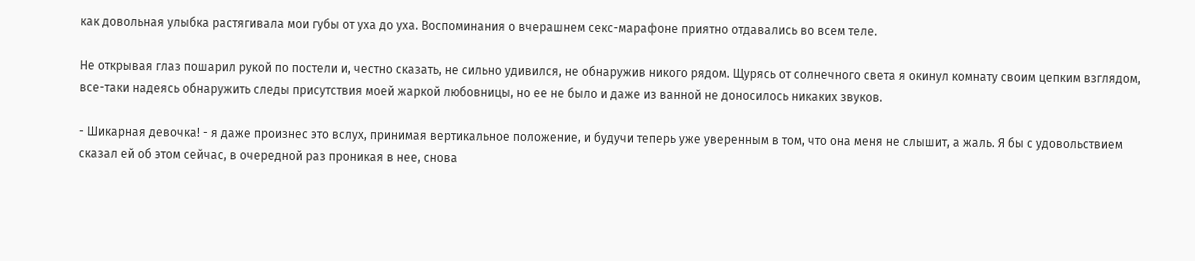как довольная улыбка растягивала мои губы от уха до уха. Воспоминания о вчерашнем секс-марафоне приятно отдавались во всем теле.

Не открывая глаз пошарил рукой по постели и, честно сказать, не сильно удивился, не обнаружив никого рядом. Щурясь от солнечного света я окинул комнату своим цепким взглядом, все-таки надеясь обнаружить следы присутствия моей жаркой любовницы, но ее не было и даже из ванной не доносилось никаких звуков.

- Шикарная девочка! - я даже произнес это вслух, принимая вертикальное положение, и будучи теперь уже уверенным в том, что она меня не слышит, а жаль. Я бы с удовольствием сказал ей об этом сейчас, в очередной раз проникая в нее, снова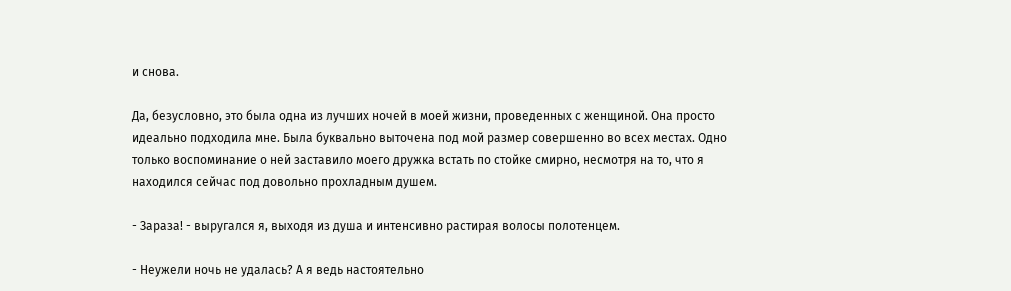и снова.

Да, безусловно, это была одна из лучших ночей в моей жизни, проведенных с женщиной. Она просто идеально подходила мне. Была буквально выточена под мой размер совершенно во всех местах. Одно только воспоминание о ней заставило моего дружка встать по стойке смирно, несмотря на то, что я находился сейчас под довольно прохладным душем.

- Зараза! - выругался я, выходя из душа и интенсивно растирая волосы полотенцем.

- Неужели ночь не удалась? А я ведь настоятельно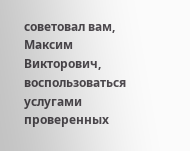советовал вам, Максим Викторович, воспользоваться услугами проверенных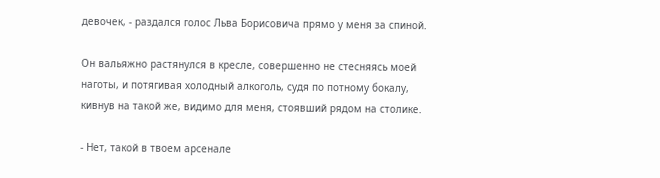девочек, - раздался голос Льва Борисовича прямо у меня за спиной.

Он вальяжно растянулся в кресле, совершенно не стесняясь моей наготы, и потягивая холодный алкоголь, судя по потному бокалу, кивнув на такой же, видимо для меня, стоявший рядом на столике.

- Нет, такой в твоем арсенале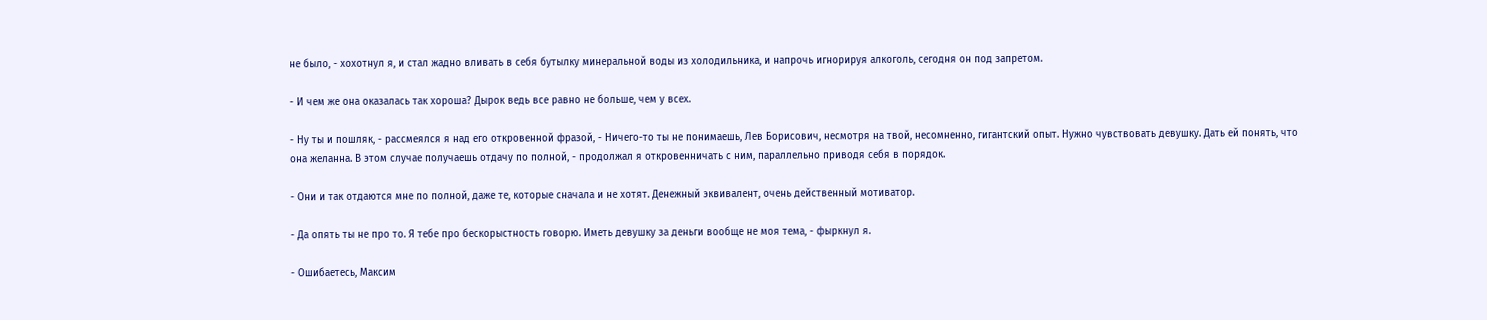не было, - хохотнул я, и стал жадно вливать в себя бутылку минеральной воды из холодильника, и напрочь игнорируя алкоголь, сегодня он под запретом.

- И чем же она оказалась так хороша? Дырок ведь все равно не больше, чем у всех.

- Ну ты и пошляк, - рассмеялся я над его откровенной фразой, - Ничего-то ты не понимаешь, Лев Борисович, несмотря на твой, несомненно, гигантский опыт. Нужно чувствовать девушку. Дать ей понять, что она желанна. В этом случае получаешь отдачу по полной, - продолжал я откровенничать с ним, параллельно приводя себя в порядок.

- Они и так отдаются мне по полной, даже те, которые сначала и не хотят. Денежный эквивалент, очень действенный мотиватор.

- Да опять ты не про то. Я тебе про бескорыстность говорю. Иметь девушку за деньги вообще не моя тема, - фыркнул я.

- Ошибаетесь, Максим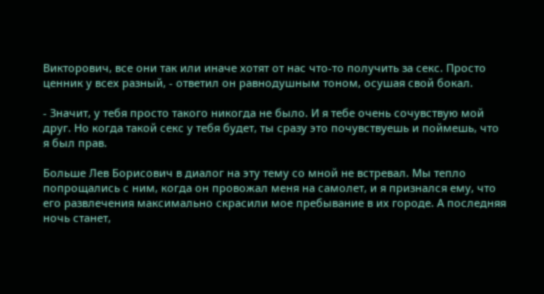Викторович, все они так или иначе хотят от нас что-то получить за секс. Просто ценник у всех разный, - ответил он равнодушным тоном, осушая свой бокал.

- Значит, у тебя просто такого никогда не было. И я тебе очень сочувствую мой друг. Но когда такой секс у тебя будет, ты сразу это почувствуешь и поймешь, что я был прав.

Больше Лев Борисович в диалог на эту тему со мной не встревал. Мы тепло попрощались с ним, когда он провожал меня на самолет, и я признался ему, что его развлечения максимально скрасили мое пребывание в их городе. А последняя ночь станет,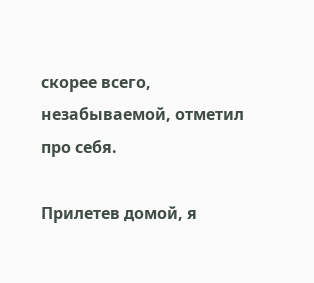скорее всего, незабываемой, отметил про себя.

Прилетев домой, я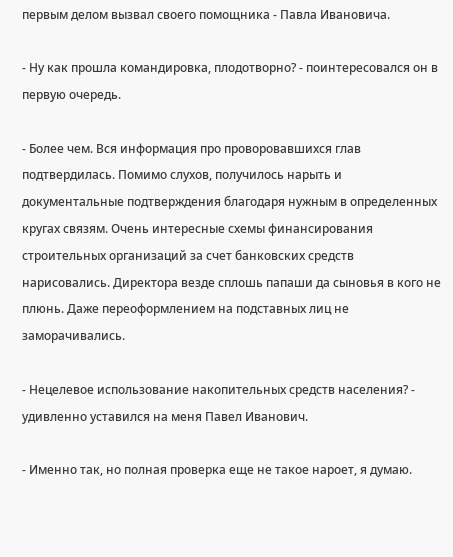первым делом вызвал своего помощника - Павла Ивановича.

- Ну как прошла командировка, плодотворно? - поинтересовался он в первую очередь.

- Более чем. Вся информация про проворовавшихся глав подтвердилась. Помимо слухов, получилось нарыть и документальные подтверждения благодаря нужным в определенных кругах связям. Очень интересные схемы финансирования строительных организаций за счет банковских средств нарисовались. Директора везде сплошь папаши да сыновья в кого не плюнь. Даже переоформлением на подставных лиц не заморачивались.

- Нецелевое использование накопительных средств населения? - удивленно уставился на меня Павел Иванович.

- Именно так, но полная проверка еще не такое нароет, я думаю.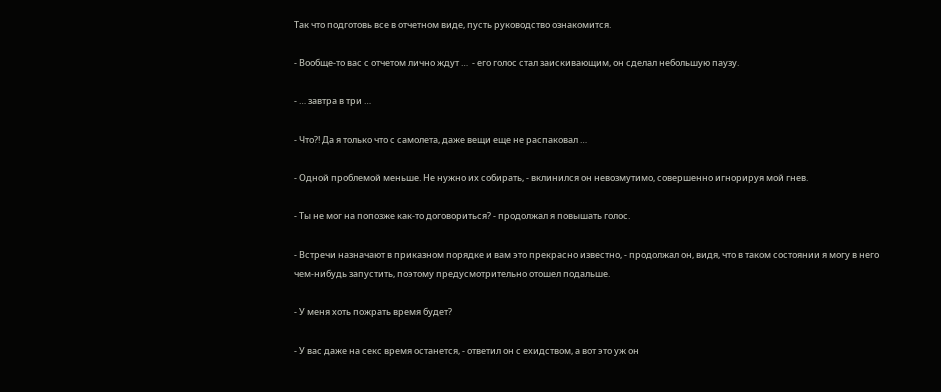Так что подготовь все в отчетном виде, пусть руководство ознакомится.

- Вообще-то вас с отчетом лично ждут …  - его голос стал заискивающим, он сделал небольшую паузу.

- … завтра в три …

- Что?! Да я только что с самолета, даже вещи еще не распаковал …

- Одной проблемой меньше. Не нужно их собирать, - вклинился он невозмутимо, совершенно игнорируя мой гнев.

- Ты не мог на попозже как-то договориться? - продолжал я повышать голос.

- Встречи назначают в приказном порядке и вам это прекрасно известно, - продолжал он, видя, что в таком состоянии я могу в него чем-нибудь запустить, поэтому предусмотрительно отошел подальше.

- У меня хоть пожрать время будет?

- У вас даже на секс время останется, - ответил он с ехидством, а вот это уж он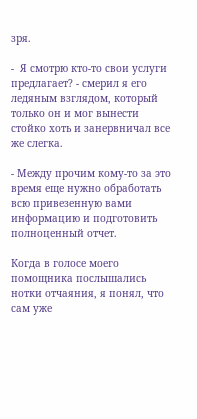зря.

-  Я смотрю кто-то свои услуги предлагает? - смерил я его ледяным взглядом, который только он и мог вынести стойко хоть и занервничал все же слегка.

- Между прочим кому-то за это время еще нужно обработать всю привезенную вами информацию и подготовить полноценный отчет.

Когда в голосе моего помощника послышались нотки отчаяния, я понял, что сам уже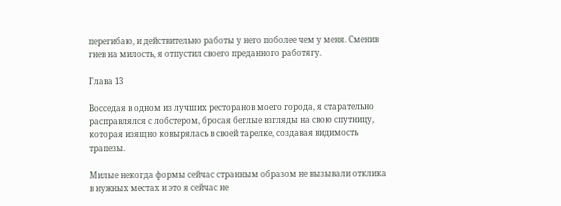перегибаю, и действительно работы у него поболее чем у меня. Сменив гнев на милость, я отпустил своего преданного работягу.

Глава 13

Восседая в одном из лучших ресторанов моего города, я старательно расправлялся с лобстером, бросая беглые взгляды на свою спутницу, которая изящно ковырялась в своей тарелке, создавая видимость трапезы.

Милые некогда формы сейчас странным образом не вызывали отклика в нужных местах и это я сейчас не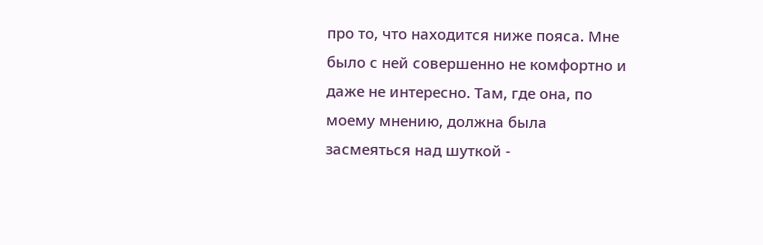про то, что находится ниже пояса. Мне было с ней совершенно не комфортно и даже не интересно. Там, где она, по моему мнению, должна была засмеяться над шуткой -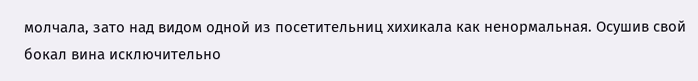молчала, зато над видом одной из посетительниц хихикала как ненормальная. Осушив свой бокал вина исключительно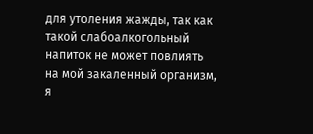для утоления жажды, так как такой слабоалкогольный напиток не может повлиять на мой закаленный организм, я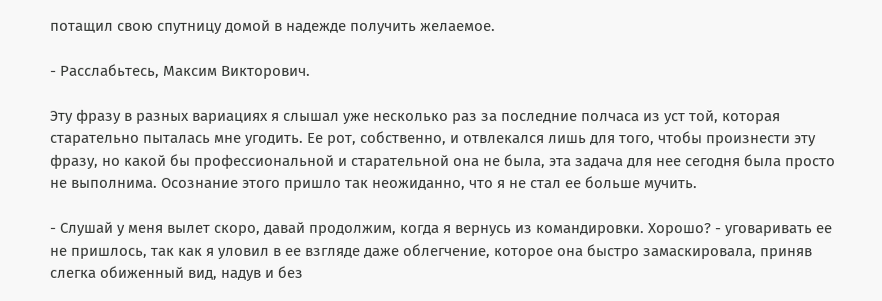потащил свою спутницу домой в надежде получить желаемое.

- Расслабьтесь, Максим Викторович.

Эту фразу в разных вариациях я слышал уже несколько раз за последние полчаса из уст той, которая старательно пыталась мне угодить. Ее рот, собственно, и отвлекался лишь для того, чтобы произнести эту фразу, но какой бы профессиональной и старательной она не была, эта задача для нее сегодня была просто не выполнима. Осознание этого пришло так неожиданно, что я не стал ее больше мучить.

- Слушай у меня вылет скоро, давай продолжим, когда я вернусь из командировки. Хорошо? - уговаривать ее не пришлось, так как я уловил в ее взгляде даже облегчение, которое она быстро замаскировала, приняв слегка обиженный вид, надув и без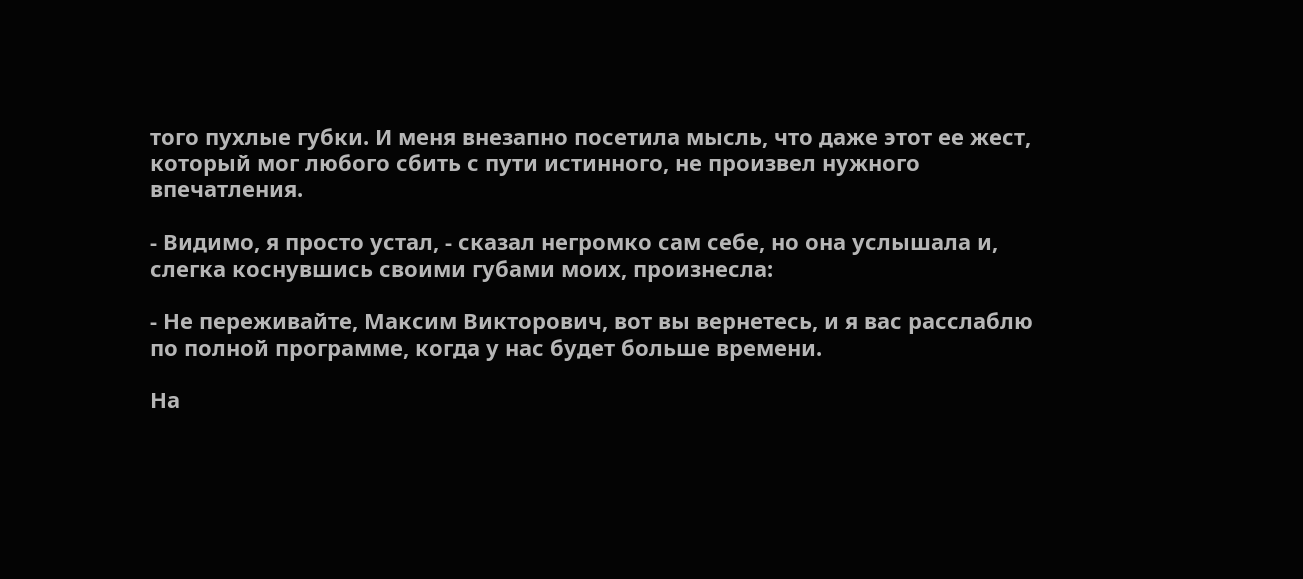того пухлые губки. И меня внезапно посетила мысль, что даже этот ее жест, который мог любого сбить с пути истинного, не произвел нужного впечатления.

- Видимо, я просто устал, - сказал негромко сам себе, но она услышала и, слегка коснувшись своими губами моих, произнесла:

- Не переживайте, Максим Викторович, вот вы вернетесь, и я вас расслаблю по полной программе, когда у нас будет больше времени.

На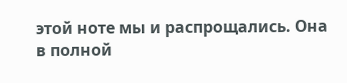этой ноте мы и распрощались. Она в полной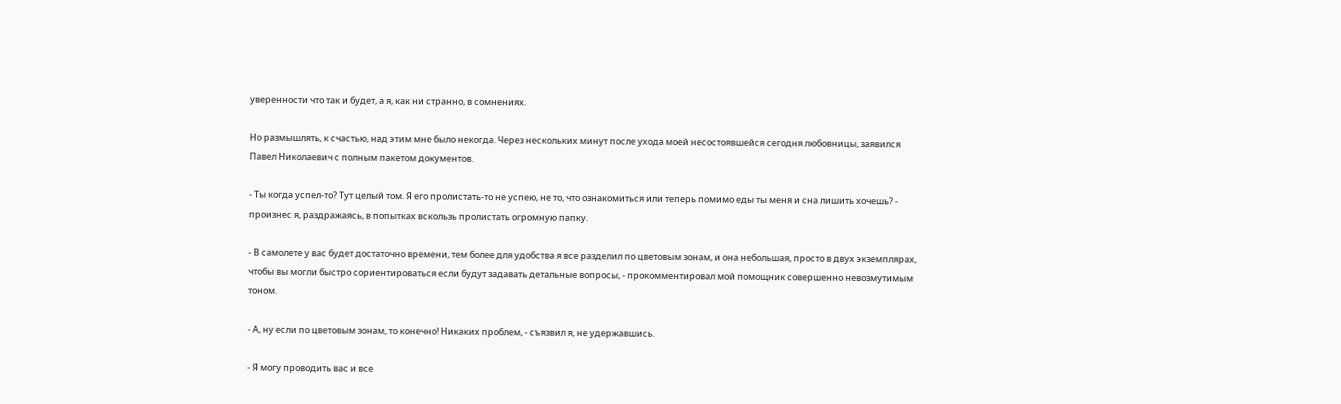уверенности что так и будет, а я, как ни странно, в сомнениях.

Но размышлять, к счастью, над этим мне было некогда. Через нескольких минут после ухода моей несостоявшейся сегодня любовницы, заявился Павел Николаевич с полным пакетом документов.

- Ты когда успел-то? Тут целый том. Я его пролистать-то не успею, не то, что ознакомиться или теперь помимо еды ты меня и сна лишить хочешь? - произнес я, раздражаясь, в попытках вскользь пролистать огромную папку.

- В самолете у вас будет достаточно времени, тем более для удобства я все разделил по цветовым зонам, и она небольшая, просто в двух экземплярах, чтобы вы могли быстро сориентироваться если будут задавать детальные вопросы, - прокомментировал мой помощник совершенно невозмутимым тоном.

- А, ну если по цветовым зонам, то конечно! Никаких проблем, - съязвил я, не удержавшись.

- Я могу проводить вас и все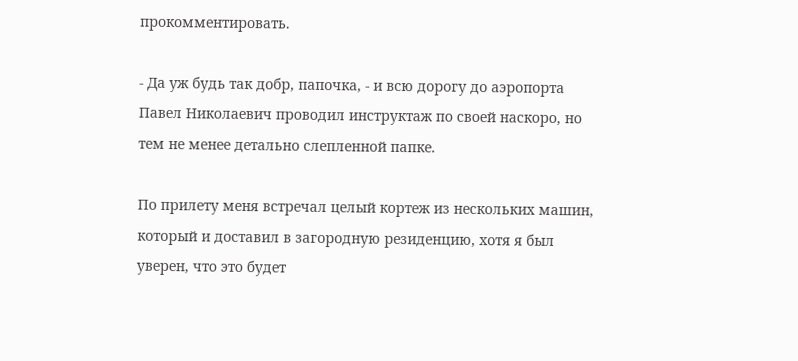прокомментировать.

- Да уж будь так добр, папочка, - и всю дорогу до аэропорта Павел Николаевич проводил инструктаж по своей наскоро, но тем не менее детально слепленной папке.

По прилету меня встречал целый кортеж из нескольких машин, который и доставил в загородную резиденцию, хотя я был уверен, что это будет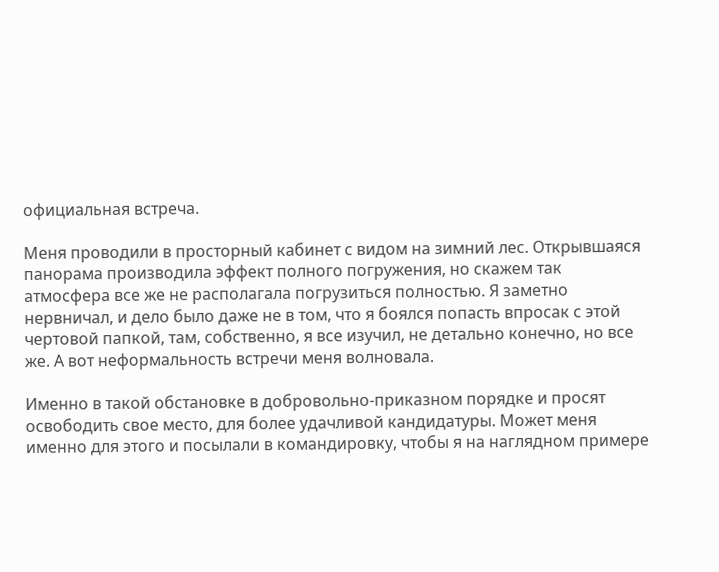официальная встреча.

Меня проводили в просторный кабинет с видом на зимний лес. Открывшаяся панорама производила эффект полного погружения, но скажем так атмосфера все же не располагала погрузиться полностью. Я заметно нервничал, и дело было даже не в том, что я боялся попасть впросак с этой чертовой папкой, там, собственно, я все изучил, не детально конечно, но все же. А вот неформальность встречи меня волновала.

Именно в такой обстановке в добровольно-приказном порядке и просят освободить свое место, для более удачливой кандидатуры. Может меня именно для этого и посылали в командировку, чтобы я на наглядном примере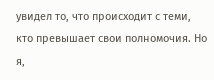увидел то, что происходит с теми, кто превышает свои полномочия. Но я,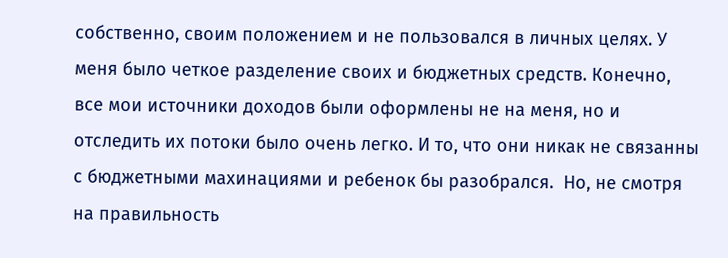собственно, своим положением и не пользовался в личных целях. У меня было четкое разделение своих и бюджетных средств. Конечно, все мои источники доходов были оформлены не на меня, но и отследить их потоки было очень легко. И то, что они никак не связанны с бюджетными махинациями и ребенок бы разобрался.  Но, не смотря на правильность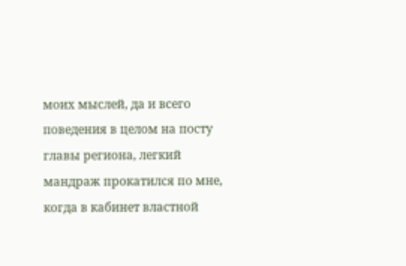моих мыслей, да и всего поведения в целом на посту главы региона, легкий мандраж прокатился по мне, когда в кабинет властной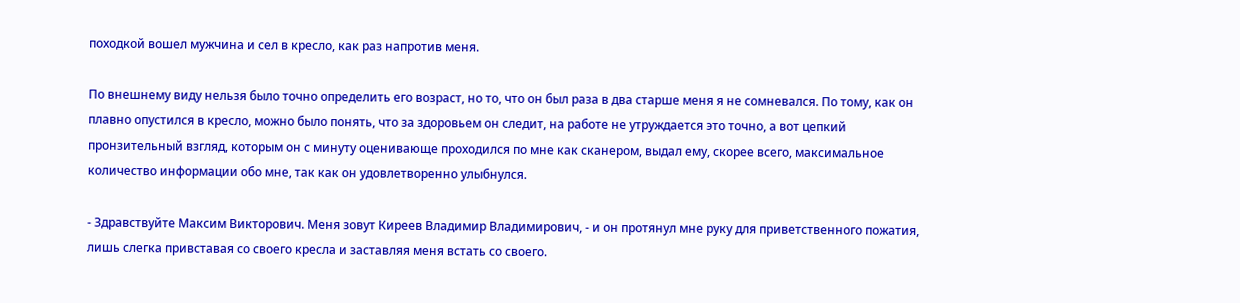походкой вошел мужчина и сел в кресло, как раз напротив меня.

По внешнему виду нельзя было точно определить его возраст, но то, что он был раза в два старше меня я не сомневался. По тому, как он плавно опустился в кресло, можно было понять, что за здоровьем он следит, на работе не утруждается это точно, а вот цепкий пронзительный взгляд, которым он с минуту оценивающе проходился по мне как сканером, выдал ему, скорее всего, максимальное количество информации обо мне, так как он удовлетворенно улыбнулся.

- Здравствуйте Максим Викторович. Меня зовут Киреев Владимир Владимирович, - и он протянул мне руку для приветственного пожатия, лишь слегка привставая со своего кресла и заставляя меня встать со своего.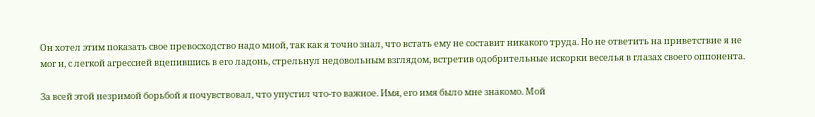Он хотел этим показать свое превосходство надо мной, так как я точно знал, что встать ему не составит никакого труда. Но не ответить на приветствие я не мог и, с легкой агрессией вцепившись в его ладонь, стрельнул недовольным взглядом, встретив одобрительные искорки веселья в глазах своего оппонента.

За всей этой незримой борьбой я почувствовал, что упустил что-то важное. Имя, его имя было мне знакомо. Мой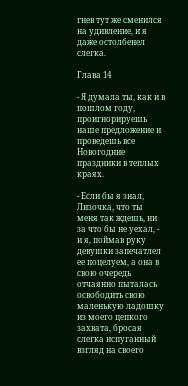гнев тут же сменился на удивление, и я даже остолбенел слегка.

Глава 14

- Я думала ты, как и в пошлом году, проигнорируешь наше предложение и проведешь все Новогодние праздники в теплых краях.

- Если бы я знал, Лизочка, что ты меня так ждешь, ни за что бы не уехал, - и я, поймав руку девушки запечатлел ее поцелуем, а она в свою очередь отчаянно пыталась освободить свою маленькую ладошку из моего цепкого захвата, бросая слегка испуганный взгляд на своего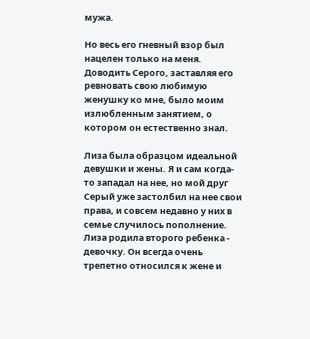мужа.

Но весь его гневный взор был нацелен только на меня. Доводить Серого, заставляя его ревновать свою любимую женушку ко мне, было моим излюбленным занятием, о котором он естественно знал.

Лиза была образцом идеальной девушки и жены. Я и сам когда-то западал на нее, но мой друг Серый уже застолбил на нее свои права, и совсем недавно у них в семье случилось пополнение. Лиза родила второго ребенка - девочку. Он всегда очень трепетно относился к жене и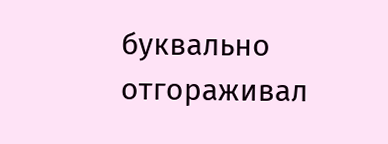буквально отгораживал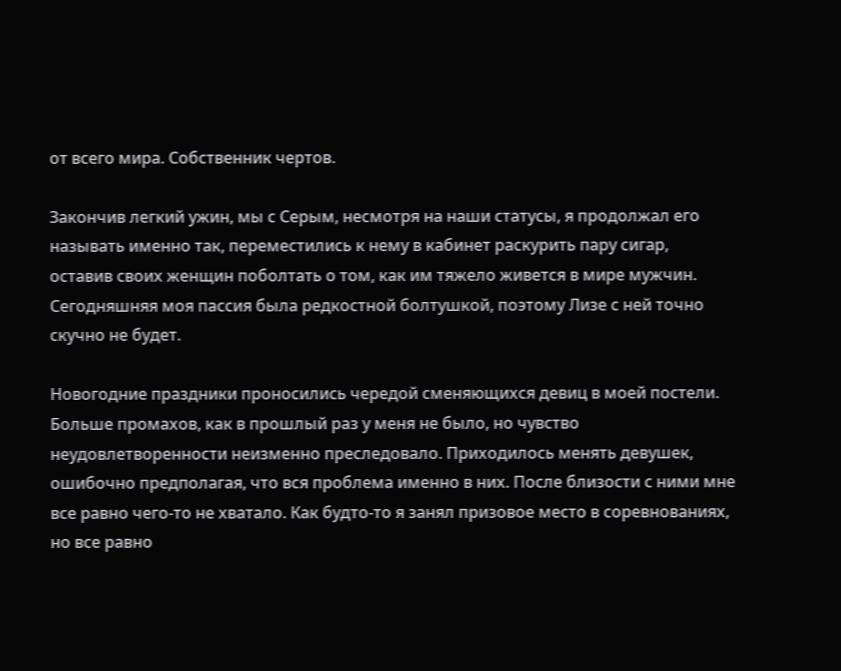от всего мира. Собственник чертов.

Закончив легкий ужин, мы с Серым, несмотря на наши статусы, я продолжал его называть именно так, переместились к нему в кабинет раскурить пару сигар, оставив своих женщин поболтать о том, как им тяжело живется в мире мужчин. Сегодняшняя моя пассия была редкостной болтушкой, поэтому Лизе с ней точно скучно не будет.

Новогодние праздники проносились чередой сменяющихся девиц в моей постели. Больше промахов, как в прошлый раз у меня не было, но чувство неудовлетворенности неизменно преследовало. Приходилось менять девушек, ошибочно предполагая, что вся проблема именно в них. После близости с ними мне все равно чего-то не хватало. Как будто-то я занял призовое место в соревнованиях, но все равно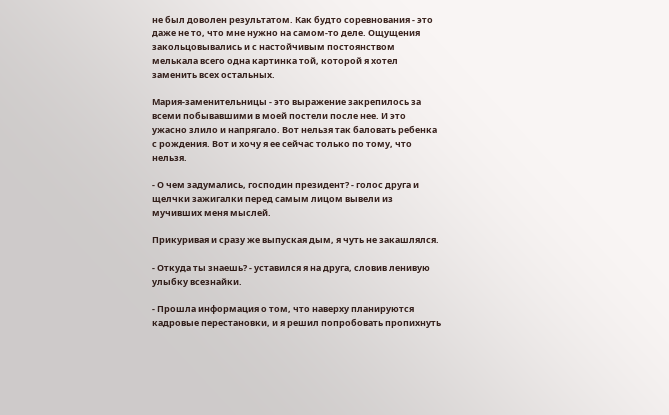не был доволен результатом. Как будто соревнования - это даже не то, что мне нужно на самом-то деле. Ощущения закольцовывались и с настойчивым постоянством мелькала всего одна картинка той, которой я хотел заменить всех остальных.

Мария-заменительницы - это выражение закрепилось за всеми побывавшими в моей постели после нее. И это ужасно злило и напрягало. Вот нельзя так баловать ребенка с рождения. Вот и хочу я ее сейчас только по тому, что нельзя.

- О чем задумались, господин президент? - голос друга и щелчки зажигалки перед самым лицом вывели из мучивших меня мыслей.

Прикуривая и сразу же выпуская дым, я чуть не закашлялся.

- Откуда ты знаешь? - уставился я на друга, словив ленивую улыбку всезнайки.

- Прошла информация о том, что наверху планируются кадровые перестановки, и я решил попробовать пропихнуть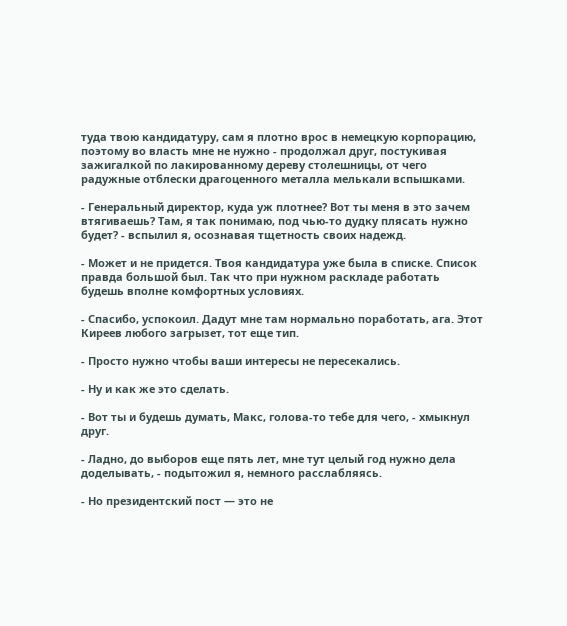туда твою кандидатуру, сам я плотно врос в немецкую корпорацию, поэтому во власть мне не нужно - продолжал друг, постукивая зажигалкой по лакированному дереву столешницы, от чего радужные отблески драгоценного металла мелькали вспышками.

- Генеральный директор, куда уж плотнее? Вот ты меня в это зачем втягиваешь? Там, я так понимаю, под чью-то дудку плясать нужно будет? - вспылил я, осознавая тщетность своих надежд.

- Может и не придется. Твоя кандидатура уже была в списке. Список правда большой был. Так что при нужном раскладе работать будешь вполне комфортных условиях.

- Спасибо, успокоил. Дадут мне там нормально поработать, ага. Этот Киреев любого загрызет, тот еще тип.

- Просто нужно чтобы ваши интересы не пересекались.

- Ну и как же это сделать.

- Вот ты и будешь думать, Макс, голова-то тебе для чего, - хмыкнул друг.

- Ладно, до выборов еще пять лет, мне тут целый год нужно дела доделывать, - подытожил я, немного расслабляясь.

- Но президентский пост — это не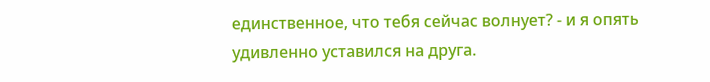единственное, что тебя сейчас волнует? - и я опять удивленно уставился на друга.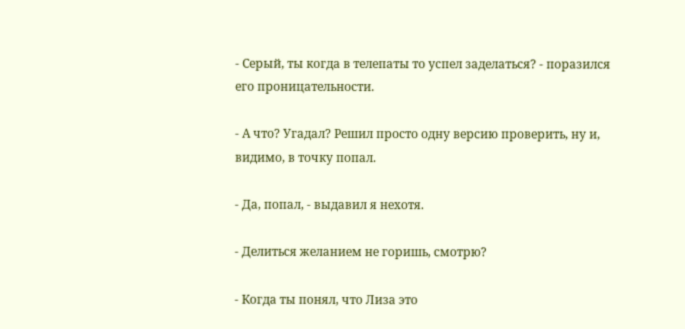- Серый, ты когда в телепаты то успел заделаться? - поразился его проницательности.

- А что? Угадал? Решил просто одну версию проверить, ну и, видимо, в точку попал.

- Да, попал, - выдавил я нехотя.

- Делиться желанием не горишь, смотрю?

- Когда ты понял, что Лиза это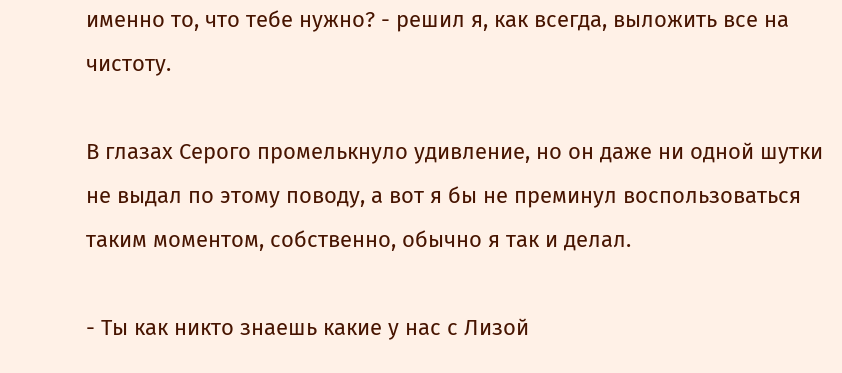именно то, что тебе нужно? - решил я, как всегда, выложить все на чистоту.

В глазах Серого промелькнуло удивление, но он даже ни одной шутки не выдал по этому поводу, а вот я бы не преминул воспользоваться таким моментом, собственно, обычно я так и делал.

- Ты как никто знаешь какие у нас с Лизой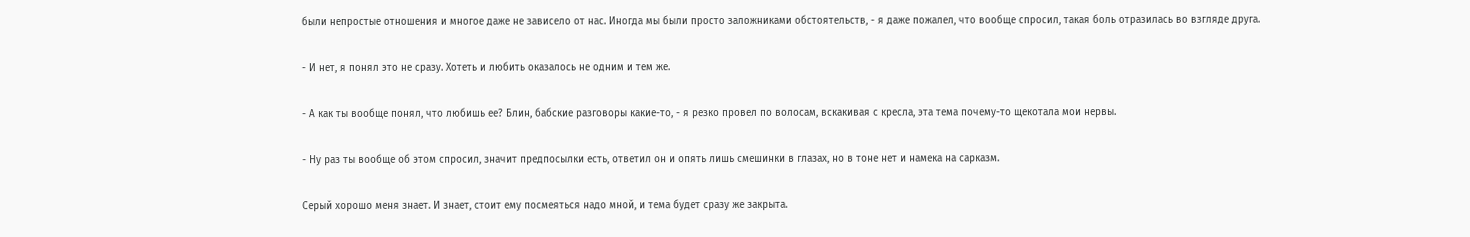были непростые отношения и многое даже не зависело от нас. Иногда мы были просто заложниками обстоятельств, - я даже пожалел, что вообще спросил, такая боль отразилась во взгляде друга.

- И нет, я понял это не сразу. Хотеть и любить оказалось не одним и тем же.

- А как ты вообще понял, что любишь ее? Блин, бабские разговоры какие-то, - я резко провел по волосам, вскакивая с кресла, эта тема почему-то щекотала мои нервы.

- Ну раз ты вообще об этом спросил, значит предпосылки есть, ответил он и опять лишь смешинки в глазах, но в тоне нет и намека на сарказм.

Серый хорошо меня знает. И знает, стоит ему посмеяться надо мной, и тема будет сразу же закрыта.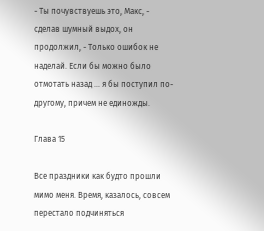- Ты почувствуешь это, Макс, - сделав шумный выдох, он продолжил, - Только ошибок не наделай. Если бы можно было отмотать назад … я бы поступил по-другому, причем не единожды.

Глава 15

Все праздники как будто прошли мимо меня. Время, казалось, совсем перестало подчиняться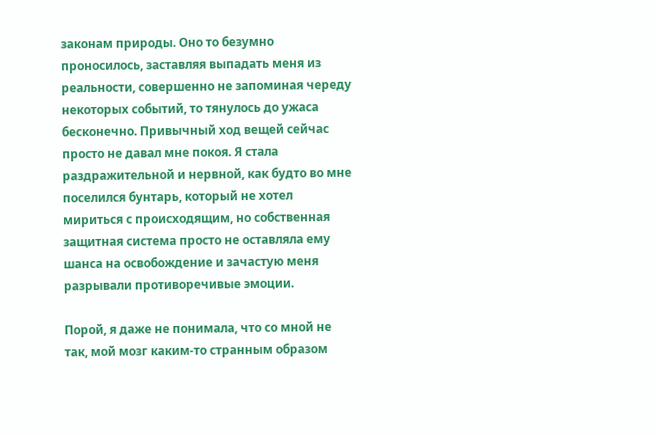законам природы. Оно то безумно проносилось, заставляя выпадать меня из реальности, совершенно не запоминая череду некоторых событий, то тянулось до ужаса бесконечно. Привычный ход вещей сейчас просто не давал мне покоя. Я стала раздражительной и нервной, как будто во мне поселился бунтарь, который не хотел мириться с происходящим, но собственная защитная система просто не оставляла ему шанса на освобождение и зачастую меня разрывали противоречивые эмоции.

Порой, я даже не понимала, что со мной не так, мой мозг каким-то странным образом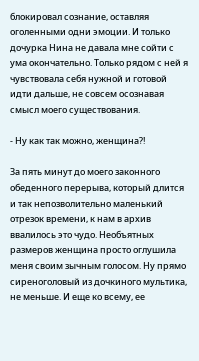блокировал сознание, оставляя оголенными одни эмоции. И только дочурка Нина не давала мне сойти с ума окончательно. Только рядом с ней я чувствовала себя нужной и готовой идти дальше, не совсем осознавая смысл моего существования.

- Ну как так можно, женщина?!

За пять минут до моего законного обеденного перерыва, который длится и так непозволительно маленький отрезок времени, к нам в архив ввалилось это чудо. Необъятных размеров женщина просто оглушила меня своим зычным голосом. Ну прямо сиреноголовый из дочкиного мультика, не меньше. И еще ко всему, ее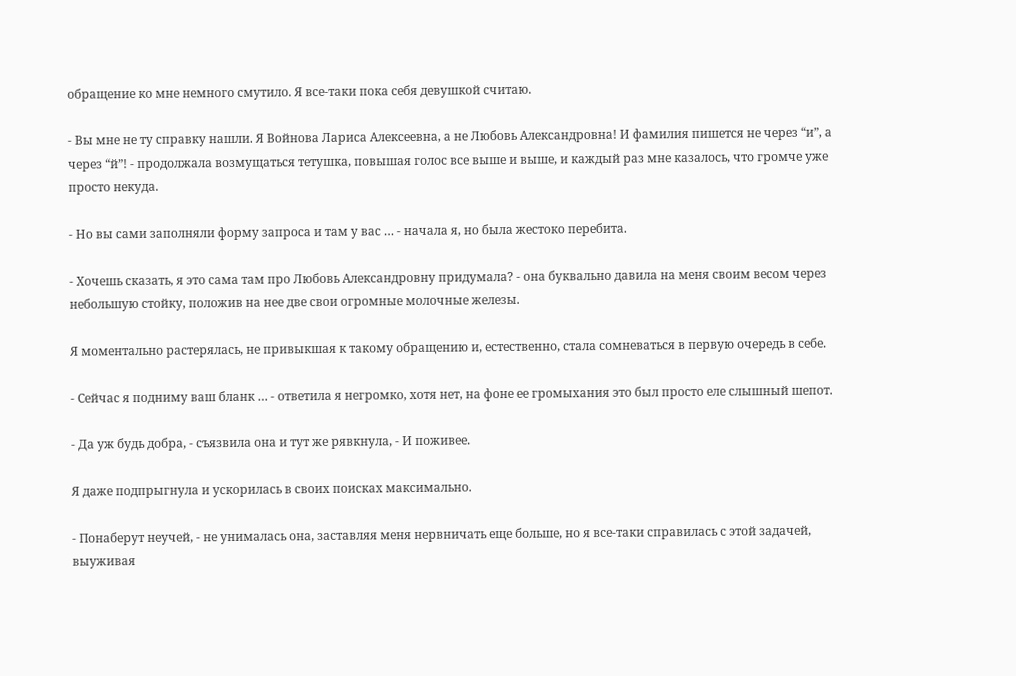обращение ко мне немного смутило. Я все-таки пока себя девушкой считаю.

- Вы мне не ту справку нашли. Я Войнова Лариса Алексеевна, а не Любовь Александровна! И фамилия пишется не через “и”, а через “й”! - продолжала возмущаться тетушка, повышая голос все выше и выше, и каждый раз мне казалось, что громче уже просто некуда.

- Но вы сами заполняли форму запроса и там у вас … - начала я, но была жестоко перебита.

- Хочешь сказать, я это сама там про Любовь Александровну придумала? - она буквально давила на меня своим весом через небольшую стойку, положив на нее две свои огромные молочные железы.

Я моментально растерялась, не привыкшая к такому обращению и, естественно, стала сомневаться в первую очередь в себе.

- Сейчас я подниму ваш бланк … - ответила я негромко, хотя нет, на фоне ее громыхания это был просто еле слышный шепот.

- Да уж будь добра, - съязвила она и тут же рявкнула, - И поживее.

Я даже подпрыгнула и ускорилась в своих поисках максимально.

- Понаберут неучей, - не унималась она, заставляя меня нервничать еще больше, но я все-таки справилась с этой задачей, выуживая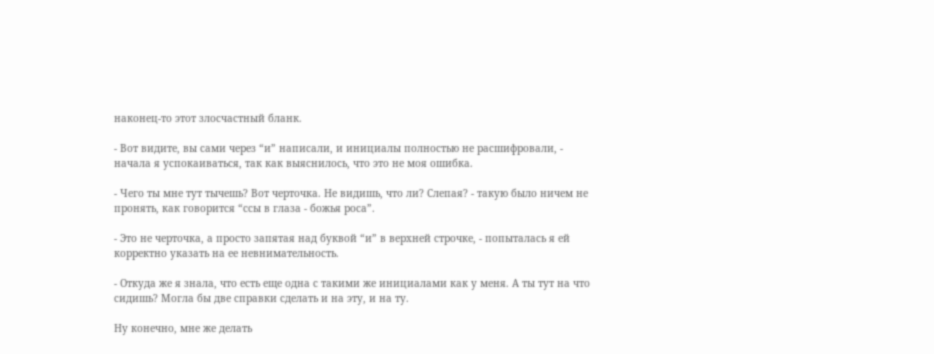наконец-то этот злосчастный бланк.

- Вот видите, вы сами через “и” написали, и инициалы полностью не расшифровали, - начала я успокаиваться, так как выяснилось, что это не моя ошибка.

- Чего ты мне тут тычешь? Вот черточка. Не видишь, что ли? Слепая? - такую было ничем не пронять, как говорится “ссы в глаза - божья роса”.

- Это не черточка, а просто запятая над буквой “и” в верхней строчке, - попыталась я ей корректно указать на ее невнимательность.

- Откуда же я знала, что есть еще одна с такими же инициалами как у меня. А ты тут на что сидишь? Могла бы две справки сделать и на эту, и на ту.

Ну конечно, мне же делать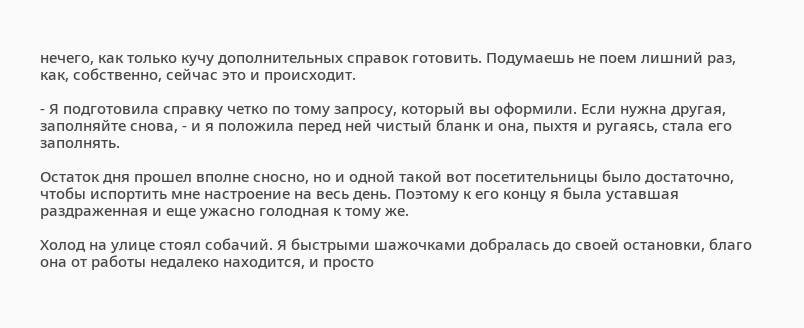нечего, как только кучу дополнительных справок готовить. Подумаешь не поем лишний раз, как, собственно, сейчас это и происходит.

- Я подготовила справку четко по тому запросу, который вы оформили. Если нужна другая, заполняйте снова, - и я положила перед ней чистый бланк и она, пыхтя и ругаясь, стала его заполнять.

Остаток дня прошел вполне сносно, но и одной такой вот посетительницы было достаточно, чтобы испортить мне настроение на весь день. Поэтому к его концу я была уставшая раздраженная и еще ужасно голодная к тому же.

Холод на улице стоял собачий. Я быстрыми шажочками добралась до своей остановки, благо она от работы недалеко находится, и просто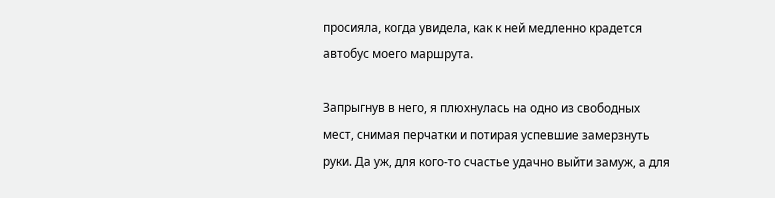просияла, когда увидела, как к ней медленно крадется автобус моего маршрута.

Запрыгнув в него, я плюхнулась на одно из свободных мест, снимая перчатки и потирая успевшие замерзнуть руки. Да уж, для кого-то счастье удачно выйти замуж, а для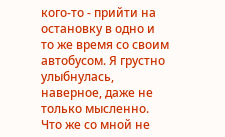кого-то - прийти на остановку в одно и то же время со своим автобусом. Я грустно улыбнулась, наверное, даже не только мысленно. Что же со мной не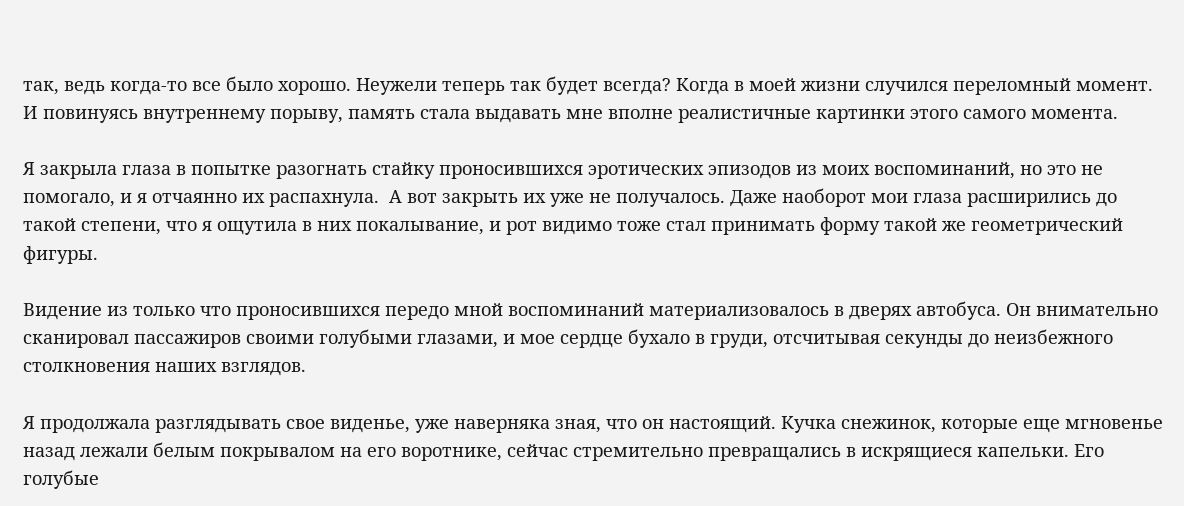так, ведь когда-то все было хорошо. Неужели теперь так будет всегда? Когда в моей жизни случился переломный момент. И повинуясь внутреннему порыву, память стала выдавать мне вполне реалистичные картинки этого самого момента.

Я закрыла глаза в попытке разогнать стайку проносившихся эротических эпизодов из моих воспоминаний, но это не помогало, и я отчаянно их распахнула.  А вот закрыть их уже не получалось. Даже наоборот мои глаза расширились до такой степени, что я ощутила в них покалывание, и рот видимо тоже стал принимать форму такой же геометрический фигуры.

Видение из только что проносившихся передо мной воспоминаний материализовалось в дверях автобуса. Он внимательно сканировал пассажиров своими голубыми глазами, и мое сердце бухало в груди, отсчитывая секунды до неизбежного столкновения наших взглядов.

Я продолжала разглядывать свое виденье, уже наверняка зная, что он настоящий. Кучка снежинок, которые еще мгновенье назад лежали белым покрывалом на его воротнике, сейчас стремительно превращались в искрящиеся капельки. Его голубые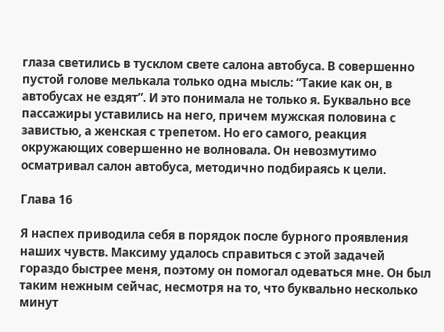глаза светились в тусклом свете салона автобуса. В совершенно пустой голове мелькала только одна мысль: “Такие как он, в автобусах не ездят”. И это понимала не только я. Буквально все пассажиры уставились на него, причем мужская половина с завистью, а женская с трепетом. Но его самого, реакция окружающих совершенно не волновала. Он невозмутимо осматривал салон автобуса, методично подбираясь к цели.

Глава 16

Я наспех приводила себя в порядок после бурного проявления наших чувств. Максиму удалось справиться с этой задачей гораздо быстрее меня, поэтому он помогал одеваться мне. Он был таким нежным сейчас, несмотря на то, что буквально несколько минут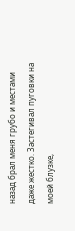назад брал меня грубо и местами даже жестко. Застегивал пуговки на моей блузке,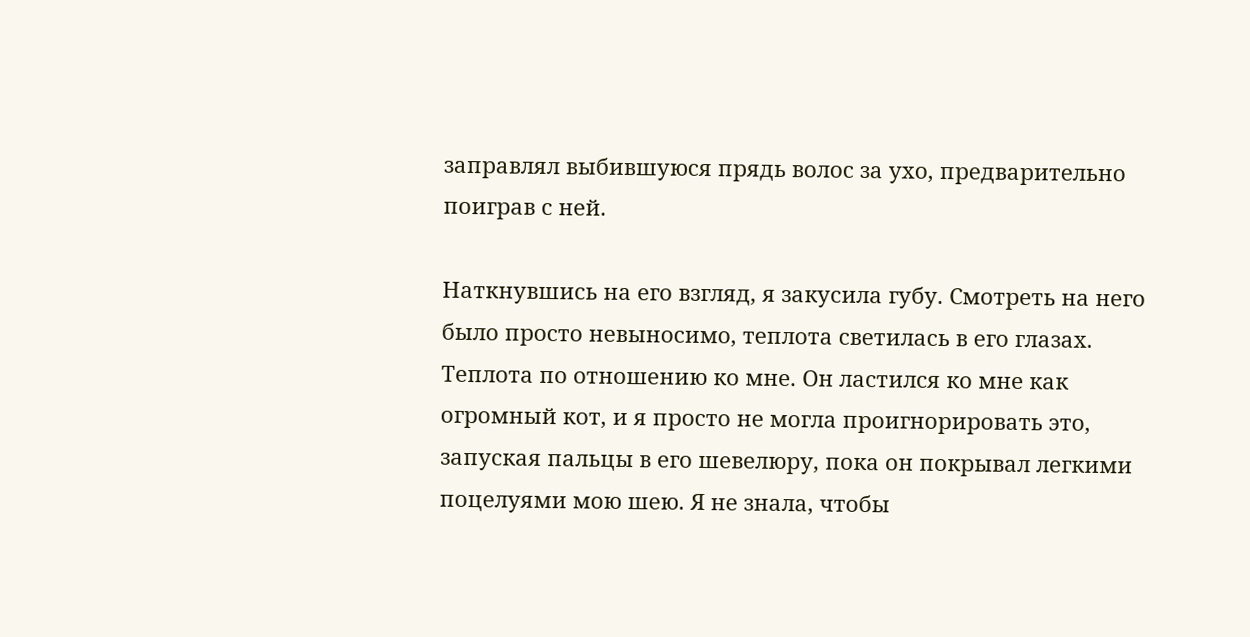заправлял выбившуюся прядь волос за ухо, предварительно поиграв с ней.

Наткнувшись на его взгляд, я закусила губу. Смотреть на него было просто невыносимо, теплота светилась в его глазах. Теплота по отношению ко мне. Он ластился ко мне как огромный кот, и я просто не могла проигнорировать это, запуская пальцы в его шевелюру, пока он покрывал легкими поцелуями мою шею. Я не знала, чтобы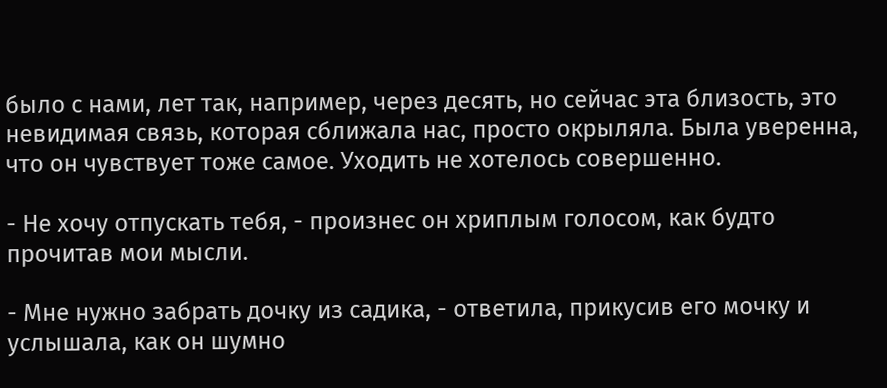было с нами, лет так, например, через десять, но сейчас эта близость, это невидимая связь, которая сближала нас, просто окрыляла. Была уверенна, что он чувствует тоже самое. Уходить не хотелось совершенно.

- Не хочу отпускать тебя, - произнес он хриплым голосом, как будто прочитав мои мысли.

- Мне нужно забрать дочку из садика, - ответила, прикусив его мочку и услышала, как он шумно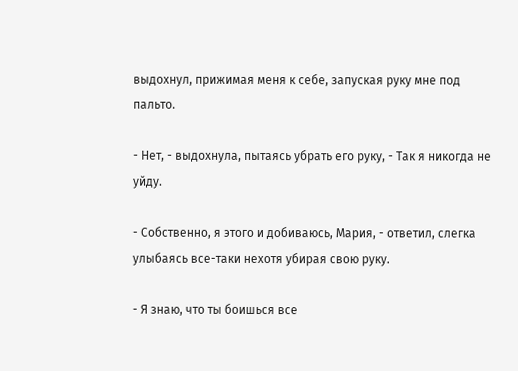выдохнул, прижимая меня к себе, запуская руку мне под пальто.

- Нет, - выдохнула, пытаясь убрать его руку, - Так я никогда не уйду.

- Собственно, я этого и добиваюсь, Мария, - ответил, слегка улыбаясь все-таки нехотя убирая свою руку.

- Я знаю, что ты боишься все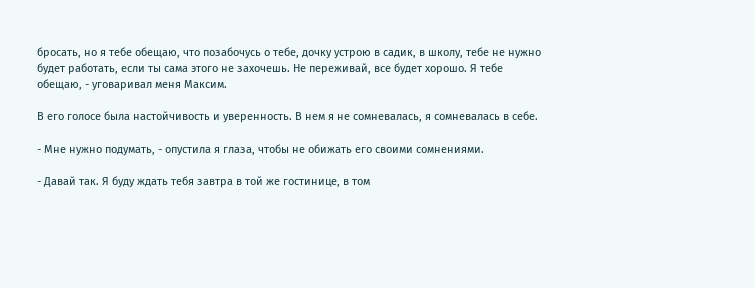бросать, но я тебе обещаю, что позабочусь о тебе, дочку устрою в садик, в школу, тебе не нужно будет работать, если ты сама этого не захочешь. Не переживай, все будет хорошо. Я тебе обещаю, - уговаривал меня Максим.

В его голосе была настойчивость и уверенность. В нем я не сомневалась, я сомневалась в себе.

- Мне нужно подумать, - опустила я глаза, чтобы не обижать его своими сомнениями.

- Давай так. Я буду ждать тебя завтра в той же гостинице, в том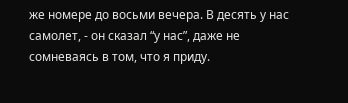же номере до восьми вечера. В десять у нас самолет, - он сказал “у нас”, даже не сомневаясь в том, что я приду.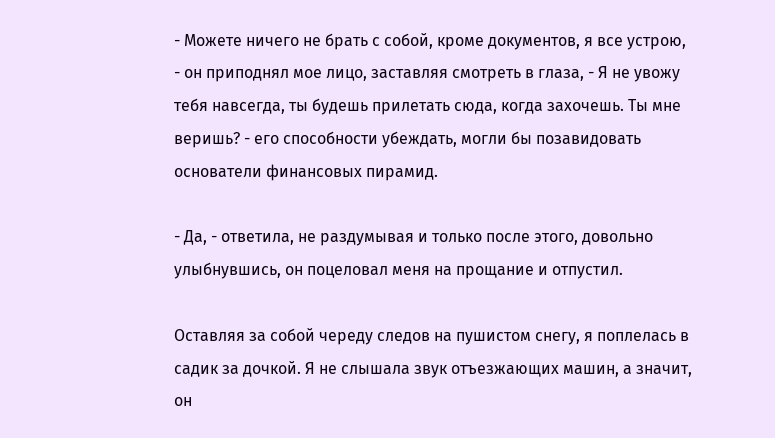- Можете ничего не брать с собой, кроме документов, я все устрою, - он приподнял мое лицо, заставляя смотреть в глаза, - Я не увожу тебя навсегда, ты будешь прилетать сюда, когда захочешь. Ты мне веришь? - его способности убеждать, могли бы позавидовать основатели финансовых пирамид.

- Да, - ответила, не раздумывая и только после этого, довольно улыбнувшись, он поцеловал меня на прощание и отпустил.

Оставляя за собой череду следов на пушистом снегу, я поплелась в садик за дочкой. Я не слышала звук отъезжающих машин, а значит, он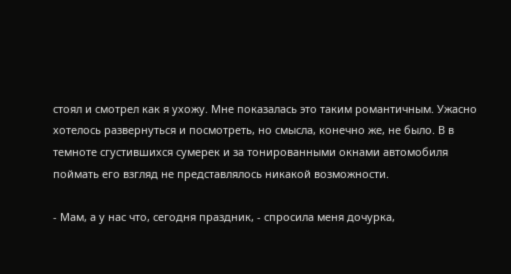стоял и смотрел как я ухожу. Мне показалась это таким романтичным. Ужасно хотелось развернуться и посмотреть, но смысла, конечно же, не было. В в темноте сгустившихся сумерек и за тонированными окнами автомобиля поймать его взгляд не представлялось никакой возможности.

- Мам, а у нас что, сегодня праздник, - спросила меня дочурка,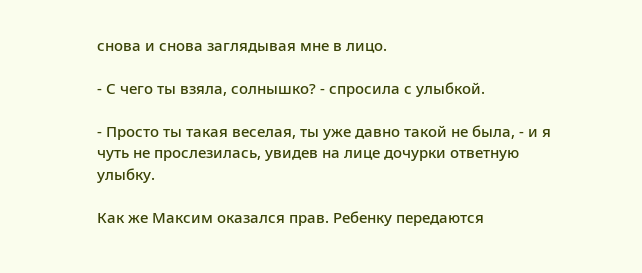снова и снова заглядывая мне в лицо.

- С чего ты взяла, солнышко? - спросила с улыбкой.

- Просто ты такая веселая, ты уже давно такой не была, - и я чуть не прослезилась, увидев на лице дочурки ответную улыбку.

Как же Максим оказался прав. Ребенку передаются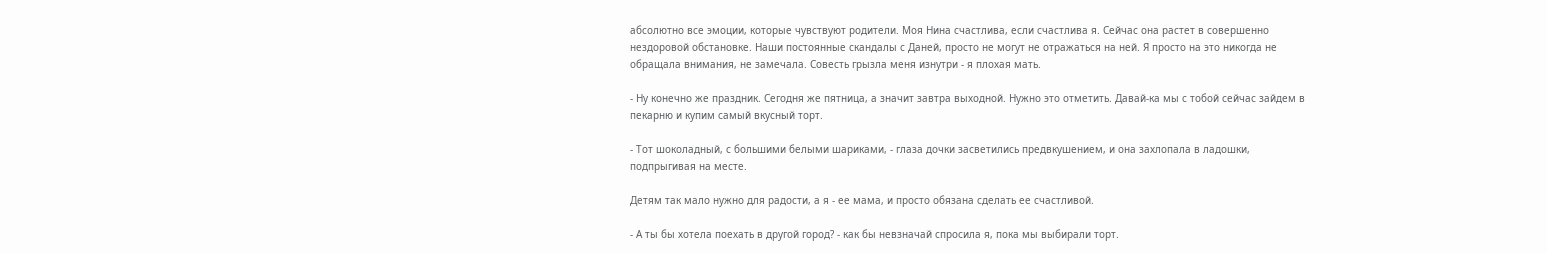абсолютно все эмоции, которые чувствуют родители. Моя Нина счастлива, если счастлива я. Сейчас она растет в совершенно нездоровой обстановке. Наши постоянные скандалы с Даней, просто не могут не отражаться на ней. Я просто на это никогда не обращала внимания, не замечала. Совесть грызла меня изнутри - я плохая мать.

- Ну конечно же праздник. Сегодня же пятница, а значит завтра выходной. Нужно это отметить. Давай-ка мы с тобой сейчас зайдем в пекарню и купим самый вкусный торт.

- Тот шоколадный, с большими белыми шариками, - глаза дочки засветились предвкушением, и она захлопала в ладошки, подпрыгивая на месте.

Детям так мало нужно для радости, а я - ее мама, и просто обязана сделать ее счастливой.

- А ты бы хотела поехать в другой город? - как бы невзначай спросила я, пока мы выбирали торт.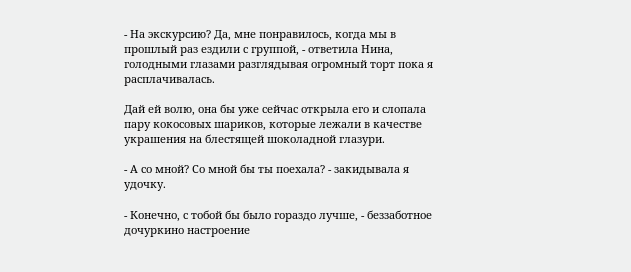- На экскурсию? Да, мне понравилось, когда мы в прошлый раз ездили с группой, - ответила Нина, голодными глазами разглядывая огромный торт пока я расплачивалась.

Дай ей волю, она бы уже сейчас открыла его и слопала пару кокосовых шариков, которые лежали в качестве украшения на блестящей шоколадной глазури.

- А со мной? Со мной бы ты поехала? - закидывала я удочку.

- Конечно, с тобой бы было гораздо лучше, - беззаботное дочуркино настроение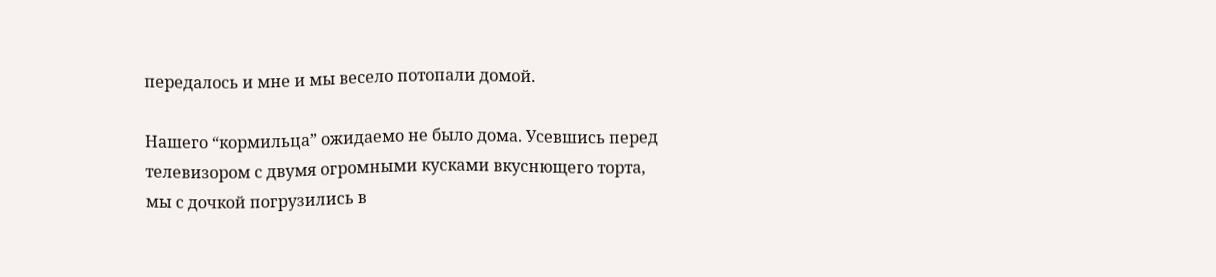передалось и мне и мы весело потопали домой.

Нашего “кормильца” ожидаемо не было дома. Усевшись перед телевизором с двумя огромными кусками вкуснющего торта, мы с дочкой погрузились в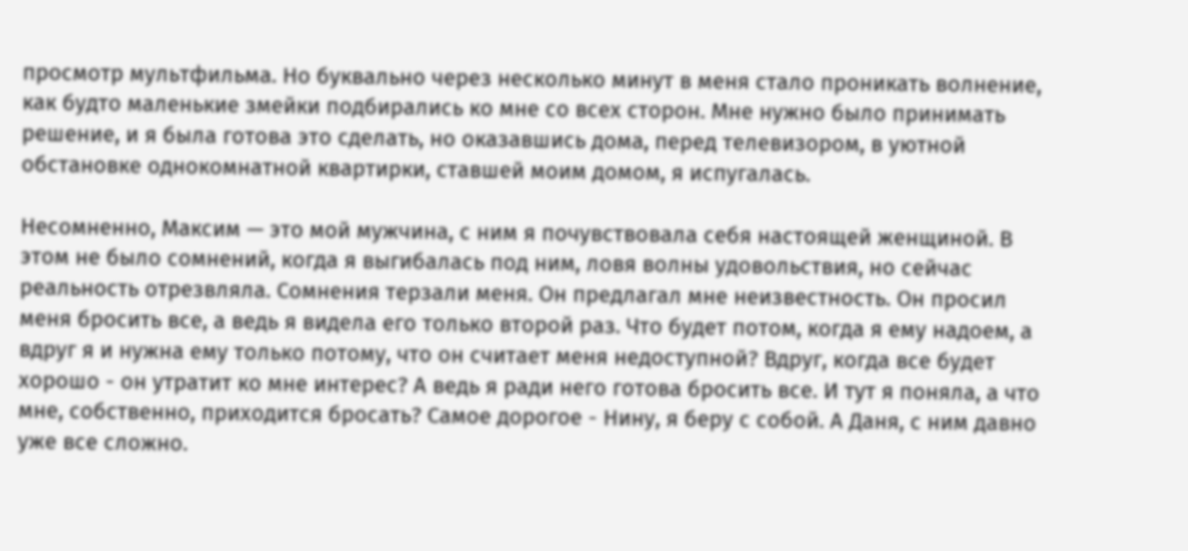просмотр мультфильма. Но буквально через несколько минут в меня стало проникать волнение, как будто маленькие змейки подбирались ко мне со всех сторон. Мне нужно было принимать решение, и я была готова это сделать, но оказавшись дома, перед телевизором, в уютной обстановке однокомнатной квартирки, ставшей моим домом, я испугалась.

Несомненно, Максим — это мой мужчина, с ним я почувствовала себя настоящей женщиной. В этом не было сомнений, когда я выгибалась под ним, ловя волны удовольствия, но сейчас реальность отрезвляла. Сомнения терзали меня. Он предлагал мне неизвестность. Он просил меня бросить все, а ведь я видела его только второй раз. Что будет потом, когда я ему надоем, а вдруг я и нужна ему только потому, что он считает меня недоступной? Вдруг, когда все будет хорошо - он утратит ко мне интерес? А ведь я ради него готова бросить все. И тут я поняла, а что мне, собственно, приходится бросать? Самое дорогое - Нину, я беру с собой. А Даня, с ним давно уже все сложно.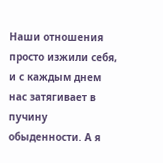Наши отношения просто изжили себя, и с каждым днем нас затягивает в пучину обыденности. А я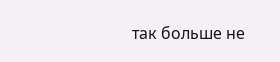так больше не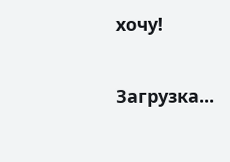хочу!

Загрузка...